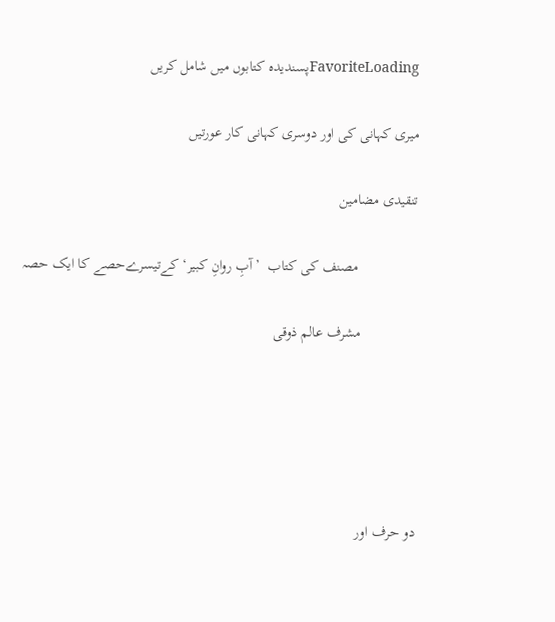FavoriteLoadingپسندیدہ کتابوں میں شامل کریں

میری کہانی کی اور دوسری کہانی کار عورتیں

تنقیدی مضامین

                مصنف کی کتاب  ’آبِ روانِ کبیر‘ کےتیسرےحصے کا ایک حصہ

               مشرف عالم ذوقی





دو حرف اور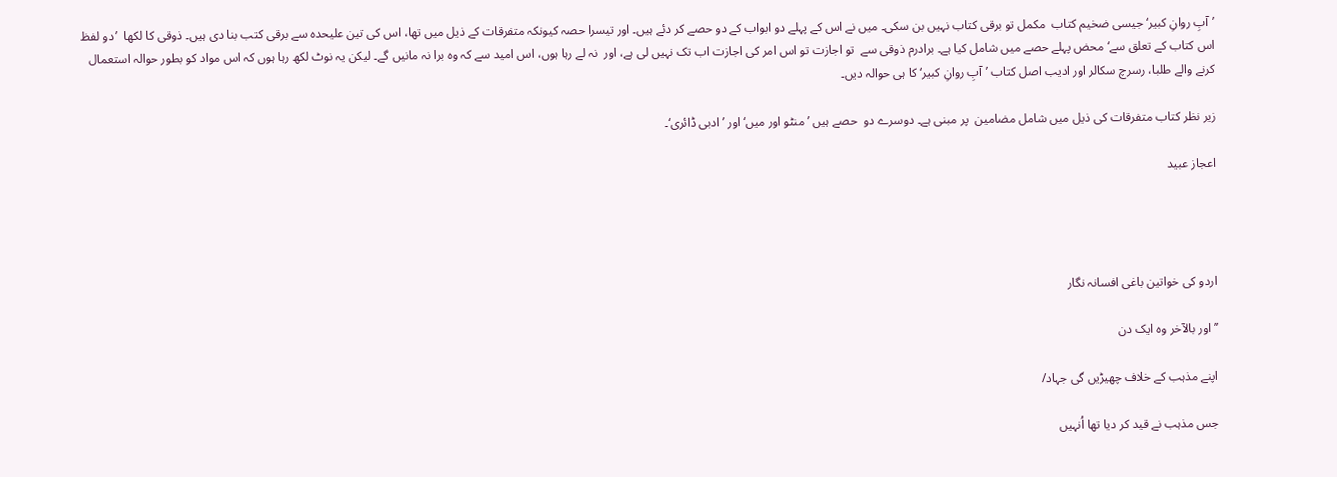’آبِ روانِ کبیر‘ جیسی ضخیم کتاب  مکمل تو برقی کتاب نہیں بن سکی۔ میں نے اس کے پہلے دو ابواب کے دو حصے کر دئے ہیں۔ اور تیسرا حصہ کیونکہ متفرقات کے ذیل میں تھا، اس کی تین علیحدہ سے برقی کتب بنا دی ہیں۔ ذوقی کا لکھا  ’دو لفظ اس کتاب کے تعلق سے‘ محض پہلے حصے میں شامل کیا ہے۔ برادرم ذوقی سے  تو اجازت تو اس امر کی اجازت اب تک نہیں لی ہے، اور  نہ لے رہا ہوں، اس امید سے کہ وہ برا نہ مانیں گے۔ لیکن یہ نوٹ لکھ رہا ہوں کہ اس مواد کو بطور حوالہ استعمال کرنے والے طلبا، رسرچ سکالر اور ادیب اصل کتاب ’آبِ روانِ کبیر‘ کا ہی حوالہ دیں۔

زیر نظر کتاب متفرقات کی ذیل میں شامل مضامین  پر مبنی ہے۔ دوسرے دو  حصے ہیں ’منٹو اور میں‘ اور ’ادبی ڈائری‘۔

اعجاز عبید




اردو کی خواتین باغی افسانہ نگار

’’اور بالآخر وہ ایک دن

اپنے مذہب کے خلاف چھیڑیں گی جہاد/

جس مذہب نے قید کر دیا تھا اُنہیں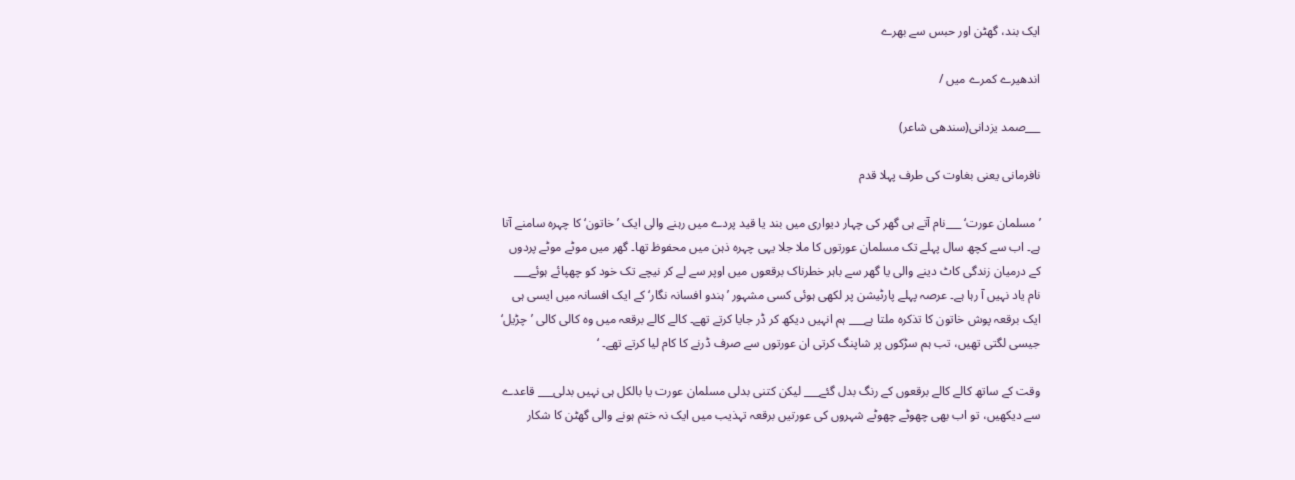ایک بند، گھٹن اور حبس سے بھرے

اندھیرے کمرے میں /

___صمد یزدانی(سندھی شاعر)

نافرمانی یعنی بغاوت کی طرف پہلا قدم

’مسلمان عورت‘ ___نام آتے ہی گھر کی چہار دیواری میں بند یا قید پردے میں رہنے والی ایک ’خاتون‘ کا چہرہ سامنے آتا ہے۔ اب سے کچھ سال پہلے تک مسلمان عورتوں کا ملا جلا یہی چہرہ ذہن میں محفوظ تھا۔ گھر میں موٹے موٹے پردوں کے درمیان زندگی کاٹ دینے والی یا گھر سے باہر خطرناک برقعوں میں اوپر سے لے کر نیچے تک خود کو چھپائے ہوئے___ نام یاد نہیں آ رہا ہے۔ عرصہ پہلے پارٹیشن پر لکھی ہوئی کسی مشہور ’ہندو افسانہ نگار‘ کے ایک افسانہ میں ایسی ہی ایک برقعہ پوش خاتون کا تذکرہ ملتا ہے___ ہم انہیں دیکھ کر ڈر جایا کرتے تھے۔ کالے کالے برقعہ میں وہ کالی کالی ’چڑیل‘ جیسی لگتی تھیں، تب ہم سڑکوں پر شاپنگ کرتی ان عورتوں سے صرف ڈرنے کا کام لیا کرتے تھے۔ ‘

وقت کے ساتھ کالے کالے برقعوں کے رنگ بدل گئے___ لیکن کتنی بدلی مسلمان عورت یا بالکل ہی نہیں بدلی___ قاعدے سے دیکھیں، تو اب بھی چھوٹے چھوٹے شہروں کی عورتیں برقعہ تہذیب میں ایک نہ ختم ہونے والی گھٹن کا شکار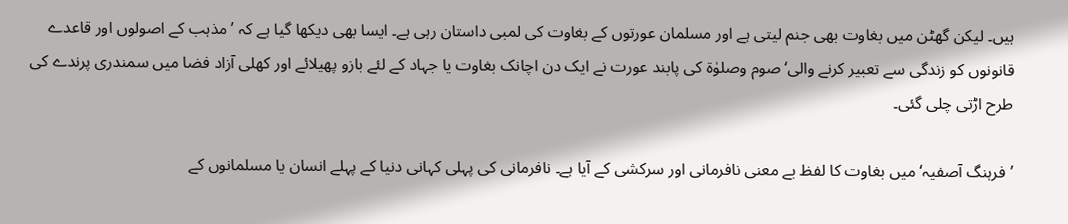ہیں۔ لیکن گھٹن میں بغاوت بھی جنم لیتی ہے اور مسلمان عورتوں کے بغاوت کی لمبی داستان رہی ہے۔ ایسا بھی دیکھا گیا ہے کہ ’مذہب کے اصولوں اور قاعدے قانونوں کو زندگی سے تعبیر کرنے والی‘ صوم وصلوٰۃ کی پابند عورت نے ایک دن اچانک بغاوت یا جہاد کے لئے بازو پھیلائے اور کھلی آزاد فضا میں سمندری پرندے کی طرح اڑتی چلی گئی۔

’فرہنگ آصفیہ‘ میں بغاوت کا لفظ بے معنی نافرمانی اور سرکشی کے آیا ہے۔ نافرمانی کی پہلی کہانی دنیا کے پہلے انسان یا مسلمانوں کے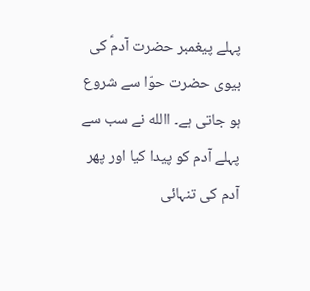پہلے پیغمبر حضرت آدمؑ کی بیوی حضرت حوّا سے شروع ہو جاتی ہے۔ االله نے سب سے پہلے آدم کو پیدا کیا اور پھر آدم کی تنہائی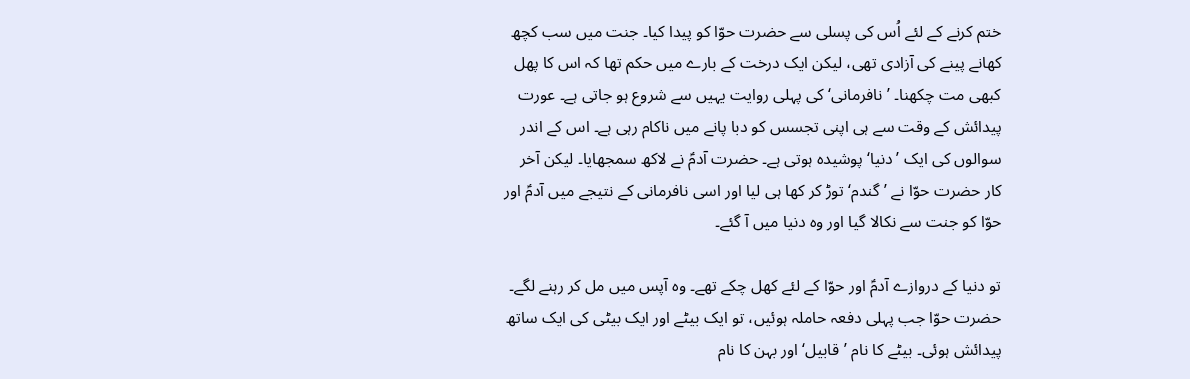ختم کرنے کے لئے اُس کی پسلی سے حضرت حوّا کو پیدا کیا۔ جنت میں سب کچھ کھانے پینے کی آزادی تھی، لیکن ایک درخت کے بارے میں حکم تھا کہ اس کا پھل کبھی مت چکھنا۔ ’نافرمانی‘ کی پہلی روایت یہیں سے شروع ہو جاتی ہے۔ عورت پیدائش کے وقت سے ہی اپنی تجسس کو دبا پانے میں ناکام رہی ہے۔ اس کے اندر سوالوں کی ایک ’دنیا‘ پوشیدہ ہوتی ہے۔ حضرت آدمؑ نے لاکھ سمجھایا۔ لیکن آخر کار حضرت حوّا نے ’گندم‘ توڑ کر کھا ہی لیا اور اسی نافرمانی کے نتیجے میں آدمؑ اور حوّا کو جنت سے نکالا گیا اور وہ دنیا میں آ گئے۔

تو دنیا کے دروازے آدمؑ اور حوّا کے لئے کھل چکے تھے۔ وہ آپس میں مل کر رہنے لگے۔ حضرت حوّا جب پہلی دفعہ حاملہ ہوئیں، تو ایک بیٹے اور ایک بیٹی کی ایک ساتھ پیدائش ہوئی۔ بیٹے کا نام ’قابیل‘ اور بہن کا نام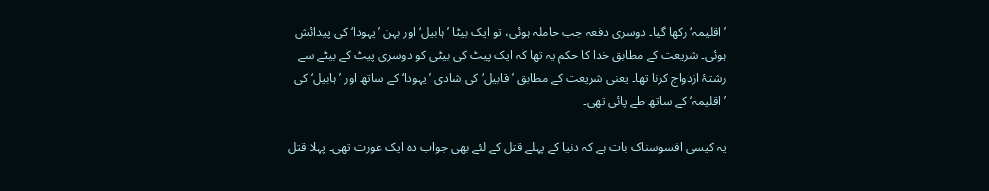’اقلیمہ‘ رکھا گیا۔ دوسری دفعہ جب حاملہ ہوئی، تو ایک بیٹا ’ہابیل‘ اور بہن ’یہودا‘ کی پیدائش ہوئی۔ شریعت کے مطابق خدا کا حکم یہ تھا کہ ایک پیٹ کی بیٹی کو دوسری پیٹ کے بیٹے سے رشتۂ ازدواج کرنا تھا۔ یعنی شریعت کے مطابق ’قابیل‘ کی شادی ’یہودا‘ کے ساتھ اور ’ہابیل‘ کی ’اقلیمہ‘ کے ساتھ طے پائی تھی۔

یہ کیسی افسوسناک بات ہے کہ دنیا کے پہلے قتل کے لئے بھی جواب دہ ایک عورت تھی۔ پہلا قتل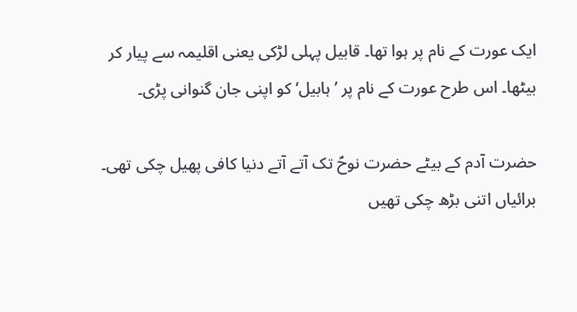ایک عورت کے نام پر ہوا تھا۔ قابیل پہلی لڑکی یعنی اقلیمہ سے پیار کر بیٹھا۔ اس طرح عورت کے نام پر ’ہابیل‘ کو اپنی جان گنوانی پڑی۔

حضرت آدم کے بیٹے حضرت نوحؑ تک آتے آتے دنیا کافی پھیل چکی تھی۔ برائیاں اتنی بڑھ چکی تھیں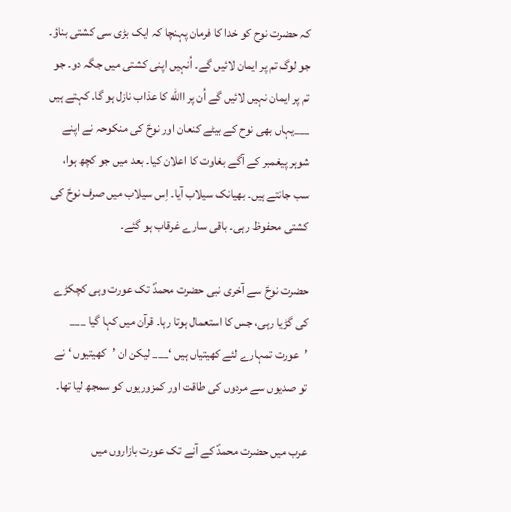کہ حضرت نوح کو خدا کا فرمان پہنچا کہ ایک بڑی سی کشتی بناؤ۔ جو لوگ تم پر ایمان لائیں گے۔ اُنہیں اپنی کشتی میں جگہ دو۔ جو تم پر ایمان نہیں لائیں گے اُن پر االله کا عذاب نازل ہو گا۔ کہتے ہیں ___یہاں بھی نوح کے بیٹے کنعان اور نوحؑ کی منکوحہ نے اپنے شوہر پیغمبر کے آگے بغاوت کا اعلان کیا۔ بعد میں جو کچھ ہوا، سب جانتے ہیں۔ بھیانک سیلاب آیا۔ اِس سیلاب میں صرف نوحؑ کی کشتی محفوظ رہی۔ باقی سارے غرقاب ہو گئے۔

حضرت نوحؑ سے آخری نبی حضرت محمدؐ تک عورت وہی کچکڑے کی گڑیا رہی، جس کا استعمال ہوتا رہا۔ قرآن میں کہا گیا ___ ’عورت تمہارے لئے کھیتیاں ہیں ‘___ لیکن ان ’کھیتیوں ‘ نے تو صدیوں سے مردوں کی طاقت اور کمزوریوں کو سمجھ لیا تھا۔

عرب میں حضرت محمدؐ کے آنے تک عورت بازاروں میں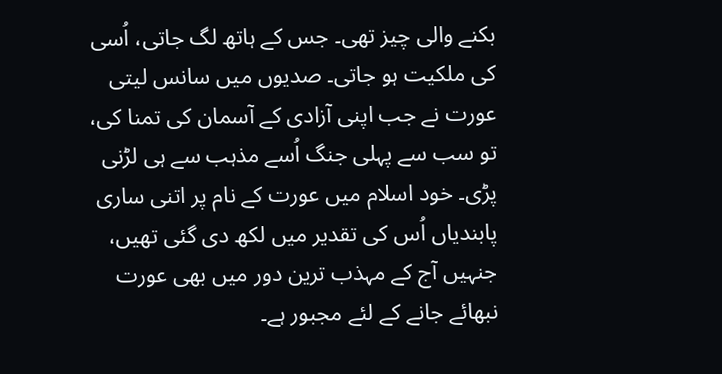بکنے والی چیز تھی۔ جس کے ہاتھ لگ جاتی، اُسی کی ملکیت ہو جاتی۔ صدیوں میں سانس لیتی عورت نے جب اپنی آزادی کے آسمان کی تمنا کی، تو سب سے پہلی جنگ اُسے مذہب سے ہی لڑنی پڑی۔ خود اسلام میں عورت کے نام پر اتنی ساری پابندیاں اُس کی تقدیر میں لکھ دی گئی تھیں، جنہیں آج کے مہذب ترین دور میں بھی عورت نبھائے جانے کے لئے مجبور ہے۔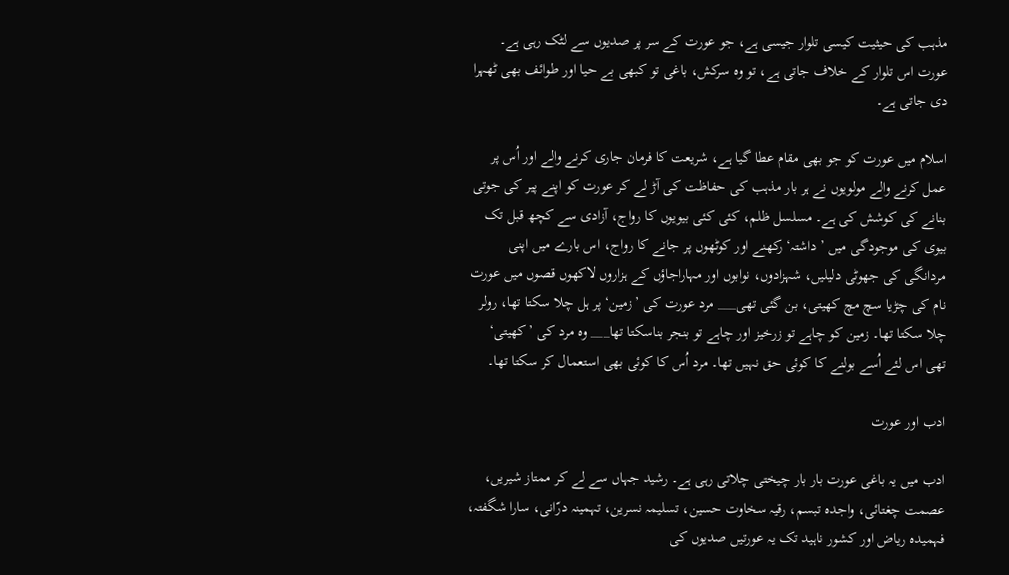مذہب کی حیثیت کیسی تلوار جیسی ہے، جو عورت کے سر پر صدیوں سے لٹک رہی ہے۔ عورت اس تلوار کے خلاف جاتی ہے، تو وہ سرکش، باغی تو کبھی بے حیا اور طوائف بھی ٹھہرا دی جاتی ہے۔

اسلام میں عورت کو جو بھی مقام عطا گیا ہے، شریعت کا فرمان جاری کرنے والے اور اُس پر عمل کرنے والے مولویوں نے ہر بار مذہب کی حفاظت کی آڑ لے کر عورت کو اپنے پیر کی جوتی بنانے کی کوشش کی ہے۔ مسلسل ظلم، کئی کئی بیویوں کا رواج، آزادی سے کچھ قبل تک بیوی کی موجودگی میں ’داشتہ‘ رکھنے اور کوٹھوں پر جانے کا رواج، اس بارے میں اپنی مردانگی کی جھوٹی دلیلیں، شہزادوں، نوابوں اور مہاراجاؤں کے ہزاروں لاکھوں قصوں میں عورت نام کی چڑیا سچ مچ کھیتی، بن گئی تھی___ مرد عورت کی ’زمین‘ پر ہل چلا سکتا تھا، رولر چلا سکتا تھا۔ زمین کو چاہے تو زرخیز اور چاہے تو بنجر بناسکتا تھا___ وہ مرد کی ’کھیتی‘ تھی اس لئے اُسے بولنے کا کوئی حق نہیں تھا۔ مرد اُس کا کوئی بھی استعمال کر سکتا تھا۔

ادب اور عورت

ادب میں یہ باغی عورت بار بار چیختی چلاتی رہی ہے۔ رشید جہاں سے لے کر ممتاز شیریں، عصمت چغتائی، واجدہ تبسم، رقیہ سخاوت حسین، تسلیمہ نسرین، تہمینہ درّانی، سارا شگفتہ، فہمیدہ ریاض اور کشور ناہید تک یہ عورتیں صدیوں کی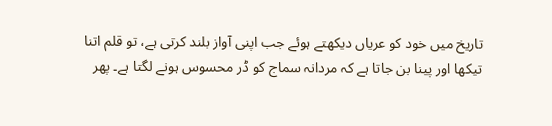تاریخ میں خود کو عریاں دیکھتے ہوئے جب اپنی آواز بلند کرتی ہے، تو قلم اتنا تیکھا اور پینا بن جاتا ہے کہ مردانہ سماج کو ڈر محسوس ہونے لگتا ہے۔ پھر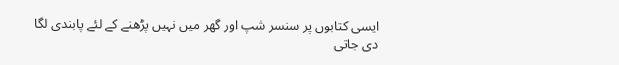ایسی کتابوں پر سنسر شپ اور گھر میں نہیں پڑھنے کے لئے پابندی لگا دی جاتی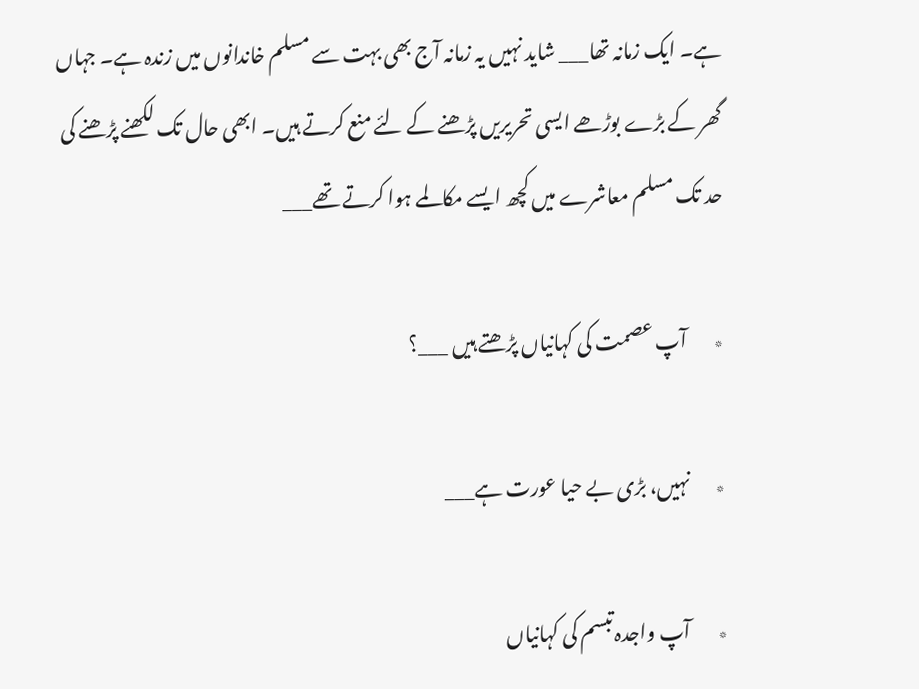ہے۔ ایک زمانہ تھا___ شاید نہیں یہ زمانہ آج بھی بہت سے مسلم خاندانوں میں زندہ ہے۔ جہاں گھر کے بڑے بوڑھے ایسی تحریریں پڑھنے کے لئے منع کرتے ہیں۔ ابھی حال تک لکھنے پڑھنے کی حد تک مسلم معاشرے میں کچھ ایسے مکالمے ہوا کرتے تھے___

٭       آپ عصمت کی کہانیاں پڑھتے ہیں ___؟

٭       نہیں، بڑی بے حیا عورت ہے___

٭       آپ واجدہ تبسم کی کہانیاں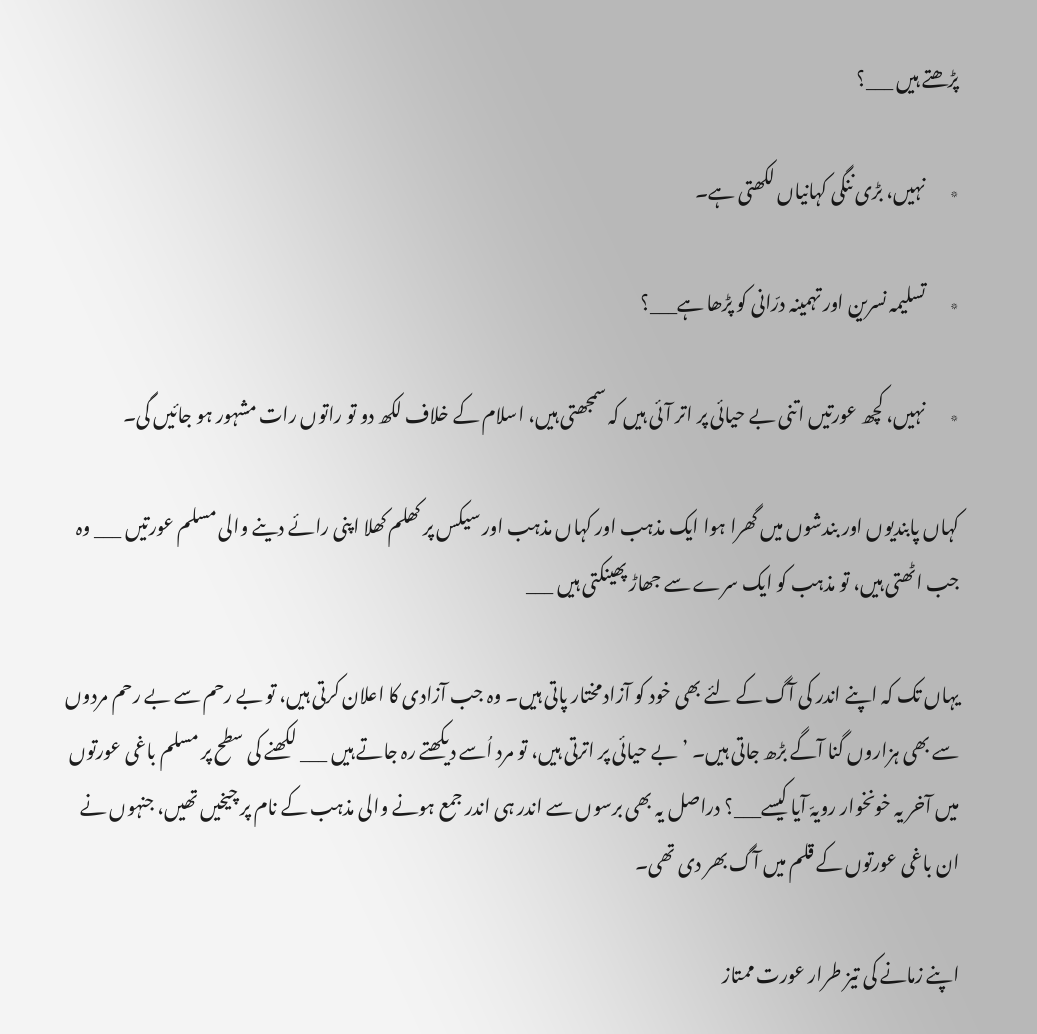پڑھتے ہیں ___؟

٭       نہیں، بڑی ننگی کہانیاں لکھتی ہے۔

٭       تسلیمہ نسرین اور تہمینہ درّانی کو پڑھا ہے___؟

٭       نہیں، کچھ عورتیں اتنی بے حیائی پر اتر آئی ہیں کہ سمجھتی ہیں، اسلام کے خلاف لکھ دو تو راتوں رات مشہور ہو جائیں گی۔

کہاں پابندیوں اور بندشوں میں گھرا ہوا ایک مذہب اور کہاں مذہب اور سیکس پر کھلم کھلا اپنی رائے دینے والی مسلم عورتیں ___ وہ جب اٹھتی ہیں، تو مذہب کو ایک سرے سے جھاڑ پھینکتی ہیں ___

یہاں تک کہ اپنے اندر کی آگ کے لئے بھی خود کو آزاد مختار پاتی ہیں۔ وہ جب آزادی کا اعلان کرتی ہیں، تو بے رحم سے بے رحم مردوں سے بھی ہزاروں گنا آگے بڑھ جاتی ہیں۔ ’بے حیائی پر اترتی ہیں، تو مرد اُسے دیکھتے رہ جاتے ہیں ___ لکھنے کی سطح پر مسلم باغی عورتوں میں آخر یہ خونخوار رویہّ آیا کیسے___؟ دراصل یہ بھی برسوں سے اندر ہی اندر جمع ہونے والی مذہب کے نام پر چیخیں تھیں، جنہوں نے ان باغی عورتوں کے قلم میں آگ بھر دی تھی۔

اپنے زمانے کی تیز طرار عورت ممتاز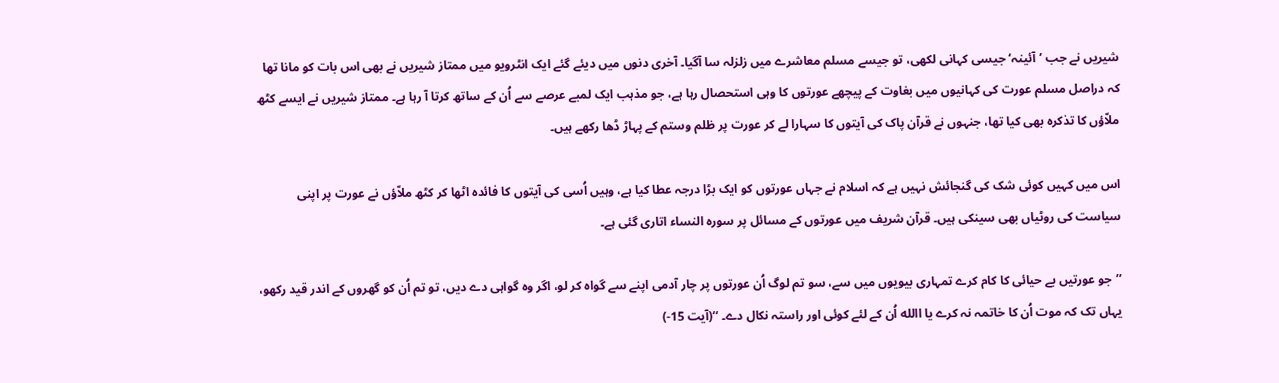شیریں نے جب ’آئینہ‘ جیسی کہانی لکھی، تو جیسے مسلم معاشرے میں زلزلہ سا آگیا۔ آخری دنوں میں دیئے گئے ایک انٹرویو میں ممتاز شیریں نے بھی اس بات کو مانا تھا کہ دراصل مسلم عورت کی کہانیوں میں بغاوت کے پیچھے عورتوں کا وہی استحصال رہا ہے، جو مذہب ایک لمبے عرصے سے اُن کے ساتھ کرتا آ رہا ہے۔ ممتاز شیریں نے ایسے کٹھ ملاّؤں کا تذکرہ بھی کیا تھا، جنہوں نے قرآن پاک کی آیتوں کا سہارا لے کر عورت پر ظلم وستم کے پہاڑ ڈھا رکھے ہیں۔

اس میں کہیں کوئی شک کی گنجائش نہیں ہے کہ اسلام نے جہاں عورتوں کو ایک بڑا درجہ عطا کیا ہے، وہیں اُسی کی آیتوں کا فائدہ اٹھا کر کٹھ ملاّؤں نے عورت پر اپنی سیاست کی روٹیاں بھی سینکی ہیں۔ قرآن شریف میں عورتوں کے مسائل پر سورہ النساء اتاری گئی ہے۔

’’جو عورتیں بے حیائی کا کام کرے تمہاری بیویوں میں سے، سو تم لوگ اُن عورتوں پر چار آدمی اپنے سے گواہ کر لو، اگر وہ گواہی دے دیں، تو تم اُن کو گھروں کے اندر قید رکھو، یہاں تک کہ موت اُن کا خاتمہ نہ کرے یا االله اُن کے لئے کوئی اور راستہ نکال دے۔ ‘‘(آیت 15-)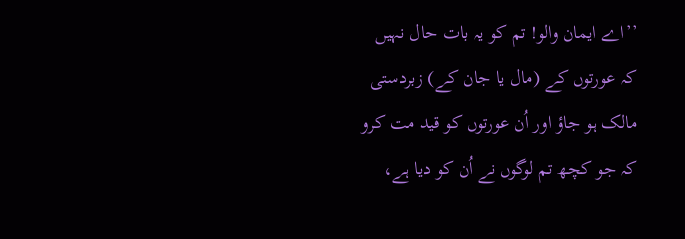’’اے ایمان والو! تم کو یہ بات حال نہیں کہ عورتوں کے (مال یا جان کے) زبردستی مالک ہو جاؤ اور اُن عورتوں کو قید مت کرو کہ جو کچھ تم لوگوں نے اُن کو دیا ہے،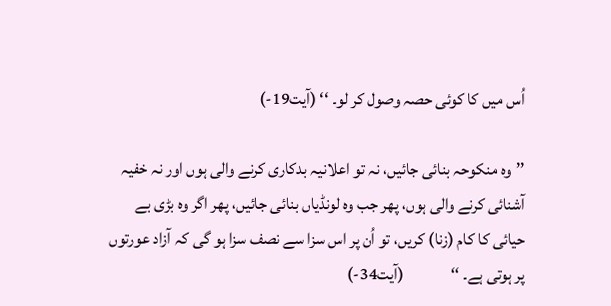اُس میں کا کوئی حصہ وصول کر لو۔ ‘‘ (آیت19-)

’’وہ منکوحہ بنائی جائیں، نہ تو اعلانیہ بدکاری کرنے والی ہوں اور نہ خفیہ آشنائی کرنے والی ہوں، پھر جب وہ لونڈیاں بنائی جائیں، پھر اگر وہ بڑی بے حیائی کا کام (زنا) کریں، تو اُن پر اس سزا سے نصف سزا ہو گی کہ آزاد عورتوں پر ہوتی ہے۔ ‘‘              (آیت34-)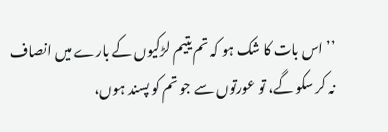’’اس بات کا شک ہو کہ تم یتیم لڑکیوں کے بارے میں انصاف نہ کر سکو گے، تو عورتوں سے جو تم کو پسند ہوں،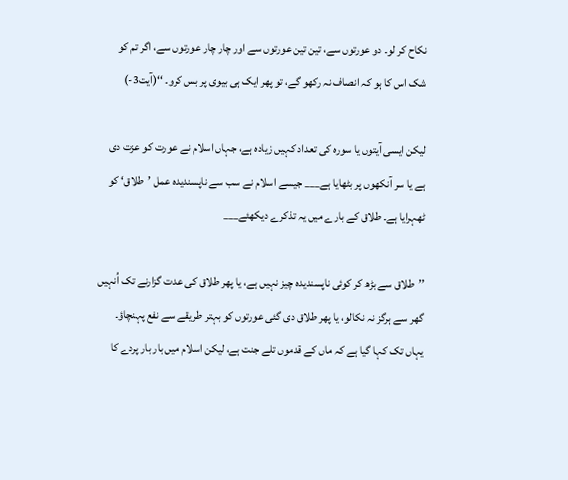نکاح کر لو۔ دو عورتوں سے، تین تین عورتوں سے اور چار چار عورتوں سے، اگر تم کو شک اس کا ہو کہ انصاف نہ رکھو گے، تو پھر ایک ہی بیوی پر بس کرو۔ ‘‘(آیت3-)

لیکن ایسی آیتوں یا سورہ کی تعداد کہیں زیادہ ہے، جہاں اسلام نے عورت کو عزت دی ہے یا سر آنکھوں پر بٹھایا ہے___ جیسے اسلام نے سب سے ناپسندیدہ عمل ’طلاق‘ کو ٹھہرایا ہے۔ طلاق کے بارے میں یہ تذکرے دیکھئے___

’’طلاق سے بڑھ کر کوئی ناپسندیدہ چیز نہیں ہے، یا پھر طلاق کی عدت گزارنے تک اُنہیں گھر سے ہرگز نہ نکالو، یا پھر طلاق دی گئی عورتوں کو بہتر طریقے سے نفع پہنچاؤ۔ یہاں تک کہا گیا ہے کہ ماں کے قدموں تلے جنت ہے، لیکن اسلام میں بار بار پردے کا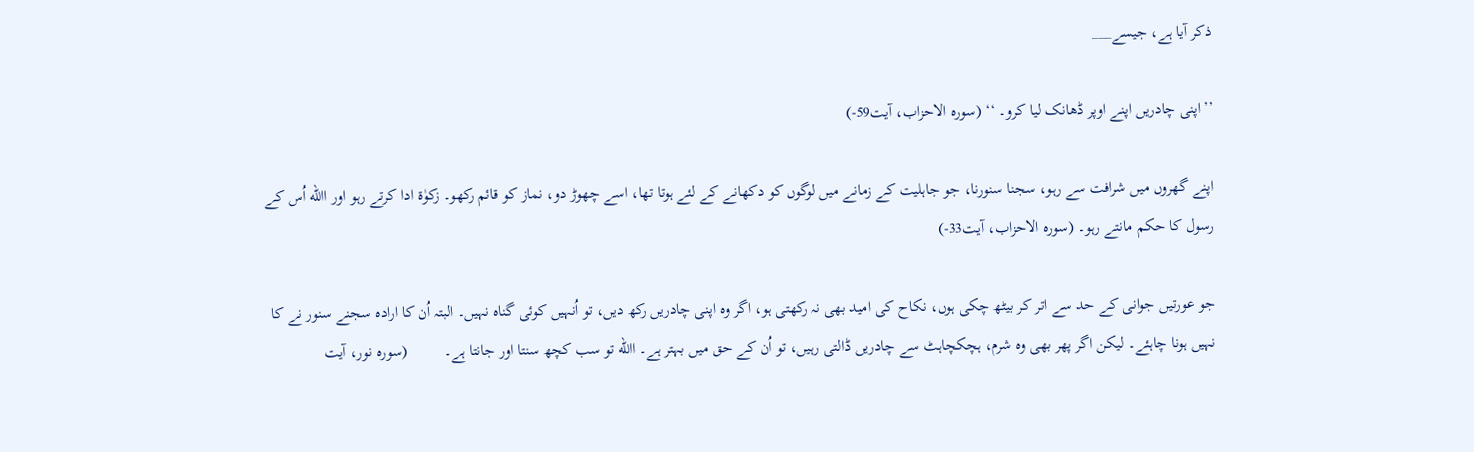ذکر آیا ہے، جیسے___

’’اپنی چادریں اپنے اوپر ڈھانک لیا کرو۔ ‘‘ (سورہ الاحزاب، آیت59-)

اپنے گھروں میں شرافت سے رہو، سجنا سنورنا، جو جاہلیت کے زمانے میں لوگوں کو دکھانے کے لئے ہوتا تھا، اسے چھوڑ دو، نماز کو قائم رکھو۔ زکوٰۃ ادا کرتے رہو اور االله اُس کے رسول کا حکم مانتے رہو۔ (سورہ الاحزاب، آیت33-)

جو عورتیں جوانی کے حد سے اتر کر بیٹھ چکی ہوں، نکاح کی امید بھی نہ رکھتی ہو، اگر وہ اپنی چادریں رکھ دیں، تو اُنہیں کوئی گناہ نہیں۔ البتہ اُن کا ارادہ سجنے سنور نے کا نہیں ہونا چاہئے۔ لیکن اگر پھر بھی وہ شرم، ہچکچاہٹ سے چادریں ڈالتی رہیں، تو اُن کے حق میں بہتر ہے۔ االله تو سب کچھ سنتا اور جانتا ہے۔         (سورہ نور، آیت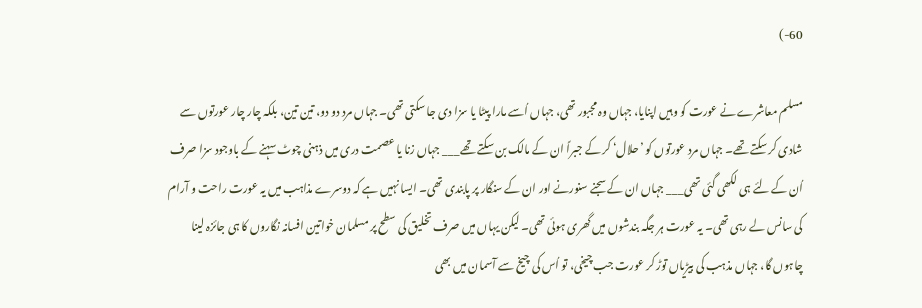60-)

مسلم معاشرے نے عورت کو وہیں اپنایا، جہاں وہ مجبور تھی، جہاں اُسے مارا پیٹا یا سزا دی جا سکتی تھی۔ جہاں مرد دو دو، تین تین، بلکہ چار چار عورتوں سے شادی کر سکتے تھے۔ جہاں مرد عورتوں کو ’حلال‘ کر کے جبراً ان کے مالک بن سکتے تھے___ جہاں زنا یا عصمت دری میں ذہنی چوٹ سہنے کے باوجود سزا صرف اُن کے لئے ہی لکھی گئی تھی___ جہاں ان کے سجنے سنورنے اور ان کے سنگار پر پابندی تھی۔ ایسا نہیں ہے کہ دوسرے مذاہب میں یہ عورت راحت و آرام کی سانس لے رہی تھی۔ یہ عورت ہر جگہ بندشوں میں گھری ہوئی تھی۔ لیکن یہاں میں صرف تخلیق کی سطح پر مسلمان خواتین افسانہ نگاروں کا ہی جائزہ لینا چاہوں گا، جہاں مذہب کی بیڑیاں توڑ کر عورت جب چیخی، تو اُس کی چیخ سے آسمان میں بھی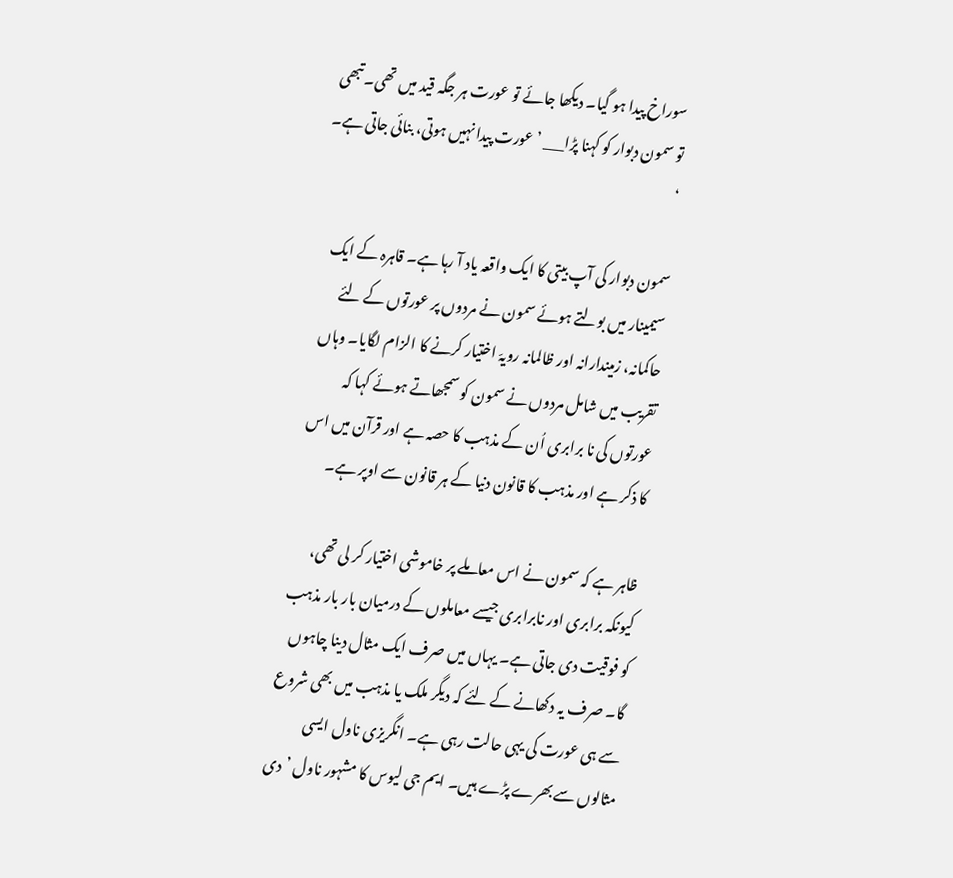سوراخ پیدا ہو گیا۔ دیکھا جائے تو عورت ہر جگہ قید میں تھی۔ تبھی تو سمون دبوار کو کہنا پڑا___ ’عورت پیدا نہیں ہوتی، بنائی جاتی ہے۔ ‘

سمون دبوار کی آپ بیتی کا ایک واقعہ یاد آ رہا ہے۔ قاہرہ کے ایک سیمینار میں بولتے ہوئے سمون نے مردوں پر عورتوں کے لئے حاکمانہ، زمیندارانہ اور ظالمانہ رویہّ اختیار کرنے کا الزام لگایا۔ وہاں تقریب میں شامل مردوں نے سمون کو سمجھاتے ہوئے کہا کہ عورتوں کی نا برابری اُن کے مذہب کا حصہ ہے اور قرآن میں اس کا ذکر ہے اور مذہب کا قانون دنیا کے ہر قانون سے اوپر ہے۔

ظاہر ہے کہ سمون نے اس معاملے پر خاموشی اختیار کر لی تھی، کیونکہ برابری اور نابرابری جیسے معاملوں کے درمیان بار بار مذہب کو فوقیت دی جاتی ہے۔ یہاں میں صرف ایک مثال دینا چاہوں گا۔ صرف یہ دکھانے کے لئے کہ دیگر ملک یا مذہب میں بھی شروع سے ہی عورت کی یہی حالت رہی ہے۔ انگریزی ناول ایسی مثالوں سے بھرے پڑے ہیں۔ ایم جی لیوس کا مشہور ناول ’دی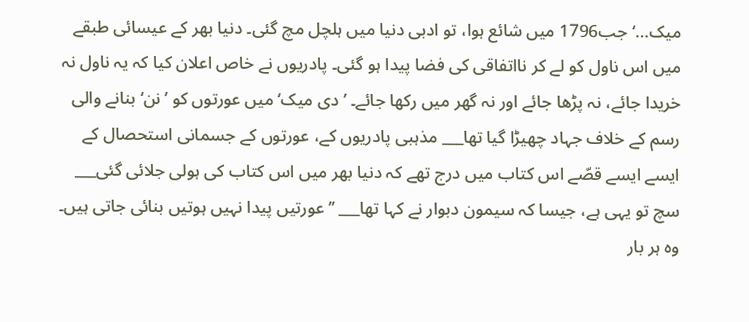میک…‘جب1796 میں شائع ہوا، تو ادبی دنیا میں ہلچل مچ گئی۔ دنیا بھر کے عیسائی طبقے میں اس ناول کو لے کر نااتفاقی کی فضا پیدا ہو گئی۔ پادریوں نے خاص اعلان کیا کہ یہ ناول نہ خریدا جائے، نہ پڑھا جائے اور نہ گھر میں رکھا جائے۔ ’دی میک‘ میں عورتوں کو ’نن‘ بنانے والی رسم کے خلاف جہاد چھیڑا گیا تھا___ مذہبی پادریوں کے، عورتوں کے جسمانی استحصال کے ایسے ایسے قصّے اس کتاب میں درج تھے کہ دنیا بھر میں اس کتاب کی ہولی جلائی گئی___ سچ تو یہی ہے، جیسا کہ سیمون دبوار نے کہا تھا___ ’’عورتیں پیدا نہیں ہوتیں بنائی جاتی ہیں۔ وہ ہر بار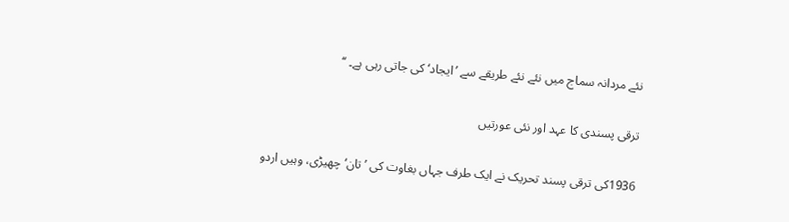نئے مردانہ سماج میں نئے نئے طریقے سے ’ایجاد‘ کی جاتی رہی ہے۔ ‘‘

ترقی پسندی کا عہد اور نئی عورتیں

1936کی ترقی پسند تحریک نے ایک طرف جہاں بغاوت کی ’تان‘ چھیڑی، وہیں اردو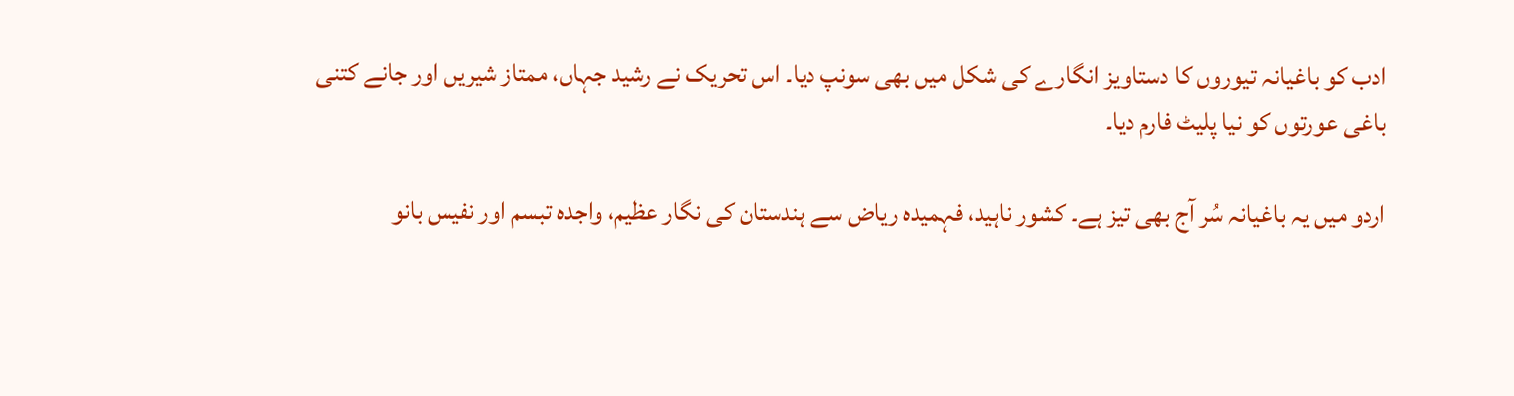ادب کو باغیانہ تیوروں کا دستاویز انگارے کی شکل میں بھی سونپ دیا۔ اس تحریک نے رشید جہاں، ممتاز شیریں اور جانے کتنی باغی عورتوں کو نیا پلیٹ فارم دیا۔

اردو میں یہ باغیانہ سُر آج بھی تیز ہے۔ کشور ناہید، فہمیدہ ریاض سے ہندستان کی نگار عظیم، واجدہ تبسم اور نفیس بانو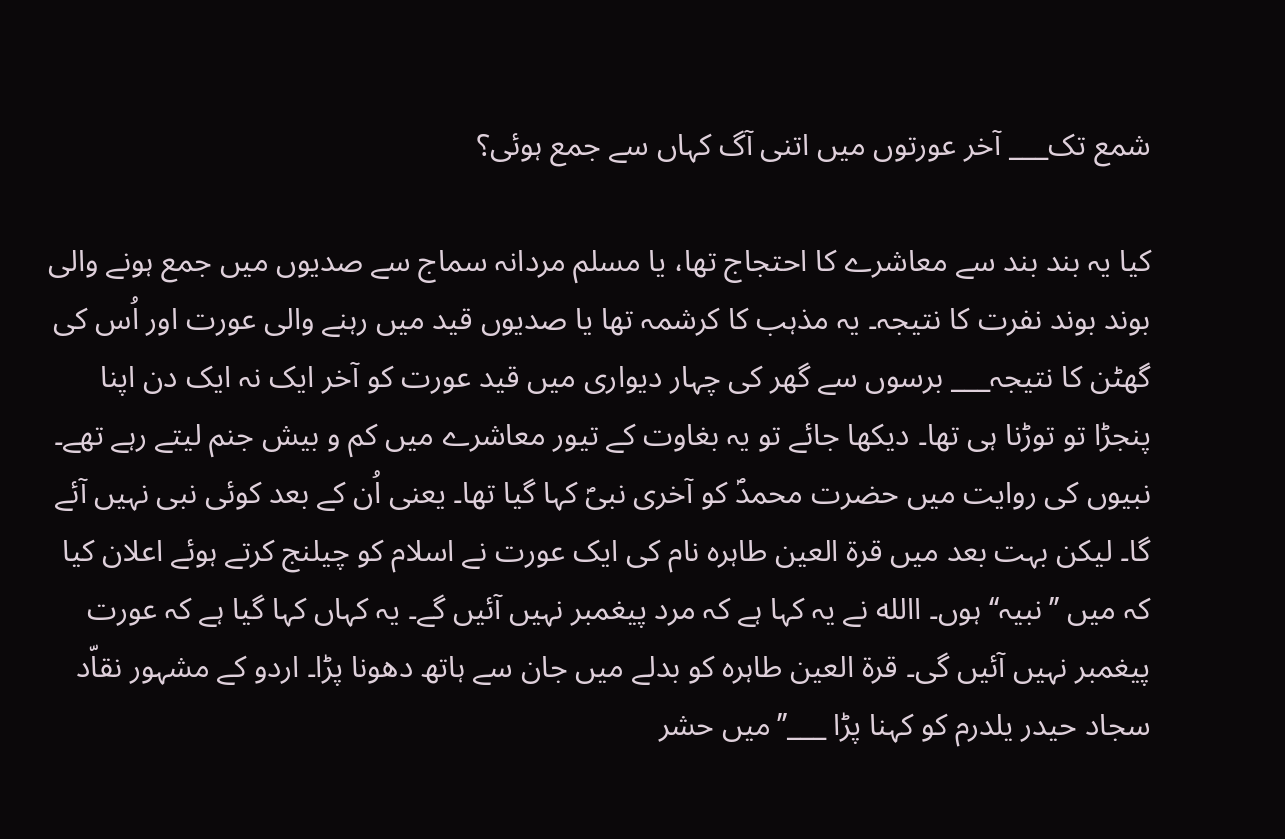شمع تک___ آخر عورتوں میں اتنی آگ کہاں سے جمع ہوئی؟

کیا یہ بند بند سے معاشرے کا احتجاج تھا، یا مسلم مردانہ سماج سے صدیوں میں جمع ہونے والی بوند بوند نفرت کا نتیجہ۔ یہ مذہب کا کرشمہ تھا یا صدیوں قید میں رہنے والی عورت اور اُس کی گھٹن کا نتیجہ___ برسوں سے گھر کی چہار دیواری میں قید عورت کو آخر ایک نہ ایک دن اپنا پنجڑا تو توڑنا ہی تھا۔ دیکھا جائے تو یہ بغاوت کے تیور معاشرے میں کم و بیش جنم لیتے رہے تھے۔ نبیوں کی روایت میں حضرت محمدؐ کو آخری نبیؐ کہا گیا تھا۔ یعنی اُن کے بعد کوئی نبی نہیں آئے گا۔ لیکن بہت بعد میں قرۃ العین طاہرہ نام کی ایک عورت نے اسلام کو چیلنج کرتے ہوئے اعلان کیا کہ میں ’’نبیہ‘‘ ہوں۔ االله نے یہ کہا ہے کہ مرد پیغمبر نہیں آئیں گے۔ یہ کہاں کہا گیا ہے کہ عورت پیغمبر نہیں آئیں گی۔ قرۃ العین طاہرہ کو بدلے میں جان سے ہاتھ دھونا پڑا۔ اردو کے مشہور نقاّد سجاد حیدر یلدرم کو کہنا پڑا ___’’میں حشر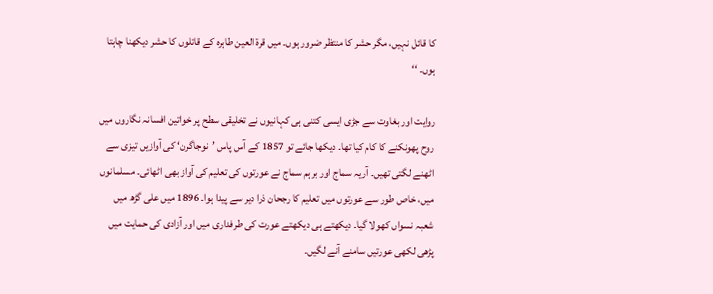کا قائل نہیں، مگر حشر کا منتظر ضرور ہوں۔ میں قرۃ العین طاہرہ کے قاتلوں کا حشر دیکھنا چاہتا ہوں۔ ‘‘

روایت اور بغاوت سے جڑی ایسی کتنی ہی کہانیوں نے تخلیقی سطح پر خواتین افسانہ نگاروں میں روح پھونکنے کا کام کیا تھا۔ دیکھا جائے تو 1857 کے آس پاس ’نوجاگرن‘ کی آوازیں تیزی سے اٹھنے لگتی تھیں۔ آریہ سماج اور برہم سماج نے عورتوں کی تعلیم کی آواز بھی اٹھائی۔ مسلمانوں میں، خاص طور سے عورتوں میں تعلیم کا رجحان ذرا دیر سے پیدا ہوا۔ 1896 میں علی گڑھ میں شعبہ نسواں کھولا گیا۔ دیکھتے ہی دیکھتے عورت کی طرفداری میں اور آزادی کی حمایت میں پڑھی لکھی عورتیں سامنے آنے لگیں۔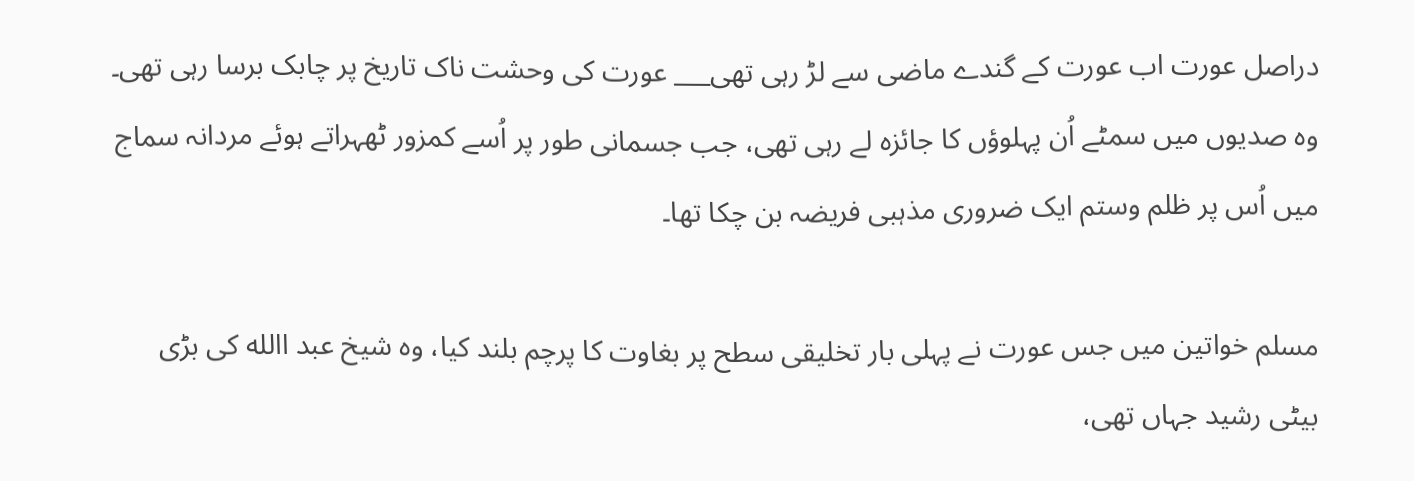دراصل عورت اب عورت کے گندے ماضی سے لڑ رہی تھی___ عورت کی وحشت ناک تاریخ پر چابک برسا رہی تھی۔ وہ صدیوں میں سمٹے اُن پہلوؤں کا جائزہ لے رہی تھی، جب جسمانی طور پر اُسے کمزور ٹھہراتے ہوئے مردانہ سماج میں اُس پر ظلم وستم ایک ضروری مذہبی فریضہ بن چکا تھا۔

مسلم خواتین میں جس عورت نے پہلی بار تخلیقی سطح پر بغاوت کا پرچم بلند کیا، وہ شیخ عبد االله کی بڑی بیٹی رشید جہاں تھی،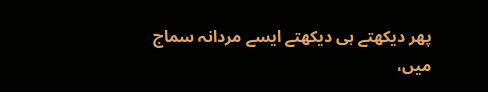پھر دیکھتے ہی دیکھتے ایسے مردانہ سماج میں،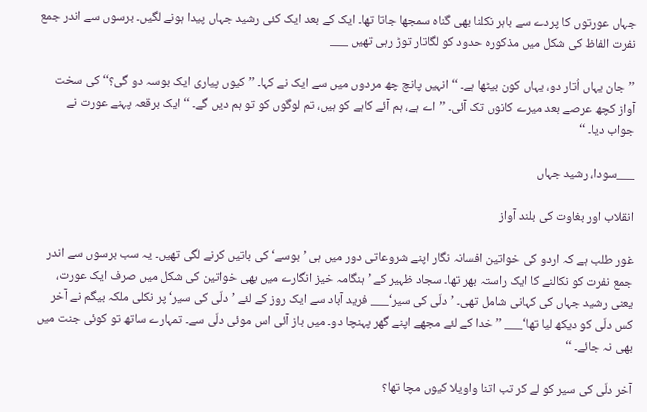جہاں عورتوں کا پردے سے باہر نکلنا بھی گناہ سمجھا جاتا تھا۔ ایک کے بعد ایک کئی رشید جہاں پیدا ہونے لگیں۔ برسوں سے اندر جمع نفرت الفاظ کی شکل میں مذکورہ حدود کو لگاتار توڑ رہی تھیں ___

’’جان یہاں اُتار دو، یہاں کون بیٹھا ہے۔ ‘‘ انہیں پانچ چھ مردوں میں سے ایک نے کہا۔ ’’کیوں پیاری ایک بوسہ دو گی؟‘‘ کی سخت آواز کچھ عرصے بعد میرے کانوں تک آئی۔ ’’اے ہے، ہم آئے کاہے کو ہیں، تم لوگوں کو تو ہم دیں گے۔ ‘‘ ایک برقعہ پہنے عورت نے جواب دیا۔ ‘‘

___سودا، رشید جہاں

انقلاب اور بغاوت کی بلند آواز

غور طلب ہے کہ اردو کی خواتین افسانہ نگار اپنے شروعاتی دور میں ہی ’بوسے‘ کی باتیں کرنے لگی تھیں۔ یہ سب برسوں سے اندر جمع نفرت کو نکالنے کا ایک راستہ بھر تھا۔ سجاد ظہیر کے ’ہنگامہ خیز انگارے میں بھی خواتین کی شکل میں صرف ایک عورت، یعنی رشید جہاں کی کہانی شامل تھی۔ ’دلّی کی سیر‘___ فرید آباد سے ایک روز کے لئے ’دلّی کی سیر‘ پر نکلی ملکہ بیگم نے آخر کس دلّی کو دیکھ لیا تھا‘___ ’’خدا کے لئے مجھے اپنے گھر پہنچا دو۔ میں باز آئی اس موئی دلّی سے۔ تمہارے ساتھ تو کوئی جنت میں بھی نہ جائے۔ ‘‘

آخر دلّی کی سیر کو لے کر تب اتنا واویلا کیوں مچا تھا؟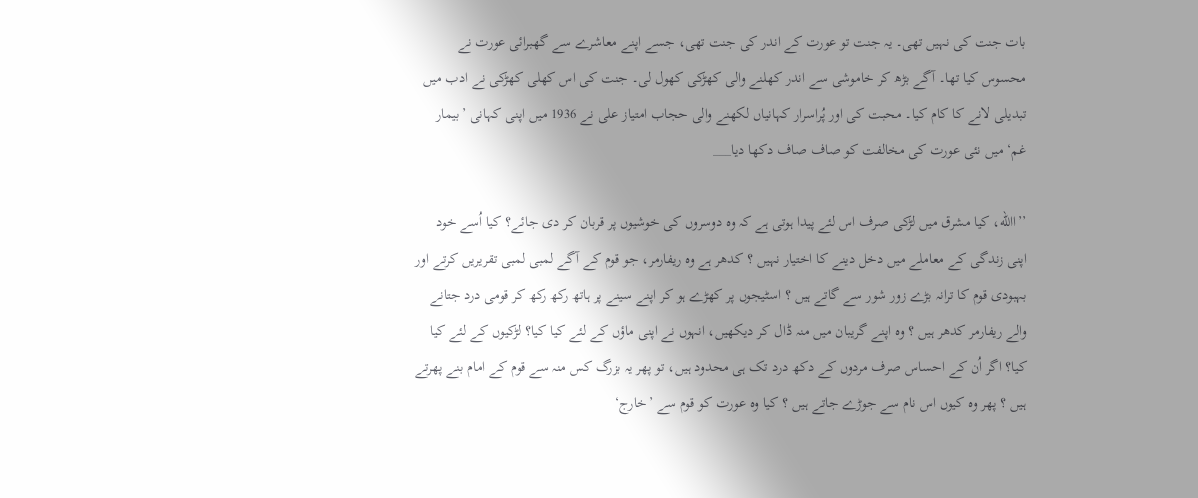بات جنت کی نہیں تھی۔ یہ جنت تو عورت کے اندر کی جنت تھی، جسے اپنے معاشرے سے گھبرائی عورت نے محسوس کیا تھا۔ آگے بڑھ کر خاموشی سے اندر کھلنے والی کھڑکی کھول لی۔ جنت کی اس کھلی کھڑکی نے ادب میں تبدیلی لانے کا کام کیا۔ محبت کی اور پُراسرار کہانیاں لکھنے والی حجاب امتیاز علی نے 1936 میں اپنی کہانی ’بیمار غم‘ میں نئی عورت کی مخالفت کو صاف صاف دکھا دیا___

’’االله، کیا مشرق میں لڑکی صرف اس لئے پیدا ہوتی ہے کہ وہ دوسروں کی خوشیوں پر قربان کر دی جائے؟ کیا اُسے خود اپنی زندگی کے معاملے میں دخل دینے کا اختیار نہیں ؟ کدھر ہے وہ ریفارمر، جو قوم کے آگے لمبی لمبی تقریریں کرتے اور بہبودی قوم کا ترانہ بڑے زور شور سے گاتے ہیں ؟ اسٹیجوں پر کھڑے ہو کر اپنے سینے پر ہاتھ رکھ رکھ کر قومی درد جتانے والے ریفارمر کدھر ہیں ؟ وہ اپنے گریبان میں منہ ڈال کر دیکھیں، انہوں نے اپنی ماؤں کے لئے کیا کیا؟ لڑکیوں کے لئے کیا کیا؟ اگر اُن کے احساس صرف مردوں کے دکھ درد تک ہی محدود ہیں، تو پھر یہ بزرگ کس منہ سے قوم کے امام بنے پھرتے ہیں ؟ پھر وہ کیوں اس نام سے جوڑے جاتے ہیں ؟ کیا وہ عورت کو قوم سے ’خارج‘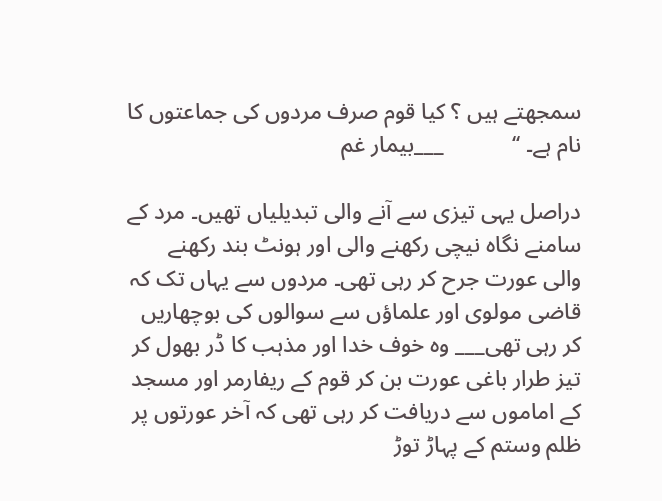سمجھتے ہیں ؟ کیا قوم صرف مردوں کی جماعتوں کا نام ہے۔ ‘‘            ___بیمار غم

دراصل یہی تیزی سے آنے والی تبدیلیاں تھیں۔ مرد کے سامنے نگاہ نیچی رکھنے والی اور ہونٹ بند رکھنے والی عورت جرح کر رہی تھی۔ مردوں سے یہاں تک کہ قاضی مولوی اور علماؤں سے سوالوں کی بوچھاریں کر رہی تھی___ وہ خوف خدا اور مذہب کا ڈر بھول کر تیز طرار باغی عورت بن کر قوم کے ریفارمر اور مسجد کے اماموں سے دریافت کر رہی تھی کہ آخر عورتوں پر ظلم وستم کے پہاڑ توڑ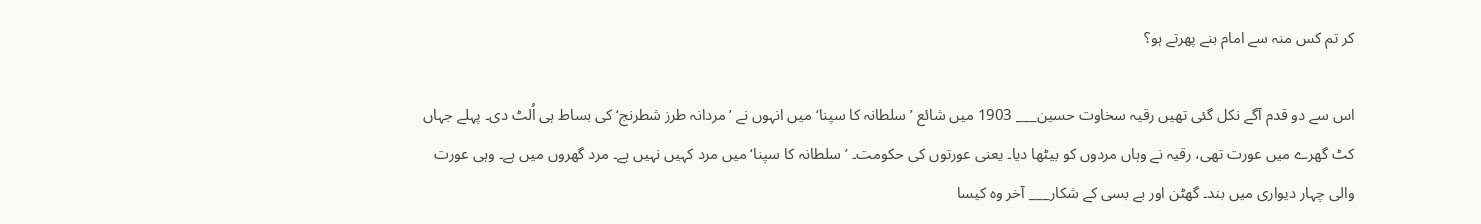کر تم کس منہ سے امام بنے پھرتے ہو؟

اس سے دو قدم آگے نکل گئی تھیں رقیہ سخاوت حسین___ 1903 میں شائع ’سلطانہ کا سپنا‘ میں انہوں نے ’مردانہ طرز شطرنج‘ کی بساط ہی اُلٹ دی۔ پہلے جہاں کٹ گھرے میں عورت تھی، رقیہ نے وہاں مردوں کو بیٹھا دیا۔ یعنی عورتوں کی حکومت۔ ’سلطانہ کا سپنا‘ میں مرد کہیں نہیں ہے۔ مرد گھروں میں ہے۔ وہی عورت والی چہار دیواری میں بند۔ گھٹن اور بے بسی کے شکار___ آخر وہ کیسا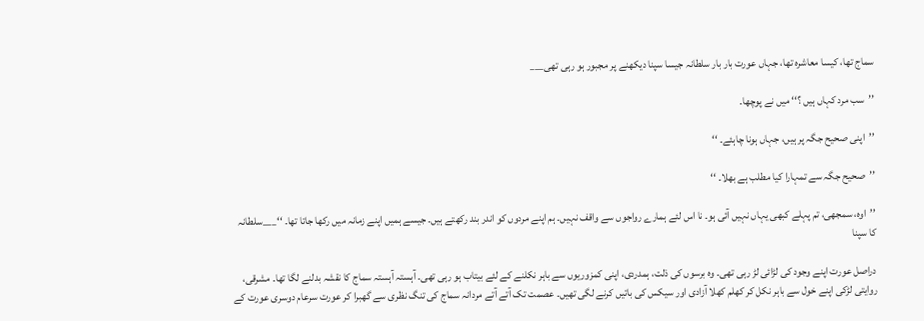سماج تھا، کیسا معاشرہ تھا، جہاں عورت بار بار سلطانہ جیسا سپنا دیکھنے پر مجبور ہو رہی تھی___

’’سب مرد کہاں ہیں ؟‘‘ میں نے پوچھا۔

’’اپنی صحیح جگہ پر ہیں، جہاں ہونا چاہئے۔ ‘‘

’’صحیح جگہ سے تمہارا کیا مطلب ہے بھلا۔ ‘‘

’’اوہ، سمجھی، تم پہلے کبھی یہاں نہیں آئی ہو۔ نا اس لئے ہمارے رواجوں سے واقف نہیں۔ ہم اپنے مردوں کو اندر بند رکھتے ہیں۔ جیسے ہمیں اپنے زمانہ میں رکھا جاتا تھا۔ ‘‘___سلطانہ کا سپنا

دراصل عورت اپنے وجود کی لڑائی لڑ رہی تھی۔ وہ برسوں کی ذلت، ہمدردی، اپنی کمزوریوں سے باہر نکلنے کے لئے بیتاب ہو رہی تھی۔ آہستہ آہستہ سماج کا نقشہ بدلنے لگا تھا۔ مشرقی، روایتی لڑکی اپنے خول سے باہر نکل کر کھلم کھلا آزادی اور سیکس کی باتیں کرنے لگی تھیں۔ عصمت تک آتے آتے مردانہ سماج کی تنگ نظری سے گھبرا کر عورت سرعام دوسری عورت کے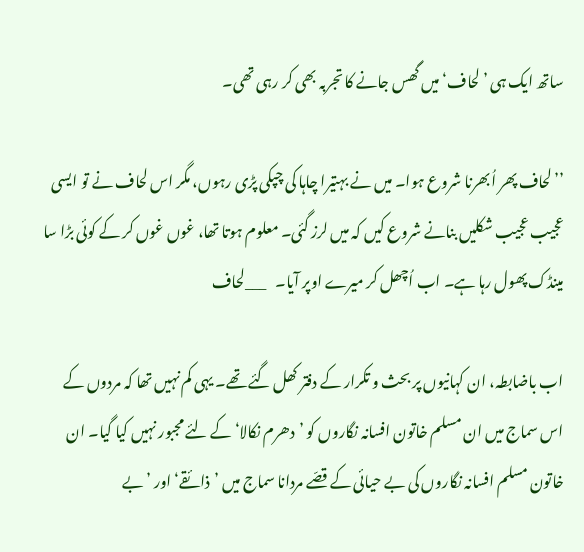ساتھ ایک ہی ’لحاف‘ میں گھس جانے کا تجربہ بھی کر رہی تھی۔

’’لحاف پھر اُبھرنا شروع ہوا۔ میں نے بہتیرا چاہا کی چپکی پڑی رہوں، مگر اس لحاف نے تو ایسی عجیب عجیب شکلیں بنانے شروع کیں کہ میں لرز گئی۔ معلوم ہوتا تھا، غوں غوں کر کے کوئی بڑا سا مینڈک پھول رہا ہے۔ اب اُچھل کر میرے اوپر آیا۔   ___لحاف

اب باضابطہ، ان کہانیوں پر بحث و تکرار کے دفتر کھل گئے تھے۔ یہی کم نہیں تھا کہ مردوں کے اس سماج میں ان مسلم خاتون افسانہ نگاروں کو ’دھرم نکالا‘ کے لئے مجبور نہیں کیا گیا۔ ان خاتون مسلم افسانہ نگاروں کی بے حیائی کے قصّے مردانا سماج میں ’ذائقے‘ اور ’بے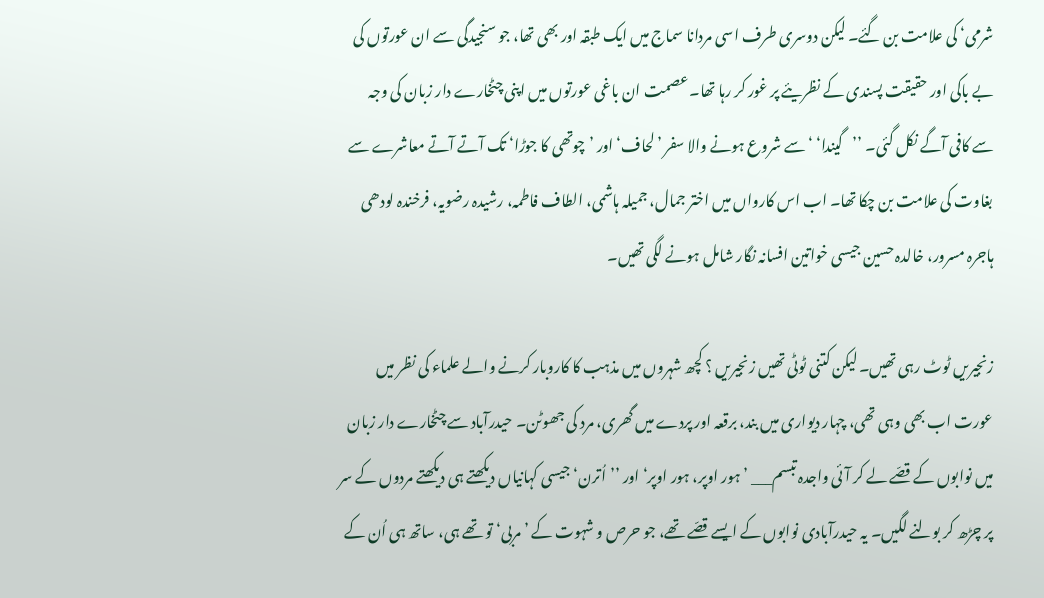شرمی‘ کی علامت بن گئے۔ لیکن دوسری طرف اسی مردانا سماج میں ایک طبقہ اور بھی تھا، جو سنجیدگی سے ان عورتوں کی بے باکی اور حقیقت پسندی کے نظریئے پر غور کر رہا تھا۔ عصمت ان باغی عورتوں میں اپنی چٹخارے دار زبان کی وجہ سے کافی آگے نکل گئی۔ ’’گیندا‘ ‘ سے شروع ہونے والا سفر ’لحاف‘ اور ’چوتھی کا جوڑا‘ تک آتے آتے معاشرے سے بغاوت کی علامت بن چکا تھا۔ اب اس کارواں میں اختر جمال، جمیلہ ہاشمی، الطاف فاطمہ، رشیدہ رضویہ، فرخندہ لودھی ہاجرہ مسرور، خالدہ حسین جیسی خواتین افسانہ نگار شامل ہونے لگی تھیں۔

زنجیریں ٹوٹ رہی تھیں۔ لیکن کتنی ٹوٹی تھیں زنجیریں ؟ کچھ شہروں میں مذہب کا کاروبار کرنے والے علماء کی نظر میں عورت اب بھی وہی تھی، چہار دیواری میں بند، برقعہ اور پردے میں گھری، مرد کی جھوٹن۔ حیدرآباد سے چٹخارے دار زبان میں نوابوں کے قصّے لے کر آئی واجدہ تبسم___ ’ہور اوپر، ہور اوپر‘ اور ’’اُترن‘ جیسی کہانیاں دیکھتے ہی دیکھتے مردوں کے سر پر چڑھ کر بولنے لگیں۔ یہ حیدرآبادی نوابوں کے ایسے قصّے تھے، جو حرص و شہوت کے ’مربی‘ تو تھے ہی، ساتھ ہی اُن کے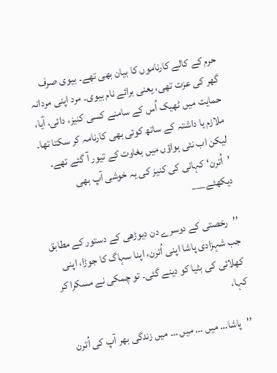حرم کے کالے کارناموں کا بیان بھی تھے۔ بیوی صرف گھر کی عزت تھی، یعنی برائے نام بیوی۔ مرد اپنی مردانہ حمایت میں ٹھیک اُس کے سامنے کسی کنیز، دائی، آیا، ملازم یا داشتہ کے ساتھ کوئی بھی کارنامہ کر سکتا تھا۔ لیکن اب نئی ہواؤں میں بغاوت کے تیور آ گئے تھے۔ ’اُترن‘ کہانی کی کنیز کی یہ خوشی آپ بھی دیکھئے___

’’رخصتی کے دوسرے دن دیوڑھی کے دستور کے مطابق جب شہزادی پاشا اپنی اُترن، اپنا سہاگ کا جوڑا، اپنی کھلائی کی بٹیا کو دینے گئی۔ تو چمکی نے مسکرا کر کہا،

’’پاشا… میں … میں … میں زندگی بھر آپ کی اُترن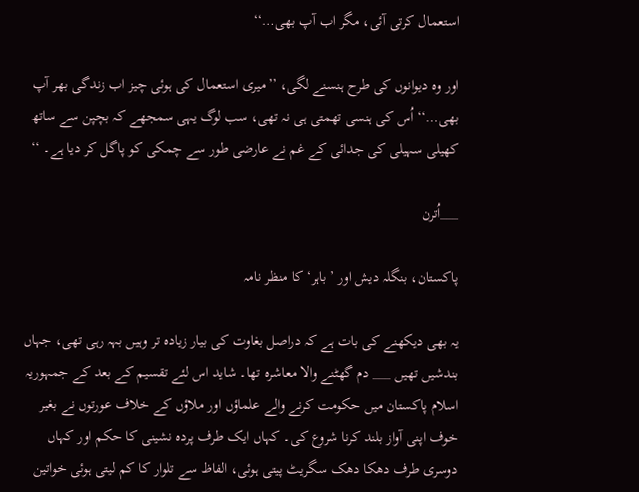استعمال کرتی آئی، مگر اب آپ بھی…‘‘

اور وہ دیوانوں کی طرح ہنسنے لگی، ’’میری استعمال کی ہوئی چیز اب زندگی بھر آپ بھی…‘‘ اُس کی ہنسی تھمتی ہی نہ تھی، سب لوگ یہی سمجھے کہ بچپن سے ساتھ کھیلی سہیلی کی جدائی کے غم نے عارضی طور سے چمکی کو پاگل کر دیا ہے۔ ‘‘

___اُترن

پاکستان، بنگلہ دیش اور ’باہر‘ کا منظر نامہ

یہ بھی دیکھنے کی بات ہے کہ دراصل بغاوت کی بیار زیادہ تر وہیں بہہ رہی تھی، جہاں بندشیں تھیں ___ دم گھٹنے والا معاشرہ تھا۔ شاید اس لئے تقسیم کے بعد کے جمہوریہ اسلام پاکستان میں حکومت کرنے والے علماؤں اور ملاؤں کے خلاف عورتوں نے بغیر خوف اپنی آواز بلند کرنا شروع کی۔ کہاں ایک طرف پردہ نشینی کا حکم اور کہاں دوسری طرف دھکا دھک سگریٹ پیتی ہوئی، الفاظ سے تلوار کا کم لیتی ہوئی خواتین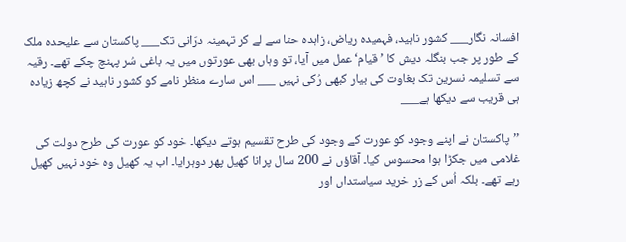افسانہ نگار___ کشور ناہید، فہمیدہ ریاض، زاہدہ حنا سے لے کر تہمینہ درّانی تک___ پاکستان سے علیحدہ ملک کے طور پر جب بنگلہ دیش کا ’قیام‘ عمل میں آیا، تو وہاں بھی عورتوں میں یہ باغی سُر پہنچ چکے تھے۔ رقیہ سے تسلیمہ نسرین تک بغاوت کی بیار کبھی رُکی نہیں ___ اس سارے منظر نامے کو کشور ناہید نے کچھ زیادہ ہی قریب سے دیکھا ہے___

’’پاکستان نے اپنے وجود کو عورت کے وجود کی طرح تقسیم ہوتے دیکھا۔ خود کو عورت کی طرح دولت کی غلامی میں جکڑا ہوا محسوس کیا۔ آقاؤں نے 200 سال پرانا کھیل پھر دوہرایا۔ اب یہ کھیل وہ خود نہیں کھیل رہے تھے۔ بلکہ اُس کے زر خرید سیاستداں اور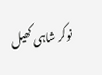نوکر شاہی کھیل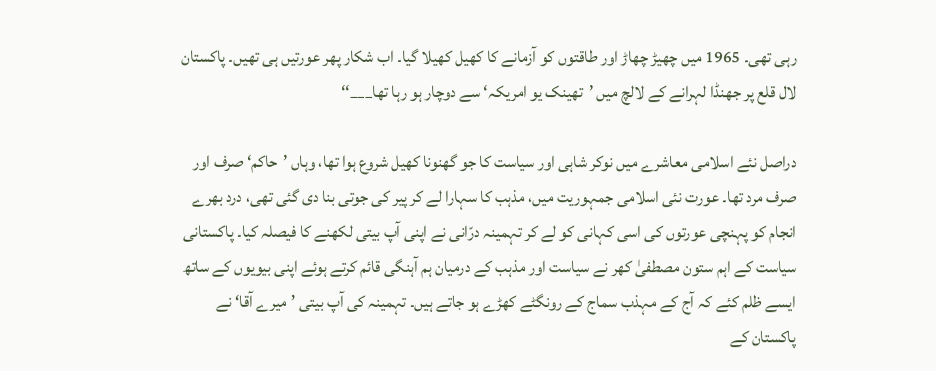رہی تھی۔ 1965 میں چھیڑ چھاڑ اور طاقتوں کو آزمانے کا کھیل کھیلا گیا۔ اب شکار پھر عورتیں ہی تھیں۔ پاکستان لال قلع پر جھنڈا لہرانے کے لالچ میں ’تھینک یو امریکہ‘ سے دوچار ہو رہا تھا___‘‘

دراصل نئے اسلامی معاشرے میں نوکر شاہی اور سیاست کا جو گھنونا کھیل شروع ہوا تھا، وہاں ’حاکم‘ صرف اور صرف مرد تھا۔ عورت نئی اسلامی جمہوریت میں، مذہب کا سہارا لے کر پیر کی جوتی بنا دی گئی تھی، درد بھرے انجام کو پہنچی عورتوں کی اسی کہانی کو لے کر تہمینہ درّانی نے اپنی آپ بیتی لکھنے کا فیصلہ کیا۔ پاکستانی سیاست کے اہم ستون مصطفیٰ کھر نے سیاست اور مذہب کے درمیان ہم آہنگی قائم کرتے ہوئے اپنی بیویوں کے ساتھ ایسے ظلم کئے کہ آج کے مہذب سماج کے رونگٹے کھڑے ہو جاتے ہیں۔ تہمینہ کی آپ بیتی ’میرے آقا‘ نے پاکستان کے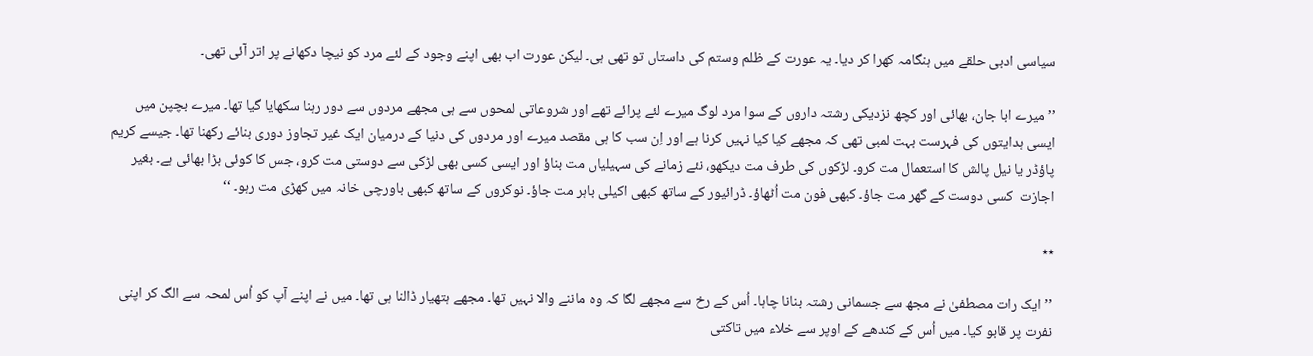سیاسی ادبی حلقے میں ہنگامہ کھرا کر دیا۔ یہ عورت کے ظلم وستم کی داستاں تو تھی ہی۔ لیکن عورت اب بھی اپنے وجود کے لئے مرد کو نیچا دکھانے پر اتر آئی تھی۔

’’میرے ابا جان، بھائی اور کچھ نزدیکی رشتہ داروں کے سوا مرد لوگ میرے لئے پرائے تھے اور شروعاتی لمحوں سے ہی مجھے مردوں سے دور رہنا سکھایا گیا تھا۔ میرے بچپن میں ایسی ہدایتوں کی فہرست بہت لمبی تھی کہ مجھے کیا کیا نہیں کرنا ہے اور اِن سب کا ہی مقصد میرے اور مردوں کی دنیا کے درمیان ایک غیر تجاوز دوری بنائے رکھنا تھا۔ جیسے کریم پاؤڈر یا نیل پالش کا استعمال مت کرو۔ لڑکوں کی طرف مت دیکھو، نئے زمانے کی سہیلیاں مت بناؤ اور ایسی کسی بھی لڑکی سے دوستی مت کرو، جس کا کوئی بڑا بھائی ہے۔ بغیر اجازت  کسی دوست کے گھر مت جاؤ۔ کبھی فون مت اُٹھاؤ۔ ڈرائیور کے ساتھ کبھی اکیلی باہر مت جاؤ۔ نوکروں کے ساتھ کبھی باورچی خانہ میں کھڑی مت رہو۔ ‘‘

٭٭

’’ایک رات مصطفیٰ نے مجھ سے جسمانی رشتہ بنانا چاہا۔ اُس کے رخ سے مجھے لگا کہ وہ ماننے والا نہیں تھا۔ مجھے ہتھیار ڈالنا ہی تھا۔ میں نے اپنے آپ کو اُس لمحہ سے الگ کر اپنی نفرت پر قابو کیا۔ میں اُس کے کندھے کے اوپر سے خلاء میں تاکتی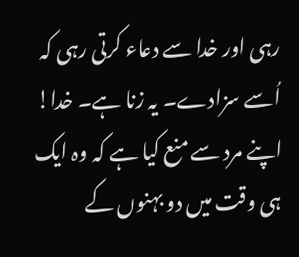رہی اور خدا سے دعاء کرتی رہی کہ اُسے سزادے۔ یہ زنا ہے۔ خدا! اپنے مرد سے منع کیا ہے کہ وہ ایک ہی وقت میں دو بہنوں کے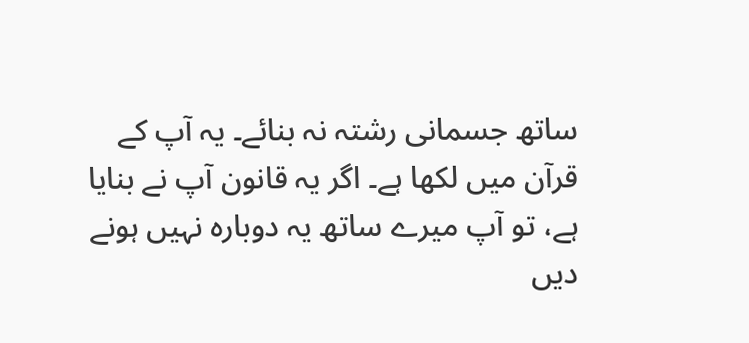ساتھ جسمانی رشتہ نہ بنائے۔ یہ آپ کے قرآن میں لکھا ہے۔ اگر یہ قانون آپ نے بنایا ہے، تو آپ میرے ساتھ یہ دوبارہ نہیں ہونے دیں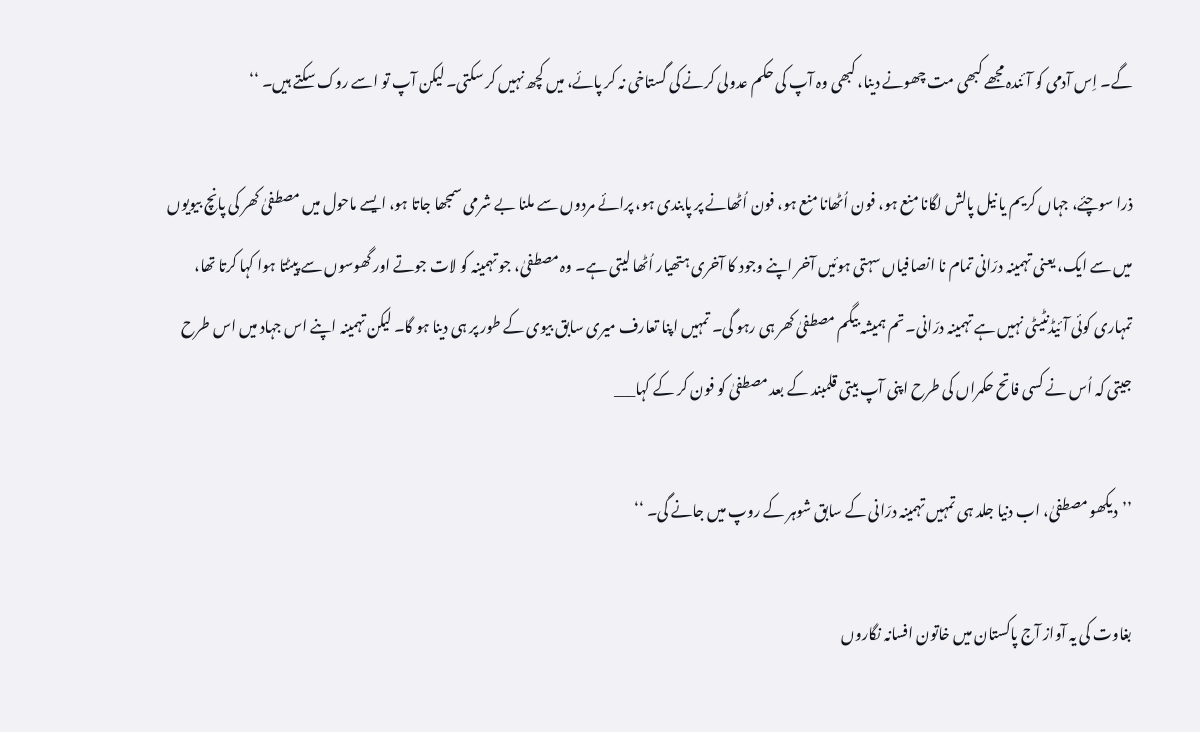گے۔ اِس آدمی کو آئندہ مجھے کبھی مت چھونے دینا، کبھی وہ آپ کی حکم عدولی کرنے کی گستاخی نہ کر پائے، میں کچھ نہیں کر سکتی۔ لیکن آپ تو اسے روک سکتے ہیں۔ ‘‘

ذرا سوچئے، جہاں کریم یا نیل پالش لگانا منع ہو، فون اُٹھانا منع ہو، فون اُٹھانے پر پابندی ہو، پرائے مردوں سے ملنا بے شرمی سمجھا جاتا ہو، ایسے ماحول میں مصطفیٰ کھر کی پانچ بیویوں میں سے ایک، یعنی تہمینہ درّانی تمام نا انصافیاں سہتی ہوئیں آخر اپنے وجود کا آخری ہتھیار اُٹھا لیتی ہے۔ وہ مصطفیٰ، جو تہمینہ کو لات جوتے اور گھوسوں سے پیٹتا ہوا کہا کرتا تھا، تمہاری کوئی آئیڈنٹیٹی نہیں ہے تہمینہ درّانی۔ تم ہمیشہ بیگم مصطفیٰ کھر ہی رہو گی۔ تمہیں اپنا تعارف میری سابق بیوی کے طور پر ہی دینا ہو گا۔ لیکن تہمینہ اپنے اس جہاد میں اس طرح جیتی کہ اُس نے کسی فاتح حکمراں کی طرح اپنی آپ بیتی قلمبند کے بعد مصطفیٰ کو فون کر کے کہا___

’’دیکھو مصطفیٰ، اب دنیا جلد ہی تمہیں تہمینہ درّانی کے سابق شوہر کے روپ میں جانے گی۔ ‘‘

بغاوت کی یہ آواز آج پاکستان میں خاتون افسانہ نگاروں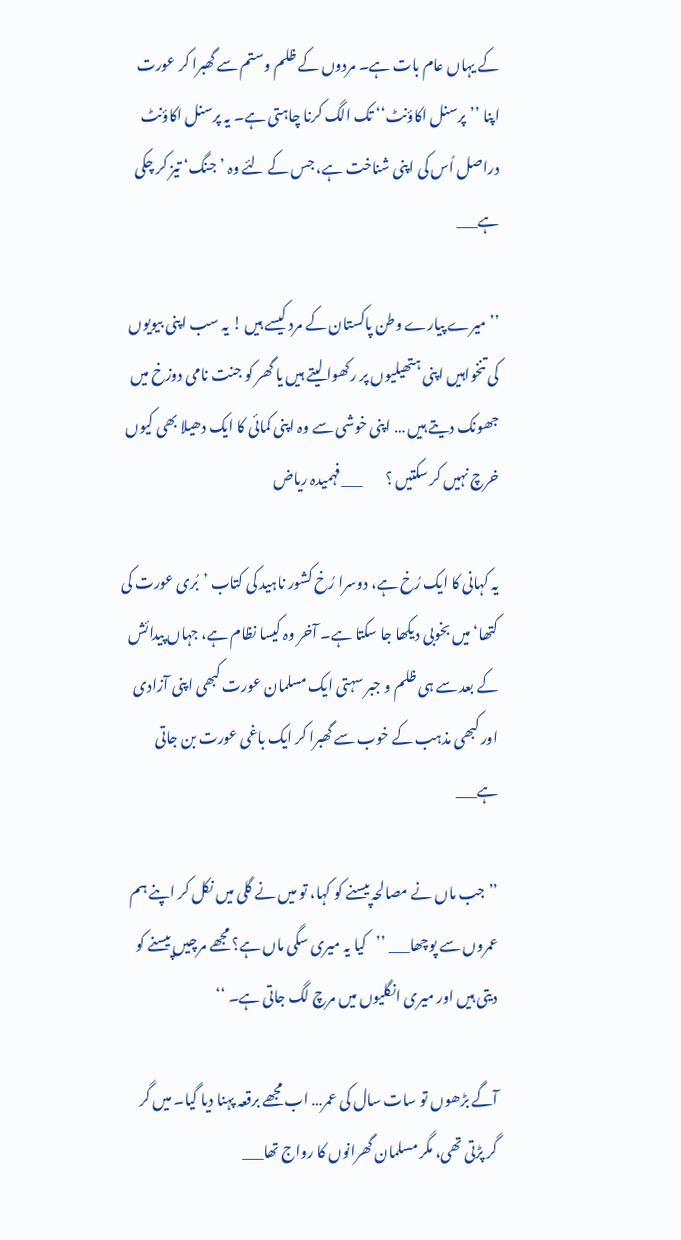کے یہاں عام بات ہے۔ مردوں کے ظلم وستم سے گھبرا کر عورت اپنا ’’پرسنل اکاؤنٹ‘‘ تک الگ کرنا چاہتی ہے۔ یہ پرسنل اکاؤنٹ دراصل اُس کی اپنی شناخت ہے، جس کے لئے وہ ’جنگ‘ تیز کر چکی ہے___

’’میرے پیارے وطن پاکستان کے مرد کیسے ہیں ! یہ سب اپنی بیویوں کی تنخواہیں اپنی ہتھیلیوں پر رکھوا لیتے ہیں یا گھر کو جنت نامی دوزخ میں جھونک دیتے ہیں … اپنی خوشی سے وہ اپنی کمائی کا ایک دھیلا بھی کیوں خرچ نہیں کر سکتیں ؟        ___فہمیدہ ریاض

یہ کہانی کا ایک رُخ ہے، دوسرا رُخ کشور ناہید کی کتاب ’بُری عورت کی کتھا‘ میں بخوبی دیکھا جا سکتا ہے۔ آخر وہ کیسا نظام ہے، جہاں پیدائش کے بعد سے ہی ظلم و جبر سہتی ایک مسلمان عورت کبھی اپنی آزادی اور کبھی مذہب کے خوب سے گھبرا کر ایک باغی عورت بن جاتی ہے___

’’جب ماں نے مصالحہ پیسنے کو کہا، تو میں نے گلی میں نکل کر اپنے ہم عمروں سے پوچھا___ ’’کیا یہ میری سگی ماں ہے؟ مجھے مرچیں پیسنے کو دیتی ہیں اور میری انگلیوں میں مرچ لگ جاتی ہے۔ ‘‘

آگے بڑھوں تو سات سال کی عمر… اب مجھے برقعہ پہنا دیا گیا۔ میں گر گر پڑتی تھی، مگر مسلمان گھرانوں کا رواج تھا___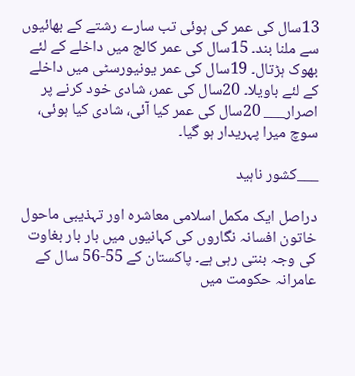13سال کی عمر کی ہوئی تب سارے رشتے کے بھائیوں سے ملنا بند۔ 15سال کی عمر کالج میں داخلے کے لئے بھوک ہڑتال۔ 19سال کی عمر یونیورسٹی میں داخلے کے لئے باویلا۔ 20سال کی عمر، شادی خود کرنے پر اصرار___ 20سال کی عمر کیا آئی، شادی کیا ہوئی، سوچ میرا پہریدار ہو گیا۔

___کشور ناہید

دراصل ایک مکمل اسلامی معاشرہ اور تہذیبی ماحول خاتون افسانہ نگاروں کی کہانیوں میں بار بار بغاوت کی وجہ بنتی رہی ہے۔ پاکستان کے 55-56 سال کے عامرانہ حکومت میں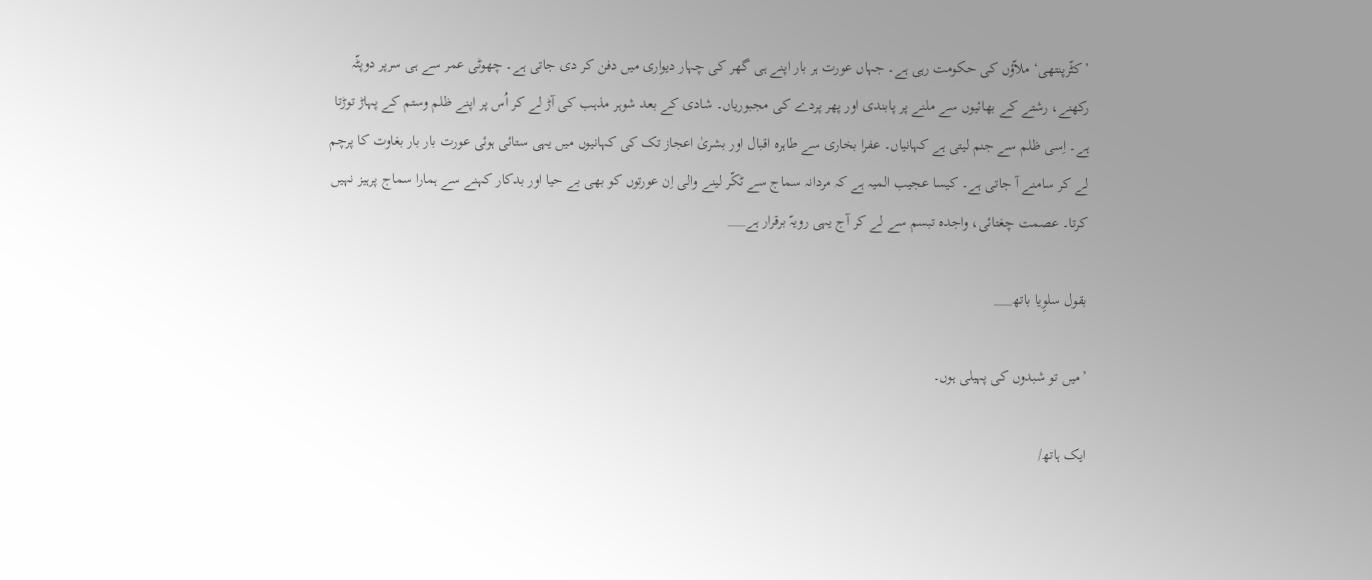’کٹّرپنتھی‘ ملاّؤں کی حکومت رہی ہے۔ جہاں عورت ہر بار اپنے ہی گھر کی چہار دیواری میں دفن کر دی جاتی ہے۔ چھوٹی عمر سے ہی سرپر دوپٹّہ رکھنے، رشتے کے بھائیوں سے ملنے پر پابندی اور پھر پردے کی مجبوریاں۔ شادی کے بعد شوہر مذہب کی آڑ لے کر اُس پر اپنے ظلم وستم کے پہاڑ توڑتا ہے۔ اِسی ظلم سے جنم لیتی ہے کہانیاں۔ عفرا بخاری سے طاہرہ اقبال اور بشریٰ اعجاز تک کی کہانیوں میں یہی ستائی ہوئی عورت بار بار بغاوت کا پرچم لے کر سامنے آ جاتی ہے۔ کیسا عجیب المیہ ہے کہ مردانہ سماج سے ٹکّر لینے والی اِن عورتوں کو بھی بے حیا اور بدکار کہنے سے ہمارا سماج پرہیز نہیں کرتا۔ عصمت چغتائی، واجدہ تبسم سے لے کر آج یہی رویہّ برقرار ہے___

بقول سلوِیا باتھ___

’میں تو شبدوں کی پہیلی ہوں۔

ایک ہاتھ/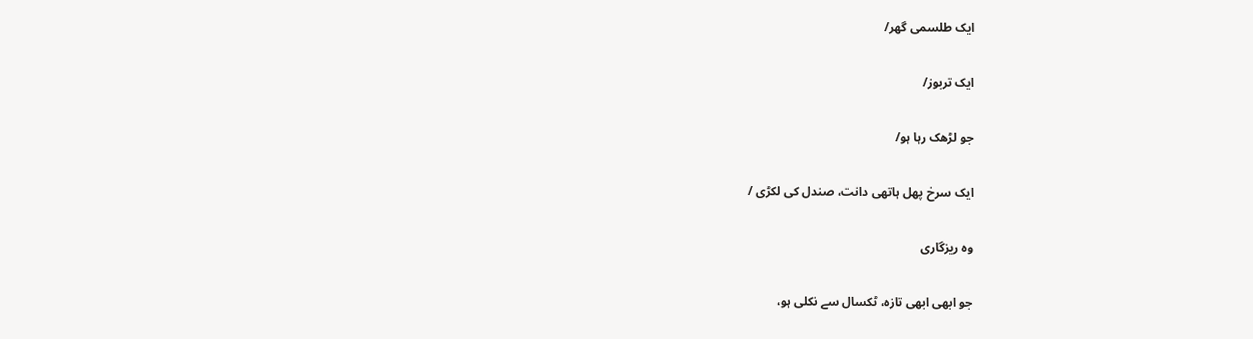ایک طلسمی گھر/

ایک تربوز/

جو لڑھک رہا ہو/

ایک سرخ پھل ہاتھی دانت، صندل کی لکڑی /

وہ ریزگاری

جو ابھی ابھی تازہ، ٹکسال سے نکلی ہو،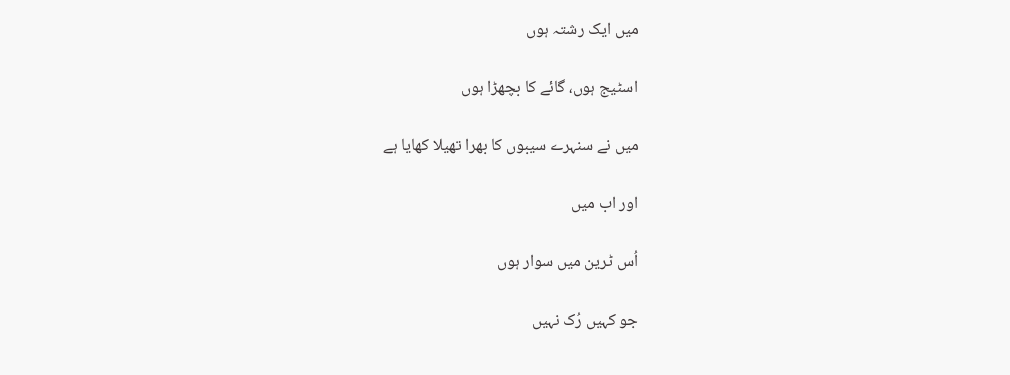میں ایک رشتہ ہوں

اسٹیج ہوں، گائے کا بچھڑا ہوں

میں نے سنہرے سیبوں کا بھرا تھیلا کھایا ہے

اور اب میں

اُس ٹرین میں سوار ہوں

جو کہیں رُک نہیں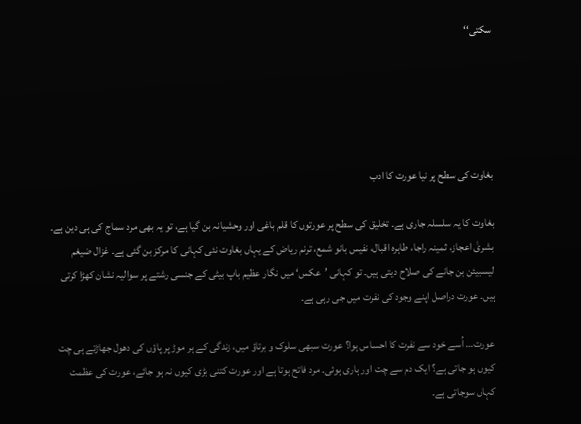سکتی‘‘





بغاوت کی سطح پر نیا عورت کا ادب

بغاوت کا یہ سلسلہ جاری ہے۔ تخلیق کی سطح پر عورتوں کا قلم باغی اور وحشیانہ بن گیا ہے، تو یہ بھی مرد سماج کی ہی دین ہے۔ بشریٰ اعجاز، ثمینہ راجا، طاہرہ اقبال، نفیس بانو شمع، ترنم ریاض کے یہاں بغاوت نئی کہانی کا مرکز بن گئی ہے۔ غزال ضیغم لیسبیئن بن جانے کی صلاح دیتی ہیں۔ تو کہانی ’عکس‘ میں نگار عظیم باپ بیٹی کے جنسی رشتے پر سوالیہ نشان کھڑا کرتی ہیں۔ عورت دراصل اپنے وجود کی نفرت میں جی رہی ہے۔

عورت… اُسے خود سے نفرت کا احساس ہوا؟ عورت سبھی سلوک و برتاؤ میں، زندگی کے ہر موڑ پر پاؤں کی دھول جھاڑتے ہی چت کیوں ہو جاتی ہے؟ ایک دم سے چت اور ہاری ہوئی۔ مرد فاتح ہوتا ہے اور عورت کتنی بڑی کیوں نہ ہو جائے، عورت کی عظمت کہاں سوجاتی ہے۔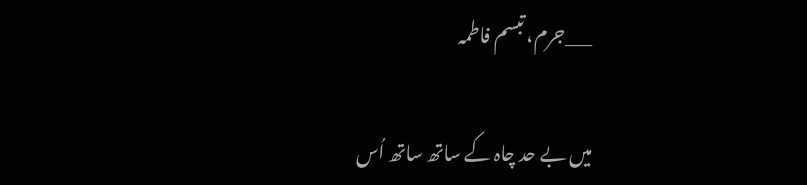___جرم، تبسم فاطمہ

میں بے حد چاہ کے ساتھ ساتھ اُس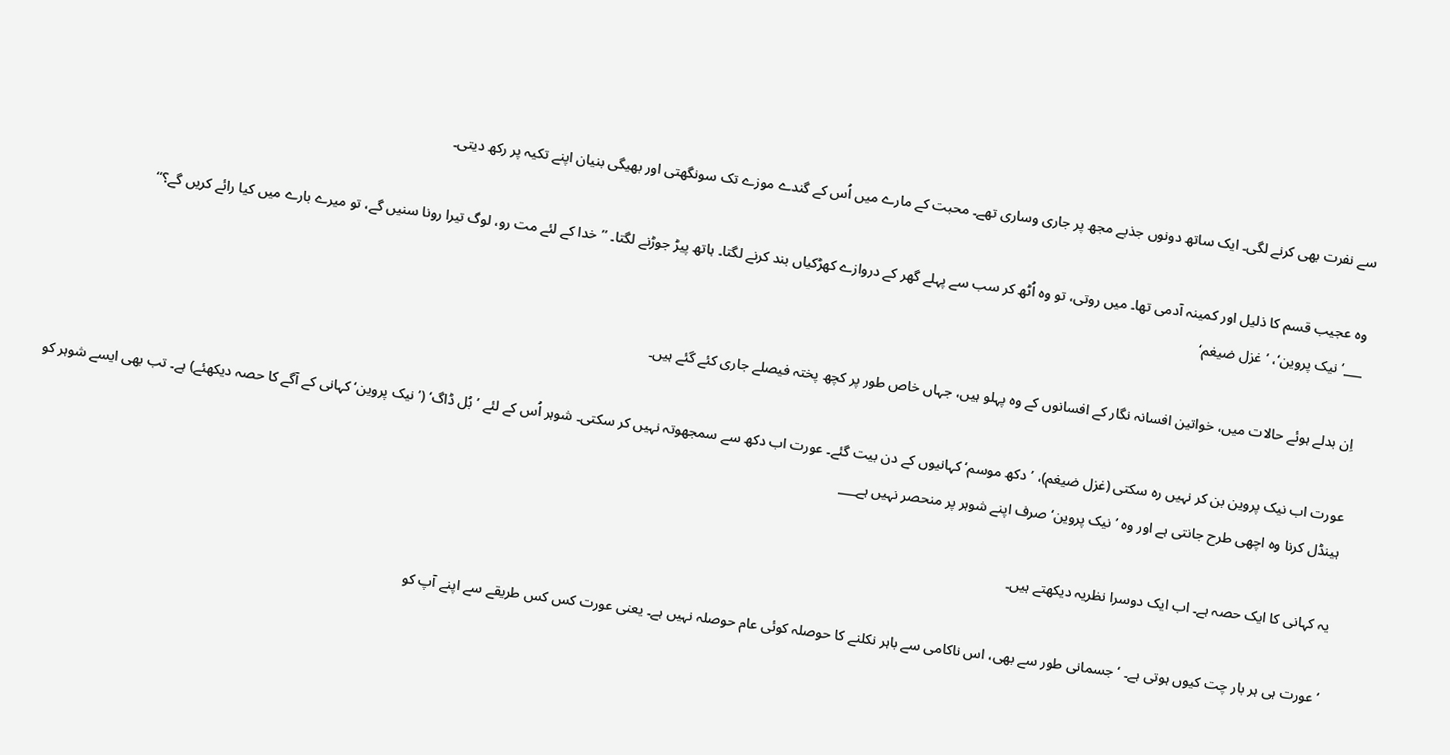سے نفرت بھی کرنے لگی۔ ایک ساتھ دونوں جذبے مجھ پر جاری وساری تھے۔ محبت کے مارے میں اُس کے گندے موزے تک سونگھتی اور بھیگی بنیان اپنے تکیہ پر رکھ دیتی۔

وہ عجیب قسم کا ذلیل اور کمینہ آدمی تھا۔ میں روتی، تو وہ اُٹھ کر سب سے پہلے گھر کے دروازے کھڑکیاں بند کرنے لگتا۔ ہاتھ پیڑ جوڑنے لگتا۔ ’’خدا کے لئے مت رو، لوگ تیرا رونا سنیں گے، تو میرے بارے میں کیا رائے کریں گے؟‘‘                   ___’نیک پروین‘، ’غزل ضیغم‘

اِن بدلے ہوئے حالات میں، خواتین افسانہ نگار کے افسانوں کے وہ پہلو ہیں، جہاں خاص طور پر کچھ پختہ فیصلے جاری کئے گئے ہیں۔

عورت اب نیک پروین بن کر نہیں رہ سکتی (غزل ضیغم)، ’دکھ موسم‘ کہانیوں کے دن بیت گئے۔ عورت اب دکھ سے سمجھوتہ نہیں کر سکتی۔ شوہر اُس کے لئے ’بُل ڈاگ‘ (’نیک پروین‘ کہانی کے آگے کا حصہ دیکھئے) ہے۔ تب بھی ایسے شوہر کو ہینڈل کرنا وہ اچھی طرح جانتی ہے اور وہ ’نیک پروین‘ صرف اپنے شوہر پر منحصر نہیں ہے___

یہ کہانی کا ایک حصہ ہے۔ اب ایک دوسرا نظریہ دیکھتے ہیں۔

’عورت ہی ہر بار چت کیوں ہوتی ہے۔ ‘ جسمانی طور سے بھی، اس ناکامی سے باہر نکلنے کا حوصلہ کوئی عام حوصلہ نہیں ہے۔ یعنی عورت کس کس طریقے سے اپنے آپ کو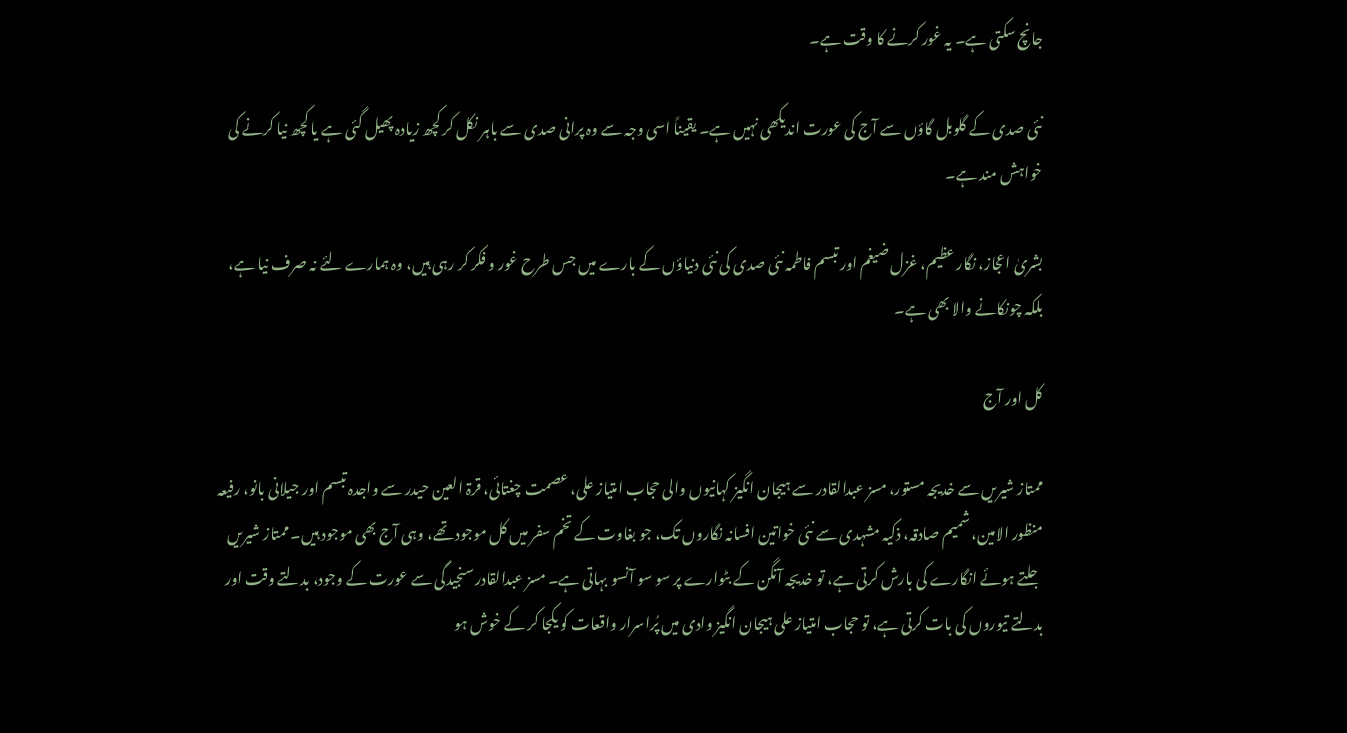جانچ سکتی ہے۔ یہ غور کرنے کا وقت ہے۔

نئی صدی کے گلوبل گاؤں سے آج کی عورت اندیکھی نہیں ہے۔ یقیناً اسی وجہ سے وہ پرانی صدی سے باہر نکل کر کچھ زیادہ پھیل گئی ہے یا کچھ نیا کرنے کی خواہش مند ہے۔

بشریٰ اعجاز، نگار عظیم، غزل ضیغم اور تبسم فاطمہ نئی صدی کی نئی دنیاؤں کے بارے میں جس طرح غور و فکر کر رہی ہیں، وہ ہمارے لئے نہ صرف نیا ہے، بلکہ چونکانے والا بھی ہے۔

کل اور آج

ممتاز شیریں سے خدیجہ مستور، مسز عبدالقادر سے ہیجان انگیز کہانیوں والی حجاب امتیاز علی، عصمت چغتائی، قرۃ العین حیدر سے واجدہ تبسم اور جیلانی بانو، رفیعہ منظور الامین، شمیم صادقہ، ذکیہ مشہدی سے نئی خواتین افسانہ نگاروں تک، جو بغاوت کے تخم سفر میں کل موجود تھے، وہی آج بھی موجود ہیں۔ ممتاز شیریں جلتے ہوئے انگارے کی بارش کرتی ہے، تو خدیجہ آنگن کے بٹوارے پر سو سو آنسو بہاتی ہے۔ مسز عبدالقادر سنجیدگی سے عورت کے وجود، بدلتے وقت اور بدلتے تیوروں کی بات کرتی ہے، تو حجاب امتیاز علی ہیجان انگیز وادی میں پُراسرار واقعات کو یکجا کر کے خوش ہو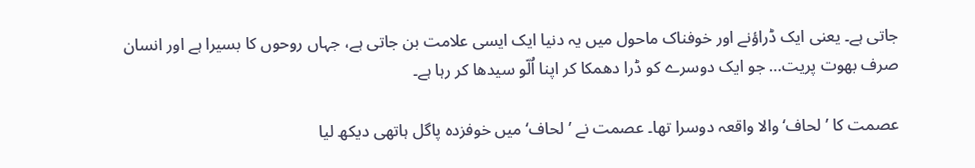جاتی ہے۔ یعنی ایک ڈراؤنے اور خوفناک ماحول میں یہ دنیا ایک ایسی علامت بن جاتی ہے، جہاں روحوں کا بسیرا ہے اور انسان صرف بھوت پریت… جو ایک دوسرے کو ڈرا دھمکا کر اپنا اُلّو سیدھا کر رہا ہے۔

عصمت کا ’لحاف‘ والا واقعہ دوسرا تھا۔ عصمت نے ’لحاف‘ میں خوفزدہ پاگل ہاتھی دیکھ لیا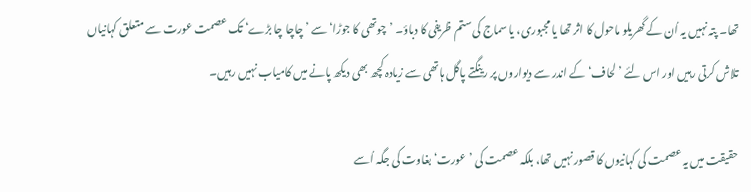تھا۔ پتہ نہیں یہ اُن کے گھریلو ماحول کا اثر تھا یا مجبوری، یا سماج کی ستم ظریفی کا دباؤ۔ ’چوتھی کا جوڑا‘ سے ’چاچا چا بڑے‘ تک عصمت عورت سے متعلق کہانیاں تلاش کرتی رہیں اور اس لئے ’لحاف‘ کے اندر سے دیواروں پر رینگتے پاگل ہاتھی سے زیادہ کچھ بھی دیکھ پانے میں کامیاب نہیں رہیں۔

حقیقت میں یہ عصمت کی کہانیوں کا قصور نہیں تھا، بلکہ عصمت کی ’عورت‘ بغاوت کی جگہ اُسے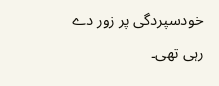خودسپردگی پر زور دے رہی تھی۔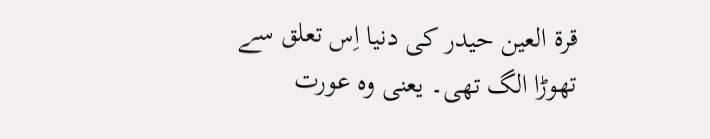قرۃ العین حیدر کی دنیا اِس تعلق سے تھوڑا الگ تھی۔ یعنی وہ عورت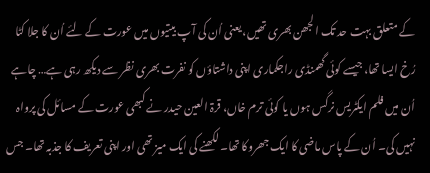کے متعلق بہت حد تک الجھن بھری تھیں، یعنی اُن کی آپ بیتیوں میں عورت کے لئے اُن کا جلا کٹا رُخ ایسا تھا، جیسے کوئی گھمنڈی راجکماری اپنی داشتاؤں کو نفرت بھری نظر سے دیکھ رہی ہے… چاہے اُن میں فلم ایکٹریس نرگس ہوں یا کوئی ترم خاں، قرۃ العین حیدر نے کبھی عورت کے مسائل کی پرواہ نہیں کی۔ اُن کے پاس ماضی کا ایک جھروکا تھا۔ لکھنے کی ایک میز تھی اور اپنی تعریف کا جذبہ تھا۔ جس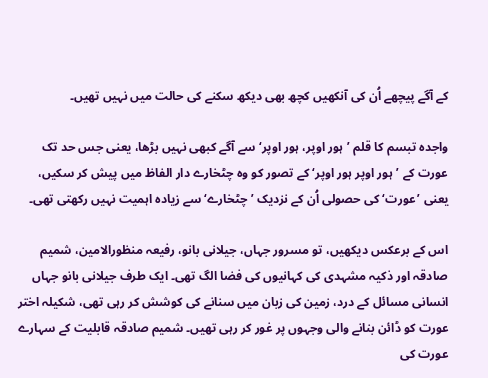کے آگے پیچھے اُن کی آنکھیں کچھ بھی دیکھ سکنے کی حالت میں نہیں تھیں۔

واجدہ تبسم کا قلم ’ہور اوپر، ہور اوپر‘ سے آگے کبھی نہیں بڑھا، یعنی جس حد تک عورت کے ’ہور اوپر ہور اوپر‘ کے تصور کو وہ چٹخارے دار الفاظ میں پیش کر سکیں، یعنی ’عورت‘ کی حصولی اُن کے نزدیک ’چٹخارے‘ سے زیادہ اہمیت نہیں رکھتی تھی۔

اس کے برعکس دیکھیں، تو مسرور جہاں، جیلانی بانو، رفیعہ منظورالامین، شمیم صادقہ اور ذکیہ مشہدی کی کہانیوں کی فضا الگ تھی۔ ایک طرف جیلانی بانو جہاں انسانی مسائل کے درد، زمین کی زبان میں سنانے کی کوشش کر رہی تھی، شکیلہ اختر عورت کو ڈائن بنانے والی وجہوں پر غور کر رہی تھیں۔ شمیم صادقہ قابلیت کے سہارے عورت کی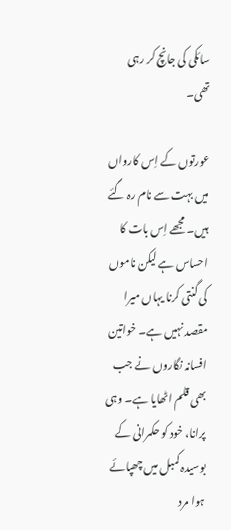سائکی کی جانچ کر رہی تھی۔

عورتوں کے اِس کارواں میں بہت سے نام رہ گئے ہیں۔ مجھے اِس بات کا احساس ہے لیکن ناموں کی گنتی کرنا یہاں میرا مقصد نہیں ہے۔ خواتین افسانہ نگاروں نے جب بھی قلم اٹھایا ہے۔ وہی پرانا، خود کو حکمرانی کے بوسیدہ کمبل میں چھپائے ہوا مرد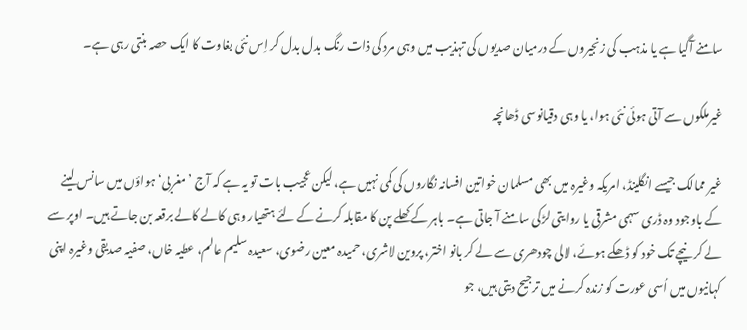سامنے آگیا ہے یا مذہب کی زنجیروں کے درمیان صدیوں کی تہذیب میں وہی مرد کی ذات رنگ بدل بدل کر اِس نئی بغاوت کا ایک حصہ بنتی رہی ہے۔

غیرملکوں سے آتی ہوئی نئی ہوا، یا وہی دقیانوسی ڈھانچہ

غیر ممالک جیسے انگلینڈ، امریکہ وغیرہ میں بھی مسلمان خواتین افسانہ نگاروں کی کمی نہیں ہے، لیکن عجیب بات تو یہ ہے کہ آج ’مغربی‘ ہواؤں میں سانس لینے کے باوجود وہ ڈری سہمی مشرقی یا روایتی لڑکی سامنے آ جاتی ہے۔ باہر کے کھلے پن کا مقابلہ کرنے کے لئے ہتھیار وہی کالے کالے برقعہ بن جاتے ہیں۔ اوپر سے لے کر نیچے تک خود کو ڈھکے ہوئے، لالی چودھری سے لے کر بانو اختر، پروین لاشری، حمیدہ معین رضوی، سعیدہ سلیم عالم، عطیہ خاں، صفیہ صدیقی وغیرہ اپنی کہانیوں میں اُسی عورت کو زندہ کرنے میں ترجیح دیتی ہیں، جو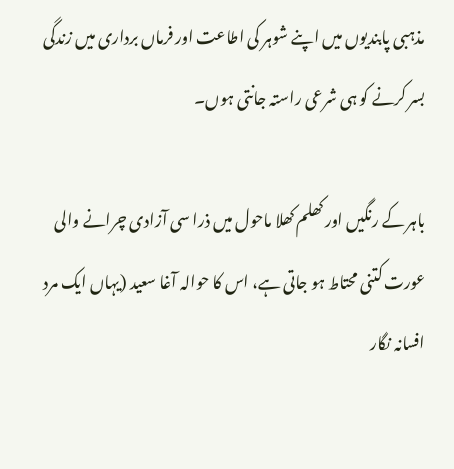مذہبی پابندیوں میں اپنے شوہر کی اطاعت اور فرماں برداری میں زندگی بسر کرنے کو ہی شرعی راستہ جانتی ہوں۔

باہر کے رنگیں اور کھلم کھلا ماحول میں ذرا سی آزادی چرانے والی عورت کتنی محتاط ہو جاتی ہے، اس کا حوالہ آغا سعید (یہاں ایک مرد افسانہ نگار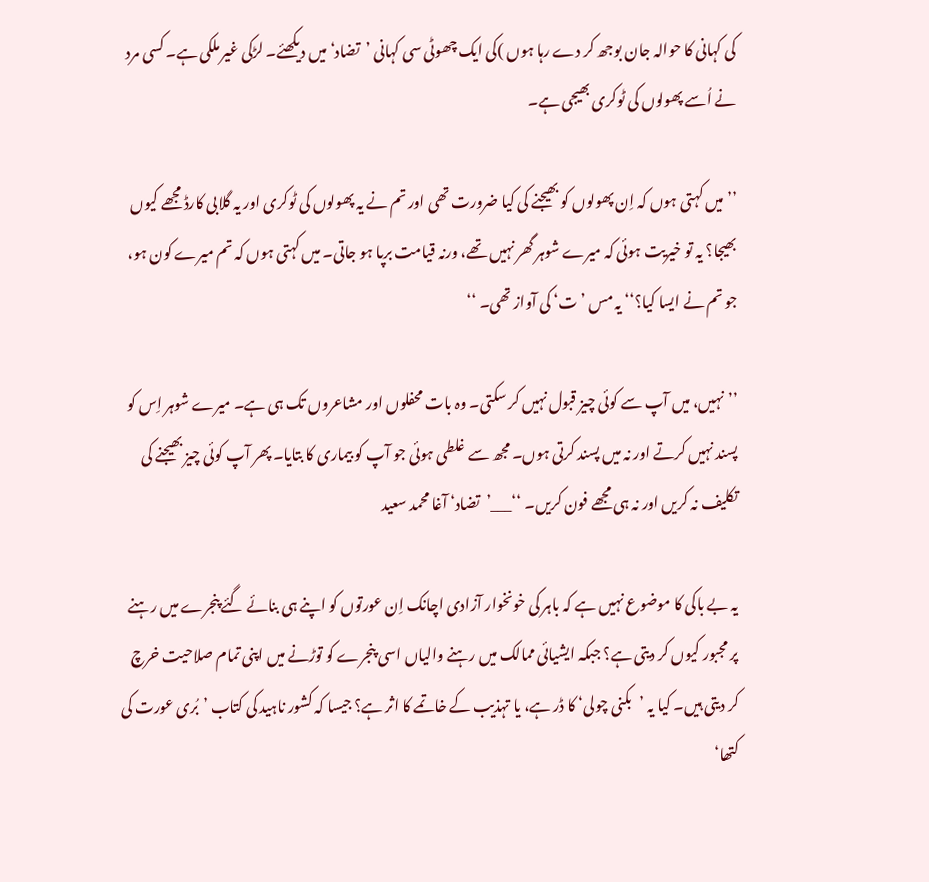کی کہانی کا حوالہ جان بوجھ کر دے رہا ہوں )کی ایک چھوٹی سی کہانی ’تضاد‘ میں دیکھئے۔ لڑکی غیر ملکی ہے۔ کسی مرد نے اُسے پھولوں کی ٹوکری بھیجی ہے۔

’’میں کہتی ہوں کہ اِن پھولوں کو بھیجنے کی کیا ضرورت تھی اور تم نے یہ پھولوں کی ٹوکری اور یہ گلابی کارڈ مجھے کیوں بھیجا؟ یہ تو خیریت ہوئی کہ میرے شوہر گھر نہیں تھے، ورنہ قیامت برپا ہو جاتی۔ میں کہتی ہوں کہ تم میرے کون ہو، جو تم نے ایسا کیا؟‘‘ یہ مس ’ت‘ کی آواز تھی۔ ‘‘

’’نہیں، میں آپ سے کوئی چیز قبول نہیں کر سکتی۔ وہ بات محفلوں اور مشاعروں تک ہی ہے۔ میرے شوہر اِس کو پسند نہیں کرتے اور نہ میں پسند کرتی ہوں۔ مجھ سے غلطی ہوئی جو آپ کو بیماری کا بتایا۔ پھر آپ کوئی چیز بھیجنے کی تکلیف نہ کریں اور نہ ہی مجھے فون کریں۔ ‘‘___’تضاد‘ آغا محمد سعید

یہ بے باکی کا موضوع نہیں ہے کہ باہر کی خونخوار آزادی اچانک اِن عورتوں کو اپنے ہی بنائے گئے پنجرے میں رہنے پر مجبور کیوں کر دیتی ہے؟ جبکہ ایشیائی ممالک میں رہنے والیاں اسی پنجرے کو توڑنے میں اپنی تمام صلاحیت خرچ کر دیتی ہیں۔ کیا یہ ’بکنی چولی‘ کا ڈر ہے، یا تہذیب کے خاتمے کا اثر ہے؟ جیسا کہ کشور ناہید کی کتاب ’بُری عورت کی کتھا‘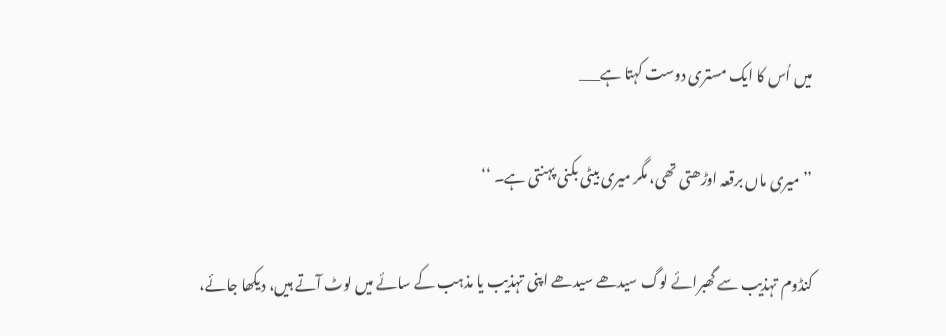میں اُس کا ایک مستری دوست کہتا ہے___

’’میری ماں برقعہ اوڑھتی تھی، مگر میری بیٹی بکنی پہنتی ہے۔ ‘‘

کنڈوم تہذیب سے گھبرائے لوگ سیدھے سیدھے اپنی تہذیب یا مذہب کے سائے میں لوٹ آتے ہیں، دیکھا جائے،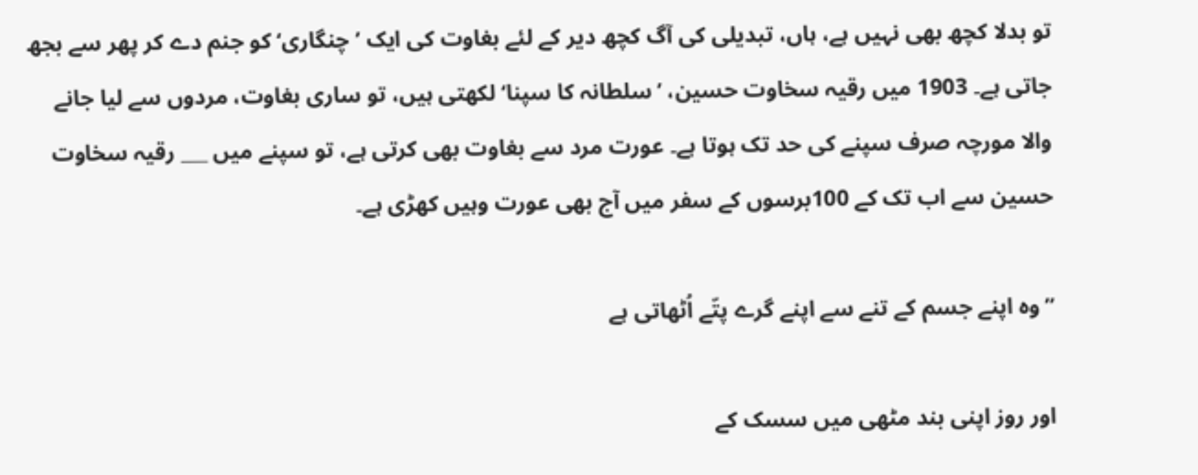تو بدلا کچھ بھی نہیں ہے، ہاں، تبدیلی کی آگ کچھ دیر کے لئے بغاوت کی ایک ’چنگاری‘ کو جنم دے کر پھر سے بجھ جاتی ہے۔ 1903 میں رقیہ سخاوت حسین، ’سلطانہ کا سپنا‘ لکھتی ہیں، تو ساری بغاوت، مردوں سے لیا جانے والا مورچہ صرف سپنے کی حد تک ہوتا ہے۔ عورت مرد سے بغاوت بھی کرتی ہے، تو سپنے میں ___ رقیہ سخاوت حسین سے اب تک کے 100برسوں کے سفر میں آج بھی عورت وہیں کھڑی ہے۔

’’وہ اپنے جسم کے تنے سے اپنے گرے پتّے اُٹھاتی ہے

اور روز اپنی بند مٹھی میں سسک کے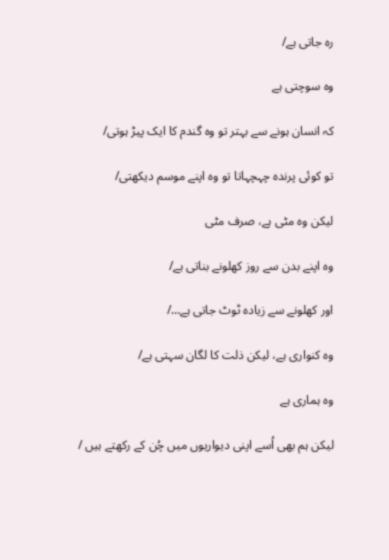رہ جاتی ہے/

وہ سوچتی ہے

کہ انسان ہونے سے بہتر تو وہ گندم کا ایک پیڑ ہوتی/

تو کوئی پرندہ چہچہاتا تو وہ اپنے موسم دیکھتی/

لیکن وہ مٹی ہے، صرف مٹی

وہ اپنے بدن سے روز کھلونے بناتی ہے/

اور کھلونے سے زیادہ ٹوٹ جاتی ہے…/

وہ کنواری ہے، لیکن ذلت کا لگان سہتی ہے/

وہ ہماری ہے

لیکن ہم بھی اُسے اپنی دیواریوں میں چُن کے رکھتے ہیں /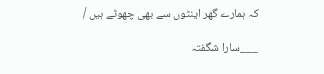کہ ہمارے گھر اینٹوں سے بھی چھوٹے ہیں /

___سارا شگفتہ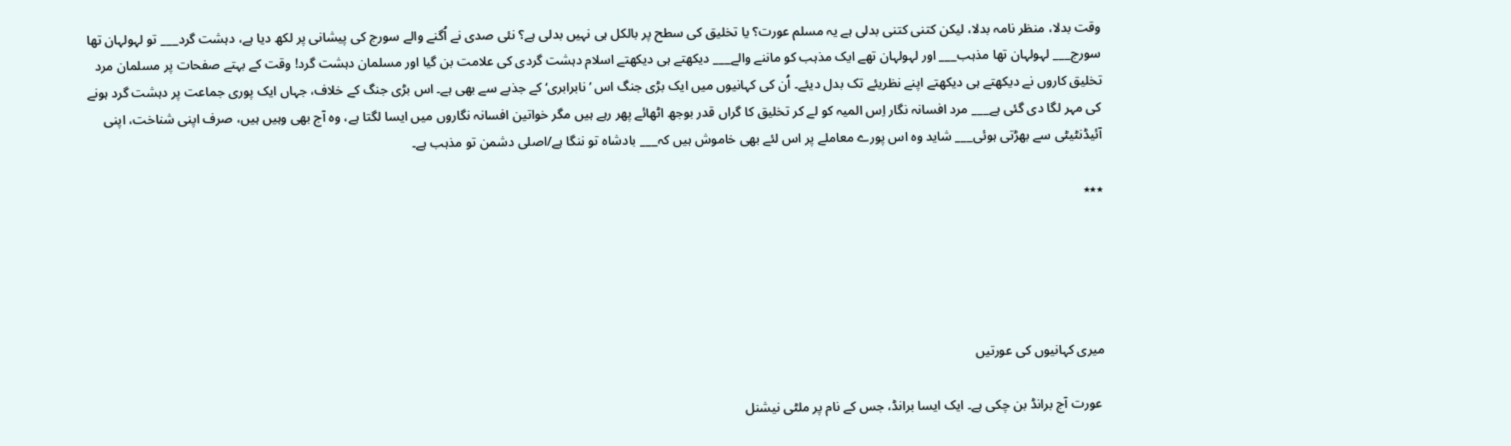وقت بدلا، منظر نامہ بدلا، لیکن کتنی کتنی بدلی ہے یہ مسلم عورت؟ یا تخلیق کی سطح پر بالکل ہی نہیں بدلی ہے؟ نئی صدی نے اُگنے والے سورج کی پیشانی پر لکھ دیا ہے، دہشت گرد___ تو لہولہان تھا سورج___ لہولہان تھا مذہب___ اور لہولہان تھے ایک مذہب کو ماننے والے___ دیکھتے ہی دیکھتے اسلام دہشت گردی کی علامت بن گیا اور مسلمان دہشت گرد! وقت کے بہتے صفحات پر مسلمان مرد تخلیق کاروں نے دیکھتے ہی دیکھتے اپنے نظریئے تک بدل دیئے۔ اُن کی کہانیوں میں ایک بڑی جنگ اس ’نابرابری‘ کے جذبے سے بھی ہے۔ اس بڑی جنگ کے خلاف، جہاں ایک پوری جماعت پر دہشت گرد ہونے کی مہر لگا دی گئی ہے___ مرد افسانہ نگار اِس المیہ کو لے کر تخلیق کا گراں قدر بوجھ اٹھائے پھر رہے ہیں مگر خواتین افسانہ نگاروں میں ایسا لگتا ہے، وہ آج بھی وہیں ہیں، صرف اپنی شناخت، اپنی آئیڈنٹیٹی سے بھڑتی ہوئی___ شاید وہ اس پورے معاملے پر اس لئے بھی خاموش ہیں کہ___ بادشاہ تو ننگا ہے/اصلی دشمن تو مذہب ہے۔

٭٭٭





میری کہانیوں کی عورتیں

 عورت آج برانڈ بن چکی ہے۔ ایک ایسا برانڈ، جس کے نام پر ملٹی نیشنل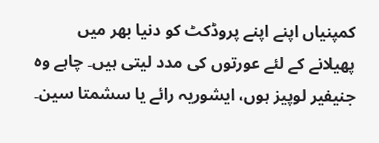کمپنیاں اپنے اپنے پروڈکٹ کو دنیا بھر میں پھیلانے کے لئے عورتوں کی مدد لیتی ہیں۔ چاہے وہ جنیفیر لوپیز ہوں، ایشوریہ رائے یا سشمتا سین۔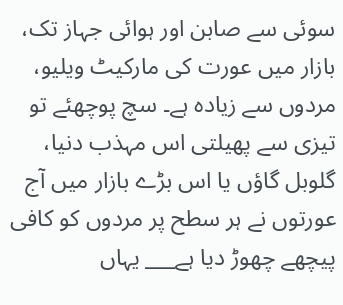سوئی سے صابن اور ہوائی جہاز تک، بازار میں عورت کی مارکیٹ ویلیو، مردوں سے زیادہ ہے۔ سچ پوچھئے تو تیزی سے پھیلتی اس مہذب دنیا، گلوبل گاؤں یا اس بڑے بازار میں آج عورتوں نے ہر سطح پر مردوں کو کافی پیچھے چھوڑ دیا ہے___ یہاں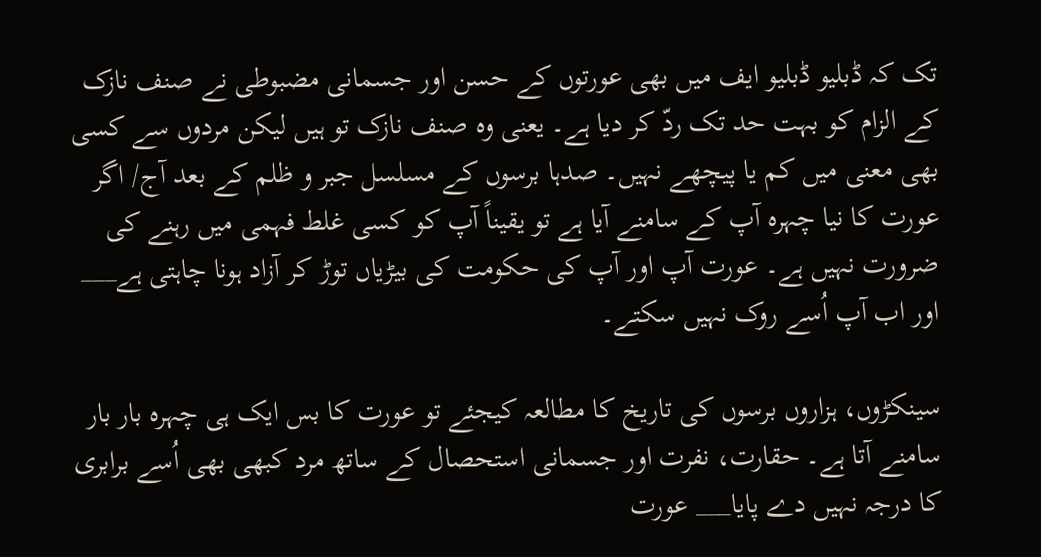تک کہ ڈبلیو ڈبلیو ایف میں بھی عورتوں کے حسن اور جسمانی مضبوطی نے صنف نازک کے الزام کو بہت حد تک ردّ کر دیا ہے۔ یعنی وہ صنف نازک تو ہیں لیکن مردوں سے کسی بھی معنی میں کم یا پیچھے نہیں۔ صدہا برسوں کے مسلسل جبر و ظلم کے بعد آج/ اگر عورت کا نیا چہرہ آپ کے سامنے آیا ہے تو یقیناً آپ کو کسی غلط فہمی میں رہنے کی ضرورت نہیں ہے۔ عورت آپ اور آپ کی حکومت کی بیڑیاں توڑ کر آزاد ہونا چاہتی ہے___ اور اب آپ اُسے روک نہیں سکتے۔

سینکڑوں، ہزاروں برسوں کی تاریخ کا مطالعہ کیجئے تو عورت کا بس ایک ہی چہرہ بار بار سامنے آتا ہے۔ حقارت، نفرت اور جسمانی استحصال کے ساتھ مرد کبھی بھی اُسے برابری کا درجہ نہیں دے پایا___ عورت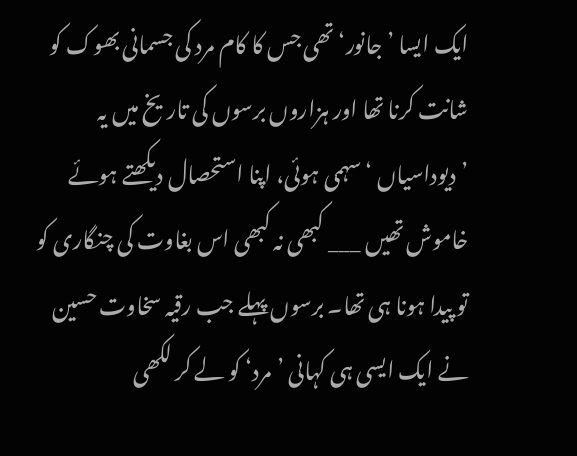ایک ایسا ’جانور‘ تھی جس کا کام مرد کی جسمانی بھوک کو شانت کرنا تھا اور ہزاروں برسوں کی تاریخ میں یہ ’دیوداسیاں ‘ سہمی ہوئی، اپنا استحصال دیکھتے ہوئے خاموش تھیں ___ کبھی نہ کبھی اس بغاوت کی چنگاری کو تو پیدا ہونا ہی تھا۔ برسوں پہلے جب رقیہ سخاوت حسین نے ایک ایسی ہی کہانی ’مرد‘ کو لے کر لکھی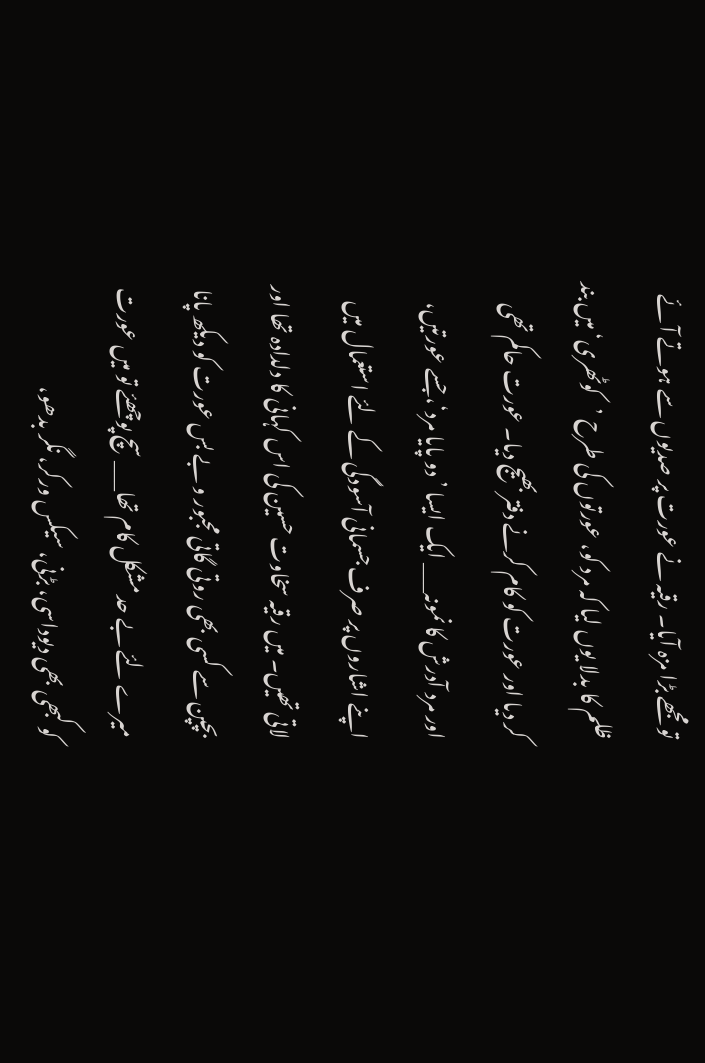تو مجھے بڑا مزہ آیا۔ رقیہ نے عورت پر صدیوں سے ہوتے آئے ظلم کا بدلا یوں لیا کہ مرد کو، عورتوں کی طرح ’کوٹھری‘ میں بند کر دیا اور عورت کو کام کرنے دفتر بھیج دیا۔ عورت حاکم تھی اور مرد آدرش کا نمونہ___ ایک ایسا ’دو پایا مرد‘، جسے عورتیں، اپنے اشاروں پر صرف جسمانی آسودگی کے لئے استعمال میں لاتی تھیں۔ میں رقیہ سخاوت حسین کی اس کہانی کا دلدادہ تھا اور بچپن سے کسی بھی روتی گاتی مجبور و بے بس عورت کو دیکھ پانا میرے لئے بے حد مشکل کام تھا___ سچ پوچھئے تو میں عورت کو کبھی بھی دیوداسی، بڑنی، سیکس ورکر، نگر بدھو،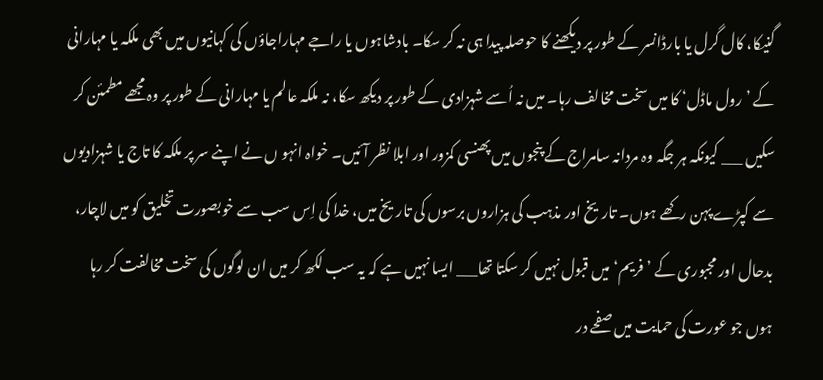گنیکا، کال گرل یا بارڈانسر کے طور پر دیکھنے کا حوصلہ پیدا ہی نہ کر سکا۔ بادشاہوں یا راجے مہاراجاؤں کی کہانیوں میں بھی ملکہ یا مہارانی کے ’رول ماڈل‘ کا میں سخت مخالف رہا۔ میں نہ اُسے شہزادی کے طور پر دیکھ سکا، نہ ملکہ عالم یا مہارانی کے طور پر وہ مجھے مطمئن کر سکیں ___ کیونکہ ہر جگہ وہ مردانہ سامراج کے پنجوں میں پھنسی کمزور اور ابلا نظر آئیں۔ خواہ انہو ں نے اپنے سر پر ملکہ کا تاج یا شہزادیوں سے کپڑے پہن رکھے ہوں۔ تاریخ اور مذہب کی ہزاروں برسوں کی تاریخ میں، خدا کی اِس سب سے خوبصورت تخلیق کو میں لاچار، بدحال اور مجبوری کے ’فریم‘ میں قبول نہیں کر سکتا تھا___ ایسا نہیں ہے کہ یہ سب لکھ کر میں ان لوگوں کی سخت مخالفت کر رہا ہوں جو عورت کی حمایت میں صفحے در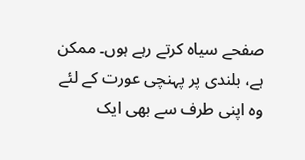صفحے سیاہ کرتے رہے ہوں۔ ممکن ہے، بلندی پر پہنچی عورت کے لئے وہ اپنی طرف سے بھی ایک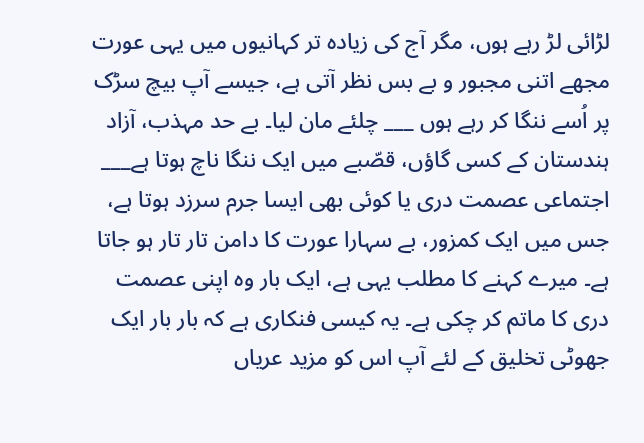لڑائی لڑ رہے ہوں، مگر آج کی زیادہ تر کہانیوں میں یہی عورت مجھے اتنی مجبور و بے بس نظر آتی ہے، جیسے آپ بیچ سڑک پر اُسے ننگا کر رہے ہوں ___ چلئے مان لیا۔ بے حد مہذب، آزاد ہندستان کے کسی گاؤں، قصّبے میں ایک ننگا ناچ ہوتا ہے___ اجتماعی عصمت دری یا کوئی بھی ایسا جرم سرزد ہوتا ہے، جس میں ایک کمزور، بے سہارا عورت کا دامن تار تار ہو جاتا ہے۔ میرے کہنے کا مطلب یہی ہے، ایک بار وہ اپنی عصمت دری کا ماتم کر چکی ہے۔ یہ کیسی فنکاری ہے کہ بار بار ایک جھوٹی تخلیق کے لئے آپ اس کو مزید عریاں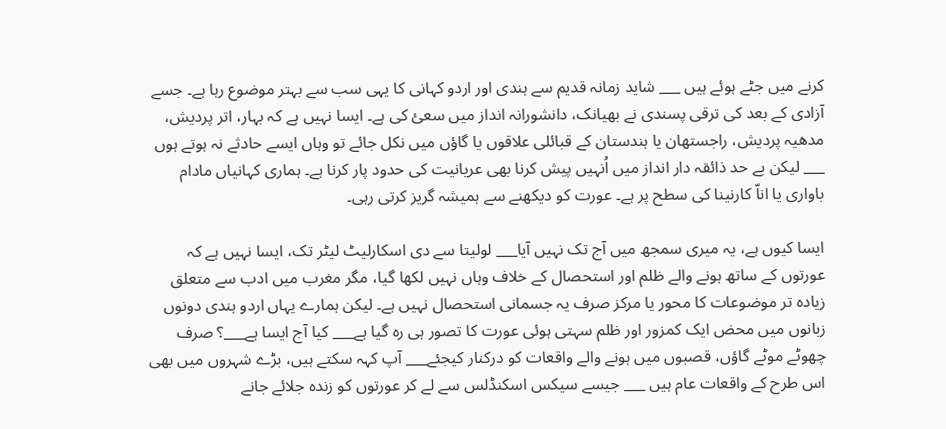کرنے میں جٹے ہوئے ہیں ___ شاید زمانہ قدیم سے ہندی اور اردو کہانی کا یہی سب سے بہتر موضوع رہا ہے۔ جسے آزادی کے بعد کی ترقی پسندی نے بھیانک، دانشورانہ انداز میں سعیٔ کی ہے۔ ایسا نہیں ہے کہ بہار، اتر پردیش، مدھیہ پردیش، راجستھان یا ہندستان کے قبائلی علاقوں یا گاؤں میں نکل جائے تو وہاں ایسے حادثے نہ ہوتے ہوں ___ لیکن بے حد ذائقہ دار انداز میں اُنہیں پیش کرنا بھی عریانیت کی حدود پار کرنا ہے۔ ہماری کہانیاں مادام باواری یا اناّ کارنینا کی سطح پر ہے۔ عورت کو دیکھنے سے ہمیشہ گریز کرتی رہی۔

ایسا کیوں ہے، یہ میری سمجھ میں آج تک نہیں آیا___ لولیتا سے دی اسکارلیٹ لیٹر تک، ایسا نہیں ہے کہ عورتوں کے ساتھ ہونے والے ظلم اور استحصال کے خلاف وہاں نہیں لکھا گیا، مگر مغرب میں ادب سے متعلق زیادہ تر موضوعات کا محور یا مرکز صرف یہ جسمانی استحصال نہیں ہے۔ لیکن ہمارے یہاں اردو ہندی دونوں زبانوں میں محض ایک کمزور اور ظلم سہتی ہوئی عورت کا تصور ہی رہ گیا ہے___ کیا آج ایسا ہے___؟ صرف چھوٹے موٹے گاؤں، قصبوں میں ہونے والے واقعات کو درکنار کیجئے___ آپ کہہ سکتے ہیں، بڑے شہروں میں بھی اس طرح کے واقعات عام ہیں ___ جیسے سیکس اسکنڈلس سے لے کر عورتوں کو زندہ جلائے جانے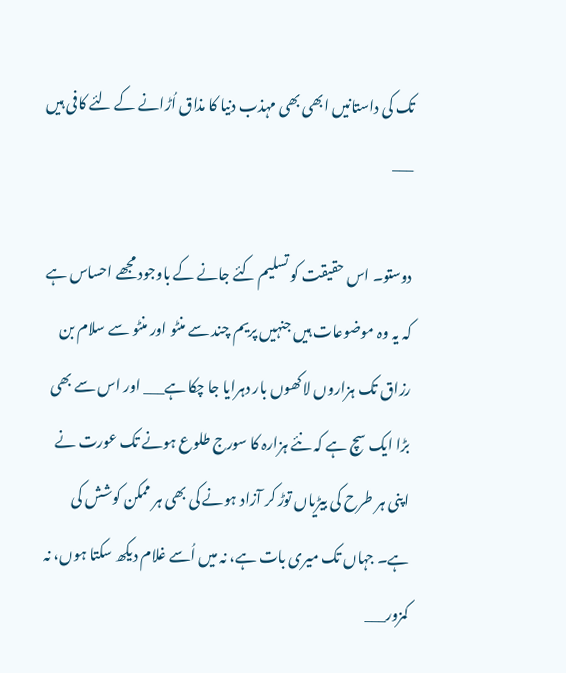تک کی داستانیں ابھی بھی مہذب دنیا کا مذاق اُڑانے کے لئے کافی ہیں ___

دوستو۔ اس حقیقت کو تسلیم کئے جانے کے باوجود مجھے احساس ہے کہ یہ وہ موضوعات ہیں جنہیں پریم چند سے منٹو اور منٹو سے سلام بن رزاق تک ہزاروں لاکھوں بار دہرایا جا چکا ہے___ اور اس سے بھی بڑا ایک سچ ہے کہ نئے ہزارہ کا سورج طلوع ہونے تک عورت نے اپنی ہر طرح کی بیڑیاں توڑ کر آزاد ہونے کی بھی ہر ممکن کوشش کی ہے۔ جہاں تک میری بات ہے، نہ میں اُسے غلام دیکھ سکتا ہوں، نہ کمزور___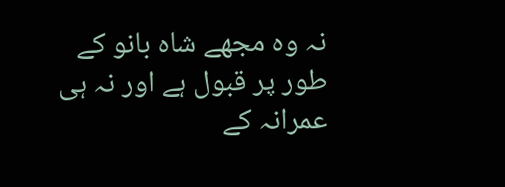نہ وہ مجھے شاہ بانو کے طور پر قبول ہے اور نہ ہی عمرانہ کے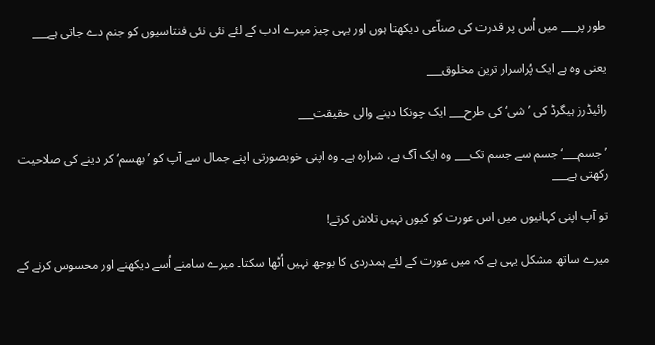طور پر___ میں اُس پر قدرت کی صناّعی دیکھتا ہوں اور یہی چیز میرے ادب کے لئے نئی نئی فنتاسیوں کو جنم دے جاتی ہے___

یعنی وہ ہے ایک پُراسرار ترین مخلوق___

رائیڈرز ہیگرڈ کی ’شی‘ کی طرح___ ایک چونکا دینے والی حقیقت___

’جسم___‘ جسم سے جسم تک___ وہ ایک آگ ہے، شرارہ ہے۔ وہ اپنی خوبصورتی اپنے جمال سے آپ کو ’بھسم‘ کر دینے کی صلاحیت رکھتی ہے___

تو آپ اپنی کہانیوں میں اس عورت کو کیوں نہیں تلاش کرتے!

میرے ساتھ مشکل یہی ہے کہ میں عورت کے لئے ہمدردی کا بوجھ نہیں اُٹھا سکتا۔ میرے سامنے اُسے دیکھنے اور محسوس کرنے کے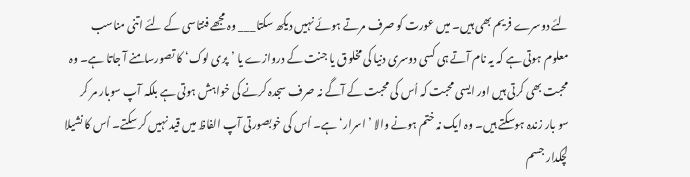لئے دوسرے فریم بھی ہیں۔ میں عورت کو صرف مرتے ہوئے نہیں دیکھ سکتا___ وہ مجھے فنتاسی کے لئے اتنی مناسب معلوم ہوتی ہے کہ یہ نام آتے ہی کسی دوسری دنیا کی مخلوق یا جنت کے دروازے یا ’پری لوک‘ کا تصورسامنے آ جاتا ہے۔ وہ محبت بھی کرتی ہیں اور ایسی محبت کہ اُس کی محبت کے آگے نہ صرف سجدہ کرنے کی خواہش ہوتی ہے بلکہ آپ سوبار مر کر سو بار زندہ ہوسکتے ہیں۔ وہ ایک نہ ختم ہونے والا ’اسرار‘ہے۔ اُس کی خوبصورتی آپ الفاظ میں قید نہیں کر سکتے۔ اُس کا نشیلا لچکدار جسم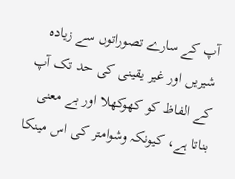آپ کے سارے تصوراتوں سے زیادہ شیریں اور غیر یقینی کی حد تک آپ کے الفاظ کو کھوکھلا اور بے معنی بناتا ہے، کیونکہ وشوامتر کی اس مینکا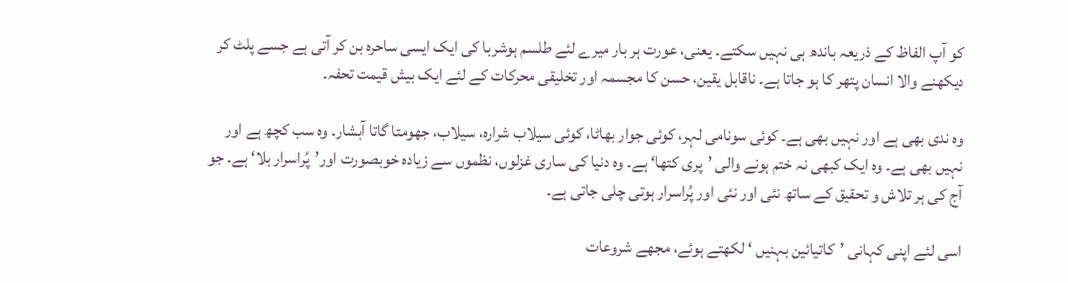کو آپ الفاظ کے ذریعہ باندھ ہی نہیں سکتے۔ یعنی، عورت ہر بار میرے لئے طلسم ہوشربا کی ایک ایسی ساحرہ بن کر آتی ہے جسے پلٹ کر دیکھنے والا انسان پتھر کا ہو جاتا ہے۔ ناقابل یقین، حسن کا مجسمہ اور تخلیقی محرکات کے لئے ایک بیش قیمت تحفہ۔

وہ ندی بھی ہے اور نہیں بھی ہے۔ کوئی سونامی لہر، کوئی جوار بھاٹا، کوئی سیلاب شرارہ، سیلاب، جھومتا گاتا آبشار۔ وہ سب کچھ ہے اور نہیں بھی ہے۔ وہ ایک کبھی نہ ختم ہونے والی ’پری کتھا‘ ہے۔ وہ دنیا کی ساری غزلوں، نظموں سے زیادہ خوبصورت اور’پُراسرار بلا‘ ہے۔ جو آج کی ہر تلاش و تحقیق کے ساتھ نئی اور نئی اور پُراسرار ہوتی چلی جاتی ہے۔

اسی لئے اپنی کہانی ’کاتیائین بہنیں ‘ لکھتے ہوئے، مجھے شروعات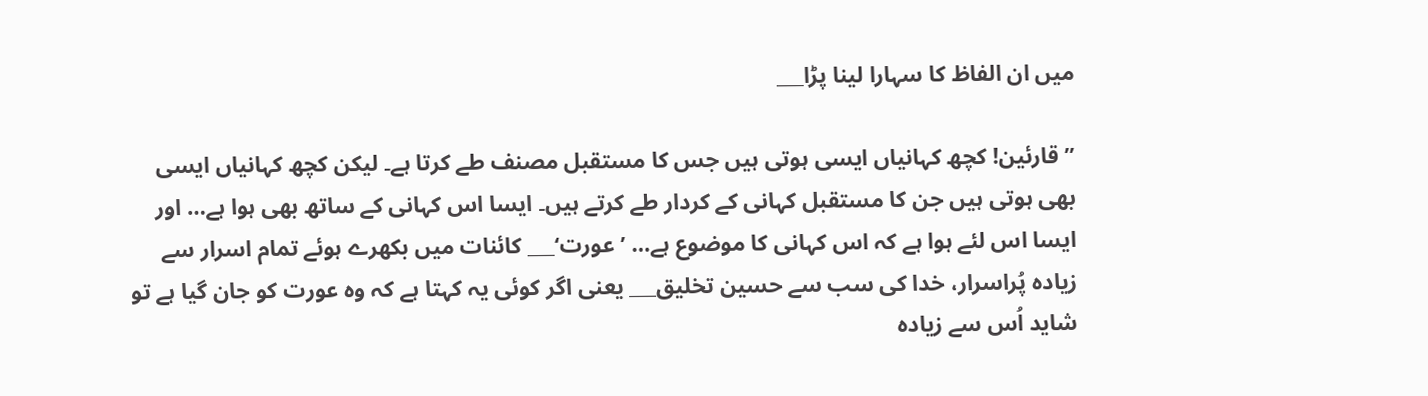میں ان الفاظ کا سہارا لینا پڑا___

’’قارئین! کچھ کہانیاں ایسی ہوتی ہیں جس کا مستقبل مصنف طے کرتا ہے۔ لیکن کچھ کہانیاں ایسی بھی ہوتی ہیں جن کا مستقبل کہانی کے کردار طے کرتے ہیں۔ ایسا اس کہانی کے ساتھ بھی ہوا ہے… اور ایسا اس لئے ہوا ہے کہ اس کہانی کا موضوع ہے… ’عورت‘___ کائنات میں بکھرے ہوئے تمام اسرار سے زیادہ پُراسرار، خدا کی سب سے حسین تخلیق___ یعنی اگر کوئی یہ کہتا ہے کہ وہ عورت کو جان گیا ہے تو شاید اُس سے زیادہ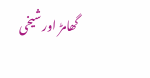گھامڑ اور شیخی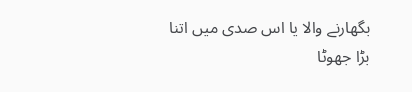بگھارنے والا یا اس صدی میں اتنا بڑا جھوٹا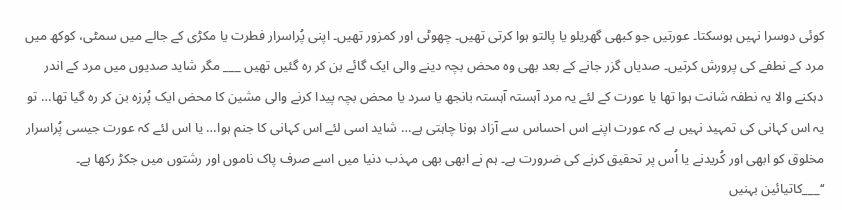کوئی دوسرا نہیں ہوسکتا۔ عورتیں جو کبھی گھریلو یا پالتو ہوا کرتی تھیں۔ چھوٹی اور کمزور تھیں۔ اپنی پُراسرار فطرت یا مکڑی کے جالے میں سمٹی، کوکھ میں مرد کے نطفے کی پرورش کرتیں۔ صدیاں گزر جانے کے بعد بھی وہ محض بچہ دینے والی ایک گائے بن کر رہ گئیں تھیں ___ مگر شاید صدیوں میں مرد کے اندر دہکنے والا یہ نطفہ شانت ہوا تھا یا عورت کے لئے یہ مرد آہستہ آہستہ بانجھ یا سرد یا محض بچہ پیدا کرنے والی مشین کا محض ایک پُرزہ بن کر رہ گیا تھا… تو یہ اس کہانی کی تمہید نہیں ہے کہ عورت اپنے اس احساس سے آزاد ہونا چاہتی ہے… شاید اسی لئے اس کہانی کا جنم ہوا… یا اس لئے کہ عورت جیسی پُراسرار مخلوق کو ابھی اور کُریدنے یا اُس پر تحقیق کرنے کی ضرورت ہے۔ ہم نے ابھی بھی مہذب دنیا میں اسے صرف پاک ناموں اور رشتوں میں جکڑ رکھا ہے۔ ‘‘___کاتیائین بہنیں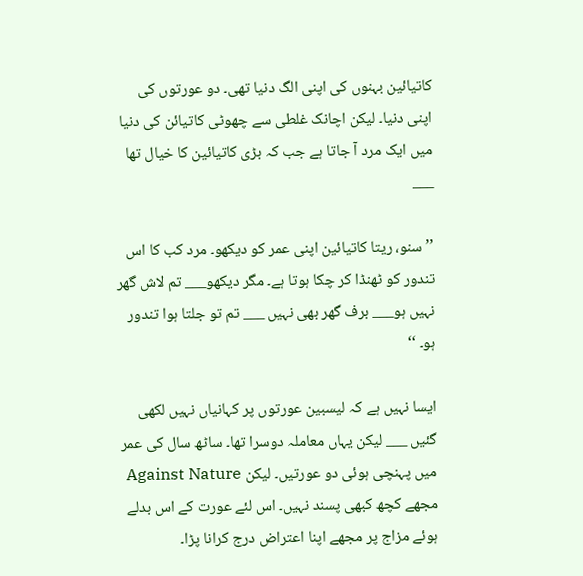کاتیائین بہنوں کی اپنی الگ دنیا تھی۔ دو عورتوں کی اپنی دنیا۔ لیکن اچانک غلطی سے چھوٹی کاتیائن کی دنیا میں ایک مرد آ جاتا ہے جب کہ بڑی کاتیائین کا خیال تھا ___

’’سنو، ریتا کاتیائین اپنی عمر کو دیکھو۔ مرد کب کا اس تندور کو ٹھنڈا کر چکا ہوتا ہے۔ مگر دیکھو___ تم لاش گھر نہیں ہو___ برف گھر بھی نہیں ___ تم تو جلتا ہوا تندور ہو۔ ‘‘

ایسا نہیں ہے کہ لیسبین عورتوں پر کہانیاں نہیں لکھی گئیں ___ لیکن یہاں معاملہ دوسرا تھا۔ ساٹھ سال کی عمر میں پہنچی ہوئی دو عورتیں۔ لیکن Against Nature مجھے کچھ کبھی پسند نہیں۔ اس لئے عورت کے اس بدلے ہوئے مزاج پر مجھے اپنا اعتراض درج کرانا پڑا۔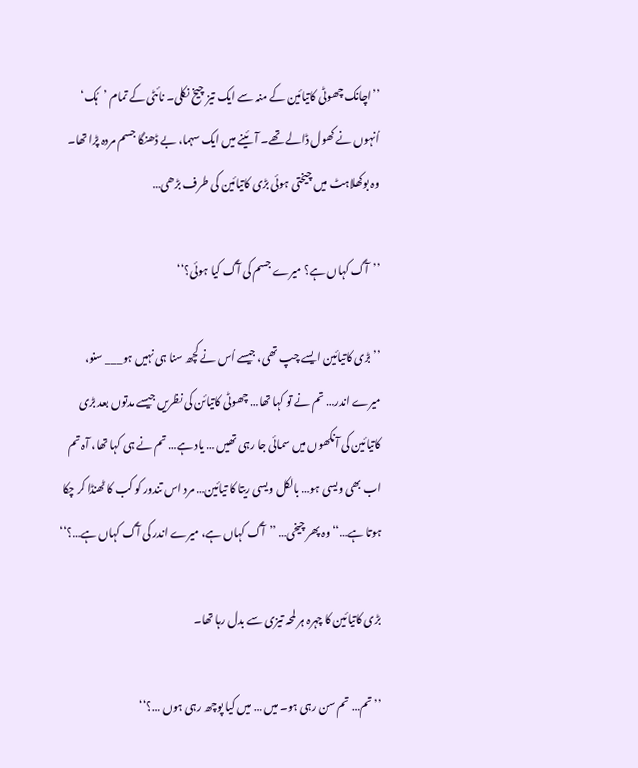’’اچانک چھوٹی کاتیائین کے منہ سے ایک تیز چیخ نکلی۔ نائٹی کے تمام ’ہُک‘ اُنہوں نے کھول ڈالے تھے۔ آئینے میں ایک سہما، بے ڈھنگا جسم مردہ پڑا تھا۔ وہ بوکھلاہٹ میں چیختی ہوئی بڑی کاتیائین کی طرف بڑھی…

’’آگ کہاں ہے؟ میرے جسم کی آگ کیا ہوئی؟‘‘

’’بڑی کاتیائین ایسے چپ تھی، جیسے اُس نے کچھ سنا ہی نہیں ہو___ سنو، میرے اندر… تم نے تو کہا تھا… چھوٹی کاتیائن کی نظریں جیسے مدتوں بعد بڑی کاتیائین کی آنکھوں میں سمائی جا رہی تھیں … یاد ہے… تم نے ہی کہا تھا، آہ تم اب بھی ویسی ہو… بالکل ویسی ریتا کا تیائین… مرد اس تندور کو کب کا ٹھنڈا کر چکا ہوتا ہے…‘‘ وہ پھر چیخی… ’’آگ کہاں ہے، میرے اندر کی آگ کہاں ہے…؟‘‘

بڑی کاتیائین کا چہرہ ہر لمحہ تیزی سے بدل رہا تھا۔

’’تم… تم سن رہی ہو۔ میں … میں کیا پوچھ رہی ہوں …؟‘‘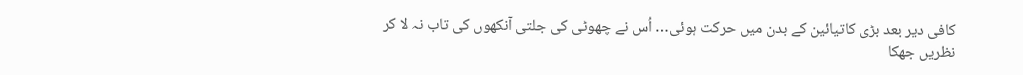کافی دیر بعد بڑی کاتیائین کے بدن میں حرکت ہوئی… اُس نے چھوٹی کی جلتی آنکھوں کی تاب نہ لا کر نظریں جھکا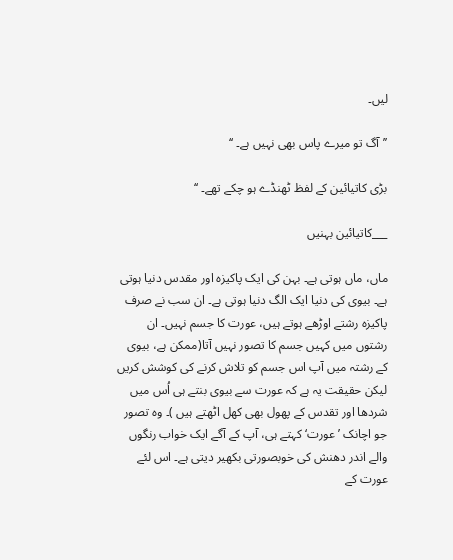لیں۔

’’آگ تو میرے پاس بھی نہیں ہے۔ ‘‘

بڑی کاتیائین کے لفظ ٹھنڈے ہو چکے تھے۔ ‘‘

___کاتیائین بہنیں

ماں، ماں ہوتی ہے۔ بہن کی ایک پاکیزہ اور مقدس دنیا ہوتی ہے۔ بیوی کی دنیا ایک الگ دنیا ہوتی ہے۔ ان سب نے صرف پاکیزہ رشتے اوڑھے ہوتے ہیں، عورت کا جسم نہیں۔ ان رشتوں میں کہیں جسم کا تصور نہیں آتا(ممکن ہے، بیوی کے رشتہ میں آپ اس جسم کو تلاش کرنے کی کوشش کریں لیکن حقیقت یہ ہے کہ عورت سے بیوی بنتے ہی اُس میں شردھا اور تقدس کے پھول بھی کھل اٹھتے ہیں )۔ وہ تصور جو اچانک ’عورت‘ کہتے ہی، آپ کے آگے ایک خواب رنگوں والے اندر دھنش کی خوبصورتی بکھیر دیتی ہے۔ اس لئے عورت کے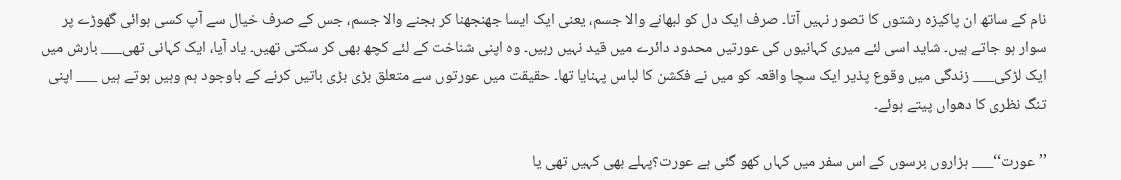نام کے ساتھ ان پاکیزہ رشتوں کا تصور نہیں آتا۔ صرف ایک دل کو لبھانے والا جسم، یعنی ایک ایسا جھنجھنا کر بجنے والا جسم، جس کے صرف خیال سے آپ کسی ہوائی گھوڑے پر سوار ہو جاتے ہیں۔ شاید اسی لئے میری کہانیوں کی عورتیں محدود دائرے میں قید نہیں رہیں۔ وہ اپنی شناخت کے لئے کچھ بھی کر سکتی تھیں۔ یاد آیا، ایک کہانی تھی___ بارش میں ایک لڑکی___ زندگی میں وقوع پذیر ایک سچا واقعہ کو میں نے فکشن کا لباس پہنایا تھا۔ حقیقت میں عورتوں سے متعلق بڑی بڑی باتیں کرنے کے باوجود ہم وہیں ہوتے ہیں ___ اپنی تنگ نظری کا دھواں پیتے ہوئے۔

’’عورت‘‘___ ہزاروں برسوں کے اس سفر میں کہاں کھو گئی ہے عورت؟پہلے بھی کہیں تھی یا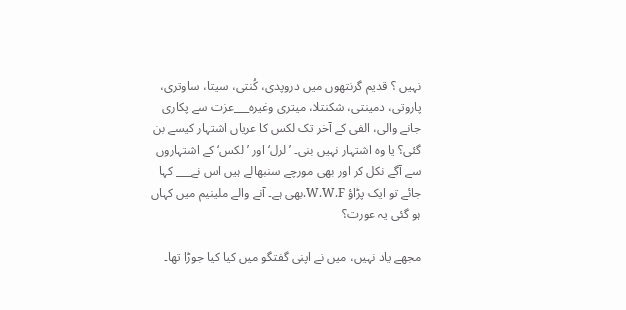نہیں ؟ قدیم گرنتھوں میں دروپدی، کُنتی، سیتا، ساوتری، پاروتی، دمینتی، شکنتلا، میتری وغیرہ___عزت سے پکاری جانے والی، الفی کے آخر تک لکس کا عریاں اشتہار کیسے بن گئی؟ یا وہ اشتہار نہیں بنی۔ ’لرل‘ اور ’لکس‘ کے اشتہاروں سے آگے نکل کر اور بھی مورچے سنبھالے ہیں اس نے___ کہا جائے تو ایک پڑاؤ W.W.F.بھی ہے۔ آنے والے ملینیم میں کہاں ہو گئی یہ عورت؟

مجھے یاد نہیں، میں نے اپنی گفتگو میں کیا کیا جوڑا تھا۔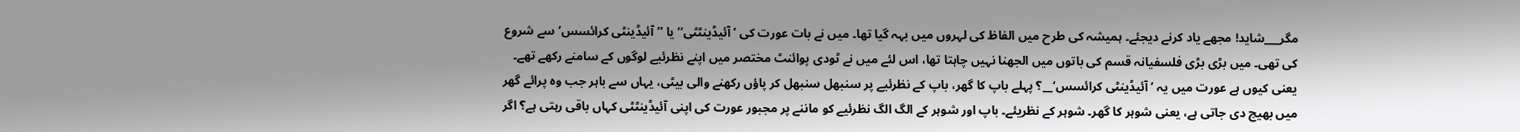مگر___شاید! مجھے یاد کرنے دیجئے۔ ہمیشہ کی طرح میں الفاظ کی لہروں میں بہہ گیا تھا۔ میں نے بات عورت کی ’آئیڈینٹٹی‘‘ یا ’’آئیڈینٹی کرائسس‘ سے شروع کی تھی۔ میں بڑی بڑی فلسفیانہ قسم کی باتوں میں الجھنا نہیں چاہتا تھا، اس لئے میں نے ٹودی پوائنٹ مختصر میں اپنے نظرئیے لوگوں کے سامنے رکھے تھے۔ یعنی کیوں ہے عورت میں یہ ’آئیڈینٹی کرائسس‘__؟ پہلے باپ کا گھر، باپ کے نظرئیے پر سنبھل سنبھل کر پاؤں رکھنے والی بیٹی، یہاں سے باہر جب وہ پرائے گھر میں بھیج دی جاتی ہے، یعنی شوہر کا گھر۔ شوہر کے نظریئے۔ باپ اور شوہر کے الگ الگ نظرئیے کو ماننے پر مجبور عورت کی اپنی آئیڈینٹٹی کہاں باقی رہتی ہے؟ اگر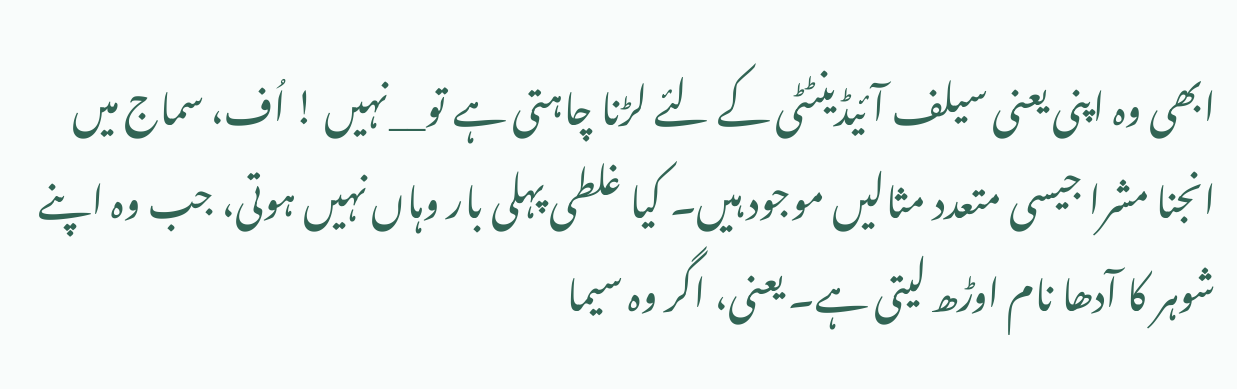ابھی وہ اپنی یعنی سیلف آئیڈینٹٹی کے لئے لڑنا چاہتی ہے تو__نہیں ! اُف، سماج میں انجنا مشرا جیسی متعدد مثالیں موجود ہیں۔ کیا غلطی پہلی بار وہاں نہیں ہوتی، جب وہ اپنے شوہر کا آدھا نام اوڑھ لیتی ہے۔ یعنی، اگر وہ سیما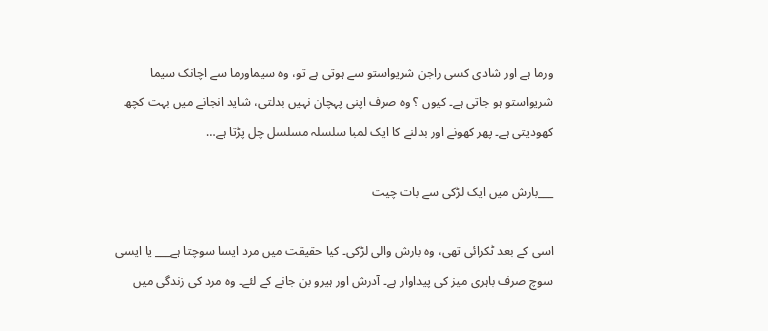ورما ہے اور شادی کسی راجن شریواستو سے ہوتی ہے تو، وہ سیماورما سے اچانک سیما شریواستو ہو جاتی ہے۔ کیوں ؟ وہ صرف اپنی پہچان نہیں بدلتی، شاید انجانے میں بہت کچھ کھودیتی ہے۔ پھر کھونے اور بدلنے کا ایک لمبا سلسلہ مسلسل چل پڑتا ہے…

___بارش میں ایک لڑکی سے بات چیت

اسی کے بعد ٹکرائی تھی، وہ بارش والی لڑکی۔ کیا حقیقت میں مرد ایسا سوچتا ہے___ یا ایسی سوچ صرف باہری میز کی پیداوار ہے۔ آدرش اور ہیرو بن جانے کے لئے۔ وہ مرد کی زندگی میں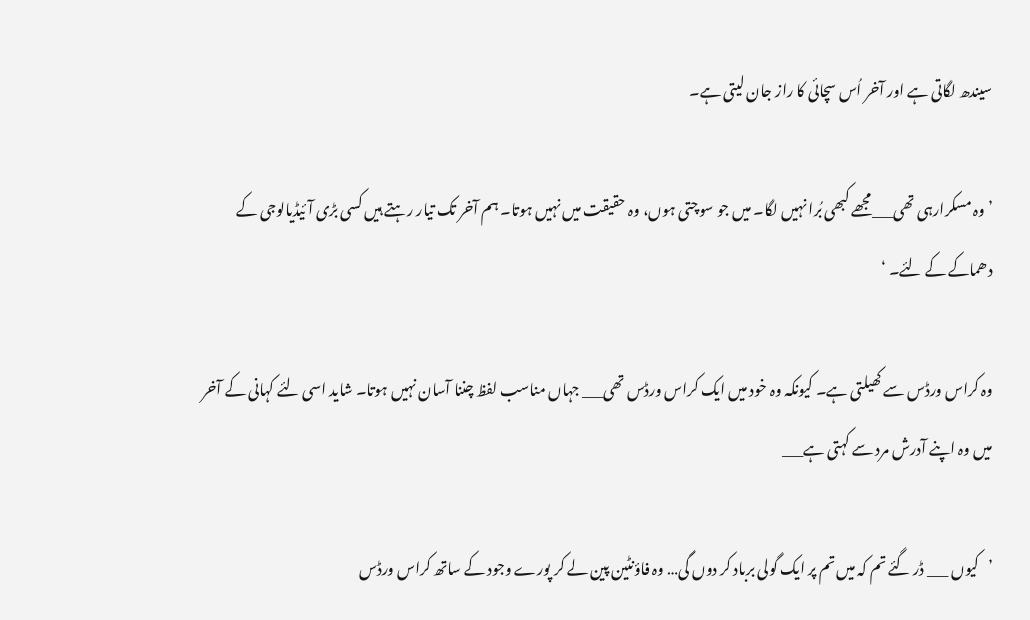سیندھ لگاتی ہے اور آخر اُس سچائی کا راز جان لیتی ہے۔

’وہ مسکرارہی تھی___مجھے کبھی بُرا نہیں لگا۔ میں جو سوچتی ہوں، وہ حقیقت میں نہیں ہوتا۔ ہم آخر تک تیار رہتے ہیں کسی بڑی آئیڈیالوجی کے دھماکے کے لئے۔ ‘

وہ کراس ورڈس سے کھیلتی ہے۔ کیونکہ وہ خود میں ایک کراس ورڈس تھی___ جہاں مناسب لفظ چننا آسان نہیں ہوتا۔ شاید اسی لئے کہانی کے آخر میں وہ اپنے آدرش مرد سے کہتی ہے___

’کیوں ___ ڈر گئے تم کہ میں تم پر ایک گولی برباد کر دوں گی… وہ فاؤنٹین پین لے کر پورے وجود کے ساتھ کراس ورڈس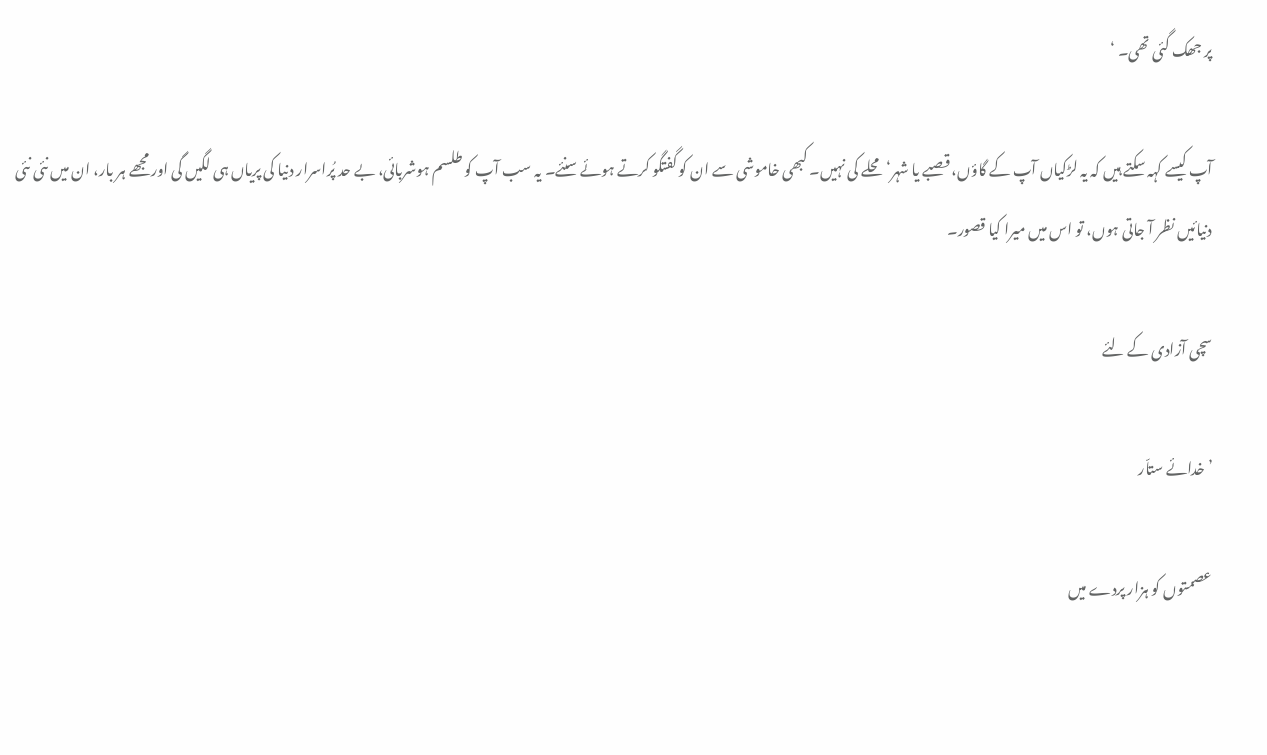پر جھک گئی تھی۔ ‘

آپ کیسے کہہ سکتے ہیں کہ یہ لڑکیاں آپ کے گاؤں، قصبے یا شہر‘ محلے کی نہیں۔ کبھی خاموشی سے ان کو گفتگو کرتے ہوئے سنئے۔ یہ سب آپ کو طلسم ہوشربائی، بے حد پُراسرار دنیا کی پریاں ہی لگیں گی اور مجھے ہر بار، ان میں نئی نئی دنیائیں نظر آ جاتی ہوں، تو اس میں میرا کیا قصور۔

سچی آزادی کے لئے

’خدائے ستاّر

عصمتوں کو ہزار پردے میں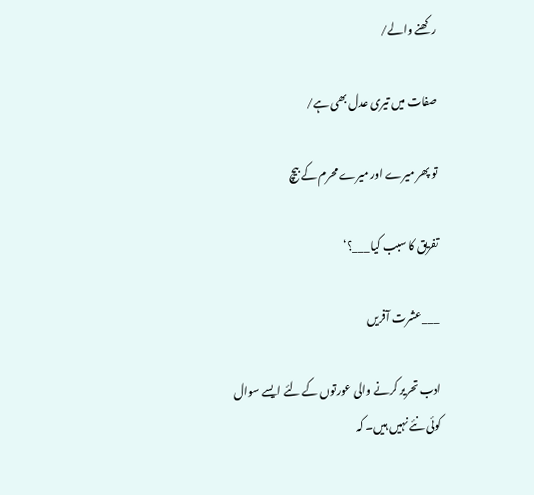رکھنے والے/

صفات میں تیری عدل بھی ہے/

تو پھر میرے اور میرے محرم کے بیچ

تفریق کا سبب کیا___؟‘

___عشرت آفریں

ادب تحریر کرنے والی عورتوں کے لئے ایسے سوال کوئی نئے نہیں ہیں۔ کہ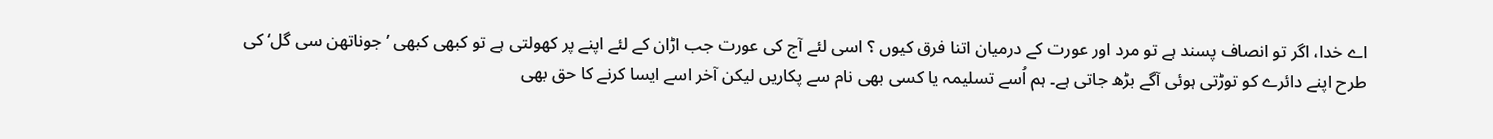اے خدا، اگر تو انصاف پسند ہے تو مرد اور عورت کے درمیان اتنا فرق کیوں ؟ اسی لئے آج کی عورت جب اڑان کے لئے اپنے پر کھولتی ہے تو کبھی کبھی ’جوناتھن سی گل‘ کی طرح اپنے دائرے کو توڑتی ہوئی آگے بڑھ جاتی ہے۔ ہم اُسے تسلیمہ یا کسی بھی نام سے پکاریں لیکن آخر اسے ایسا کرنے کا حق بھی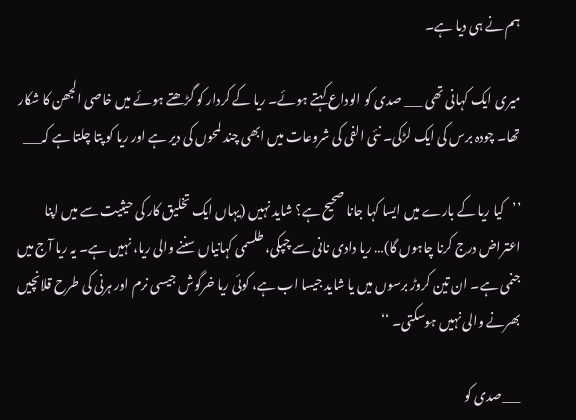ہم نے ہی دیا ہے۔

میری ایک کہانی تھی ___ صدی کو الوداع کہتے ہوئے۔ ریا کے کردار کو گڑھتے ہوئے میں خاصی الجھن کا شکار تھا۔ چودہ برس کی ایک لڑکی۔ نئی الفی کی شروعات میں ابھی چند لمحوں کی دیر ہے اور ریا کو پتا چلتا ہے کہ___

’’کیا ریا کے بارے میں ایسا کہا جانا صحیح ہے؟ شاید نہیں (یہاں ایک تخلیق کار کی حیثیت سے میں اپنا اعتراض درج کرنا چاہوں گا)… ریا دادی نانی سے چپکی، طلسمی کہانیاں سننے والی ریا، نہیں ہے۔ یہ ریا آج میں جنمی ہے۔ ان تین کروڑ برسوں میں یا شاید جیسا اب ہے، کوئی ریا خرگوش جیسی نرم اور ہرنی کی طرح قلانچیں بھرنے والی نہیں ہوسکتی۔ ‘‘

___صدی کو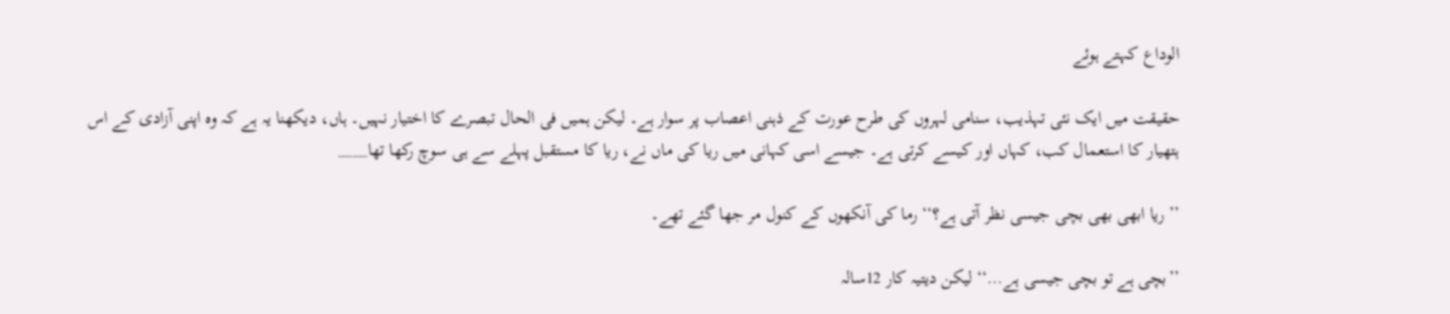الوداع کہتے ہوئے

حقیقت میں ایک نئی تہذیب، سنامی لہروں کی طرح عورت کے ذہنی اعصاب پر سوار ہے۔ لیکن ہمیں فی الحال تبصرے کا اختیار نہیں۔ ہاں، دیکھنا یہ ہے کہ وہ اپنی آزادی کے اس ہتھیار کا استعمال کب، کہاں اور کیسے کرتی ہے۔ جیسے اسی کہانی میں ریا کی ماں نے، ریا کا مستقبل پہلے سے ہی سوچ رکھا تھا____

’’ریا ابھی بھی بچی جیسی نظر آتی ہے؟‘‘ رما کی آنکھوں کے کنول مر جھا گئے تھے۔

’’بچی ہے تو بچی جیسی ہے…‘‘ لیکن دیتیہ کار 12سالہ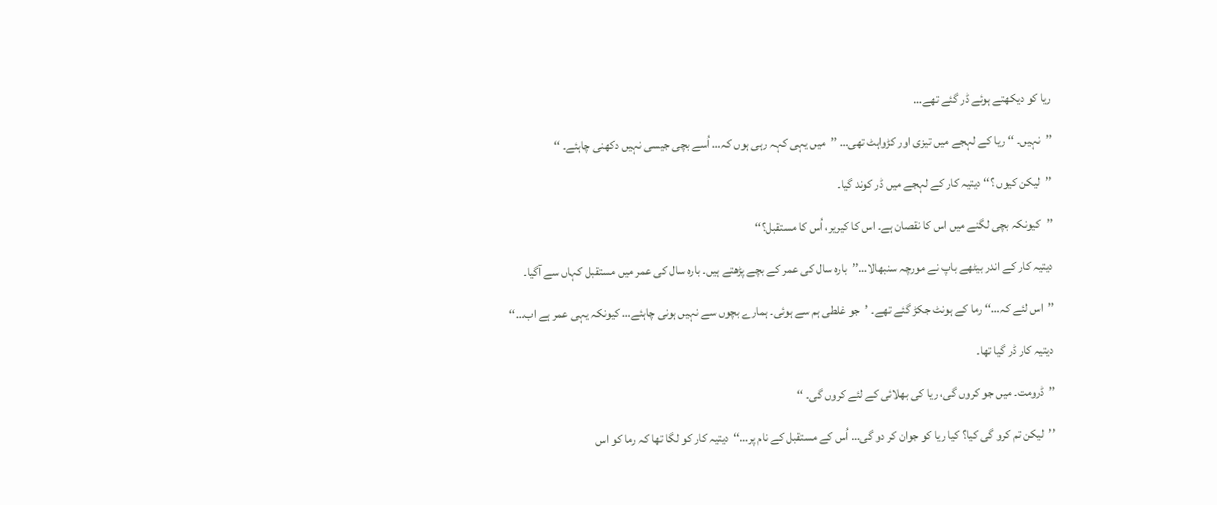ریا کو دیکھتے ہوئے ڈر گئے تھے…

’’نہیں۔ ‘‘ ریا کے لہجے میں تیزی اور کڑواہٹ تھی… ’’میں یہی کہہ رہی ہوں کہ… اُسے بچی جیسی نہیں دکھنی چاہئے۔ ‘‘

’’لیکن کیوں ؟‘‘ دیتیہ کار کے لہجے میں ڈر کوند گیا۔

’’کیونکہ بچی لگنے میں اس کا نقصان ہے۔ اس کا کیریر، اُس کا مستقبل؟‘‘

دیتیہ کار کے اندر بیٹھے باپ نے مورچہ سنبھالا…’’بارہ سال کی عمر کے بچے پڑھتے ہیں۔ بارہ سال کی عمر میں مستقبل کہاں سے آگیا۔

’’اس لئے کہ…‘‘ رما کے ہونٹ جکڑ گئے تھے۔ ’جو غلطی ہم سے ہوئی۔ ہمارے بچوں سے نہیں ہونی چاہئے… کیونکہ یہی عمر ہے اب…‘‘

دیتیہ کار ڈر گیا تھا۔

’’ڈرومت۔ میں جو کروں گی، ریا کی بھلائی کے لئے کروں گی۔ ‘‘

’’لیکن تم کرو گی کیا؟ کیا ریا کو جوان کر دو گی… اُس کے مستقبل کے نام پر…‘‘دیتیہ کار کو لگا تھا کہ رما کو اس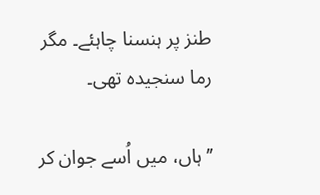طنز پر ہنسنا چاہئے۔ مگر رما سنجیدہ تھی۔

’’ہاں، میں اُسے جوان کر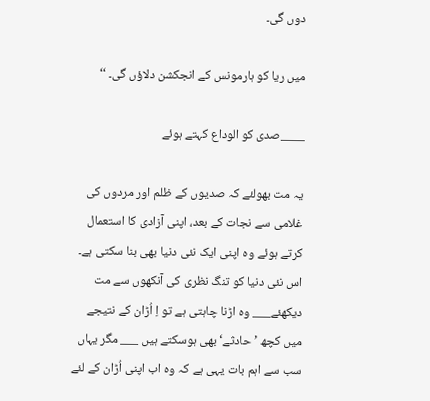دوں گی۔

میں ریا کو ہارمونس کے انجکشن دلاؤں گی۔ ‘‘

____صدی کو الوداع کہتے ہوئے

یہ مت بھولئے کہ صدیوں کے ظلم اور مردوں کی غلامی سے نجات کے بعد، اپنی آزادی کا استعمال کرتے ہوئے وہ اپنی ایک نئی دنیا بھی بنا سکتی ہے۔ اس نئی دنیا کو تنگ نظری کی آنکھوں سے مت دیکھئے___ وہ اڑنا چاہتی ہے تو اِ اُڑان کے نتیجے میں کچھ ’حادثے‘ بھی ہوسکتے ہیں ___ مگر یہاں سب سے اہم بات یہی ہے کہ وہ اب اپنی اُڑان کے لئے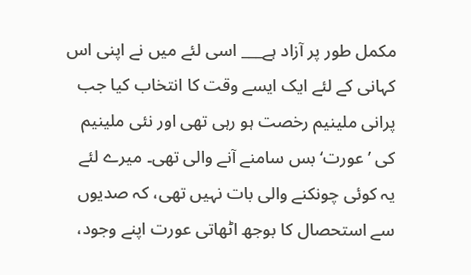مکمل طور پر آزاد ہے___ اسی لئے میں نے اپنی اس کہانی کے لئے ایک ایسے وقت کا انتخاب کیا جب پرانی ملینیم رخصت ہو رہی تھی اور نئی ملینیم کی ’عورت‘ بس سامنے آنے والی تھی۔ میرے لئے یہ کوئی چونکنے والی بات نہیں تھی، کہ صدیوں سے استحصال کا بوجھ اٹھاتی عورت اپنے وجود،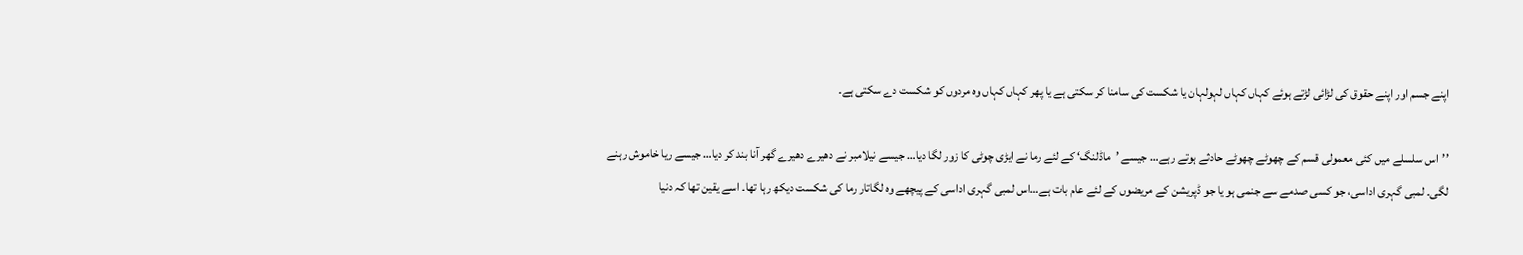اپنے جسم اور اپنے حقوق کی لڑائی لڑتے ہوئے کہاں کہاں لہولہان یا شکست کی سامنا کر سکتی ہے یا پھر کہاں کہاں وہ مردوں کو شکست دے سکتی ہے۔

’’اس سلسلے میں کئی معمولی قسم کے چھوٹے چھوٹے حادثے ہوتے رہے… جیسے ’ماڈلنگ‘ کے لئے رما نے ایڑی چوٹی کا زور لگا دیا… جیسے نیلامبر نے دھیرے دھیرے گھر آنا بند کر دیا… جیسے ریا خاموش رہنے لگی۔ لمبی گہری اداسی، جو کسی صدمے سے جنمی ہو یا جو ڈپریشن کے مریضوں کے لئے عام بات ہے…اس لمبی گہری اداسی کے پیچھے وہ لگاتار رما کی شکست دیکھ رہا تھا۔ اسے یقین تھا کہ دنیا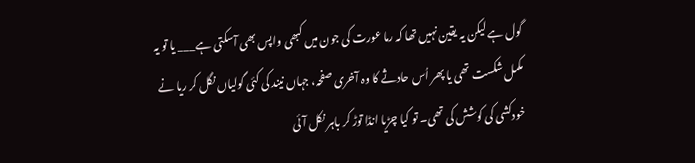گول ہے لیکن یہ یقین نہیں تھا کہ رما عورت کی جون میں کبھی واپس بھی آسکتی ہے___ یا تو یہ مکمل شکست تھی یا پھر اُس حادثے کا وہ آخری صفحہ، جہاں نیند کی کئی گولیاں نگل کر ریا نے خودکشی کی کوشش کی تھی۔ تو کیا چڑیا انڈا توڑ کر باہر نکل آئی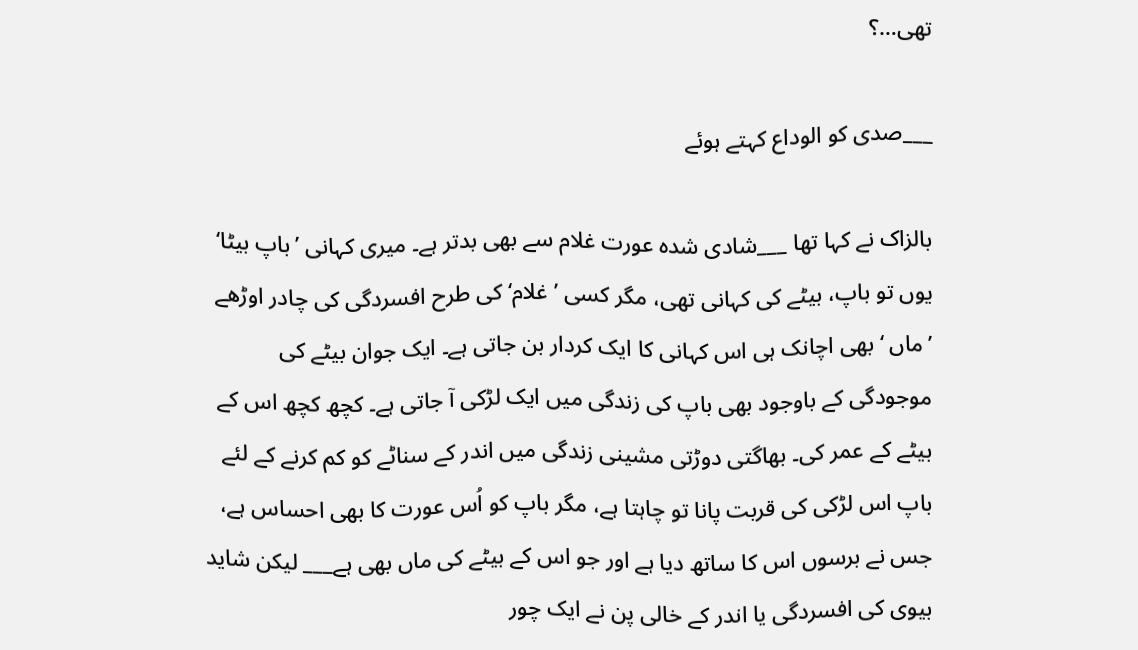تھی…؟

___صدی کو الوداع کہتے ہوئے

بالزاک نے کہا تھا ___شادی شدہ عورت غلام سے بھی بدتر ہے۔ میری کہانی ’باپ بیٹا‘ یوں تو باپ، بیٹے کی کہانی تھی، مگر کسی ’غلام‘ کی طرح افسردگی کی چادر اوڑھے ’ماں ‘ بھی اچانک ہی اس کہانی کا ایک کردار بن جاتی ہے۔ ایک جوان بیٹے کی موجودگی کے باوجود بھی باپ کی زندگی میں ایک لڑکی آ جاتی ہے۔ کچھ کچھ اس کے بیٹے کے عمر کی۔ بھاگتی دوڑتی مشینی زندگی میں اندر کے سناٹے کو کم کرنے کے لئے باپ اس لڑکی کی قربت پانا تو چاہتا ہے، مگر باپ کو اُس عورت کا بھی احساس ہے، جس نے برسوں اس کا ساتھ دیا ہے اور جو اس کے بیٹے کی ماں بھی ہے___ لیکن شاید بیوی کی افسردگی یا اندر کے خالی پن نے ایک چور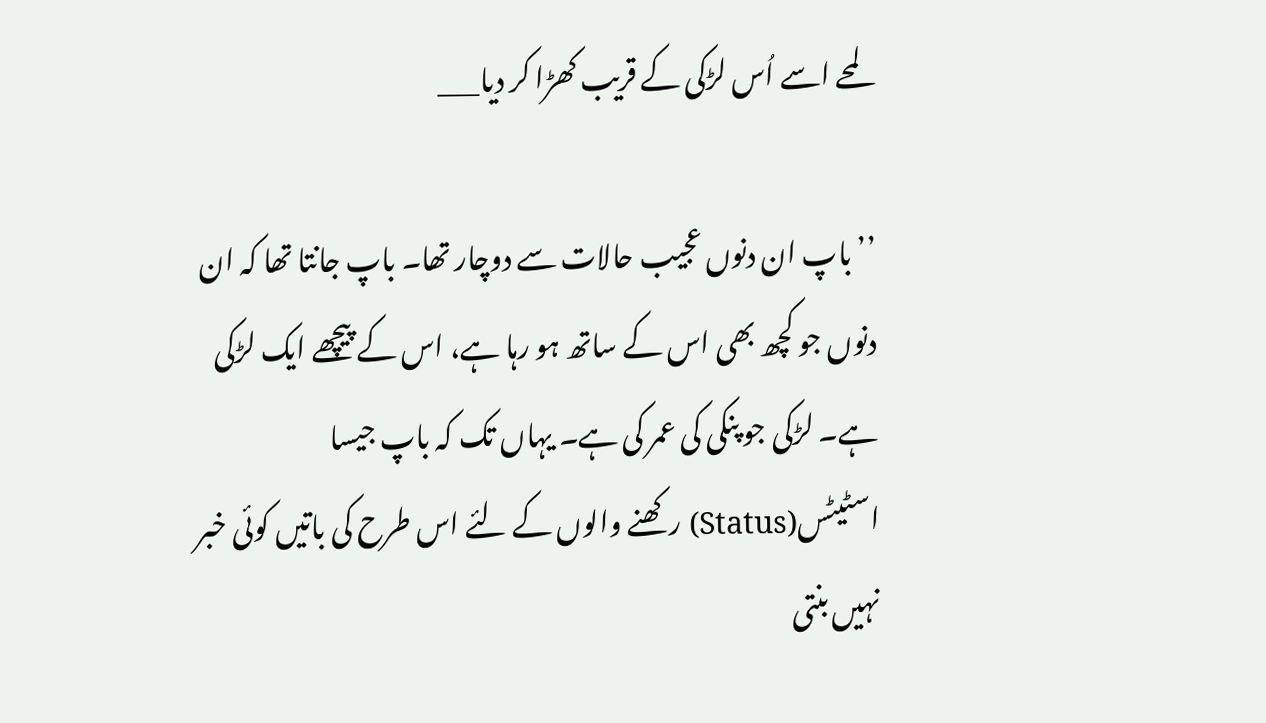لمحے اسے اُس لڑکی کے قریب کھڑا کر دیا___

’’باپ ان دنوں عجیب حالات سے دوچار تھا۔ باپ جانتا تھا کہ ان دنوں جو کچھ بھی اس کے ساتھ ہو رہا ہے، اس کے پیچھے ایک لڑکی ہے۔ لڑکی جو پنکی کی عمر کی ہے۔ یہاں تک کہ باپ جیسا اسٹیٹس(Status) رکھنے والوں کے لئے اس طرح کی باتیں کوئی خبر نہیں بنتی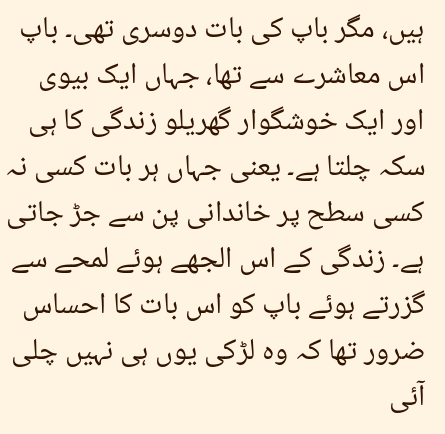ہیں، مگر باپ کی بات دوسری تھی۔ باپ اس معاشرے سے تھا، جہاں ایک بیوی اور ایک خوشگوار گھریلو زندگی کا ہی سکہ چلتا ہے۔ یعنی جہاں ہر بات کسی نہ کسی سطح پر خاندانی پن سے جڑ جاتی ہے۔ زندگی کے اس الجھے ہوئے لمحے سے گزرتے ہوئے باپ کو اس بات کا احساس ضرور تھا کہ وہ لڑکی یوں ہی نہیں چلی آئی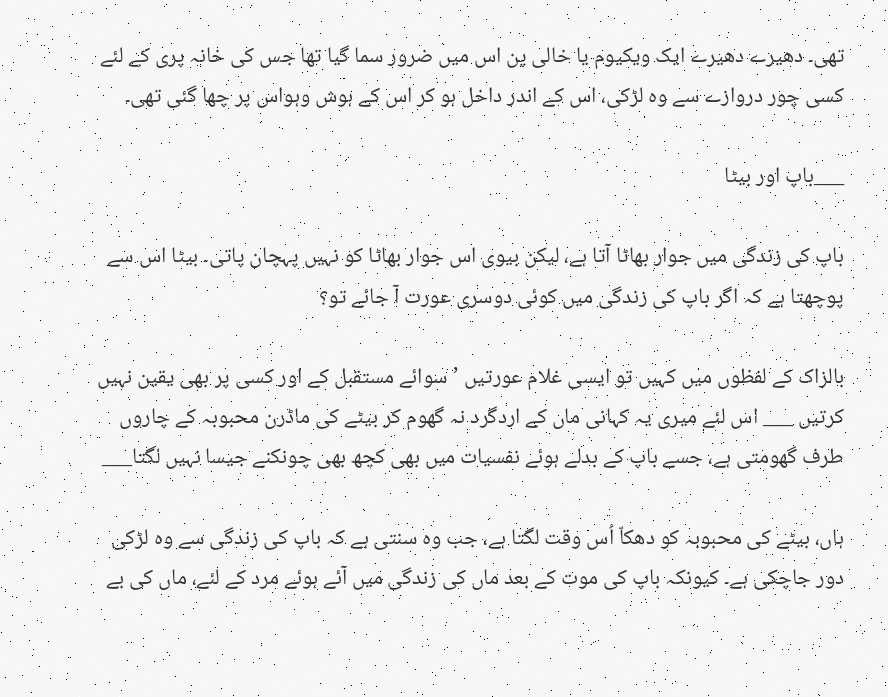تھی۔ دھیرے دھیرے ایک ویکیوم یا خالی پن اس میں ضرور سما گیا تھا جس کی خانہ پری کے لئے کسی چور دروازے سے وہ لڑکی، اس کے اندر داخل ہو کر اس کے ہوش وہواس پر چھا گئی تھی۔

___باپ اور بیٹا

باپ کی زندگی میں جوار بھاٹا آتا ہے، لیکن بیوی اس جوار بھاٹا کو نہیں پہچان پاتی۔ بیٹا اس سے پوچھتا ہے کہ اگر باپ کی زندگی میں کوئی دوسری عورت آ جائے تو؟

بالزاک کے لفظوں میں کہیں تو ایسی غلام عورتیں ’سوائے مستقبل کے اور کسی پر بھی یقین نہیں کرتیں ___ اس لئے میری یہ کہانی ماں کے اردگرد نہ گھوم کر بیٹے کی ماڈرن محبوبہ کے چاروں طرف گھومتی ہے، جسے باپ کے بدلے ہوئے نفسیات میں بھی کچھ بھی چونکنے جیسا نہیں لگتا___

ہاں، بیٹے کی محبوبہ کو دھکاّ اُس وقت لگتا ہے، جب وہ سنتی ہے کہ باپ کی زندگی سے وہ لڑکی دور جاچکی ہے۔ کیونکہ باپ کی موت کے بعد ماں کی زندگی میں آئے ہوئے مرد کے لئے، ماں کی بے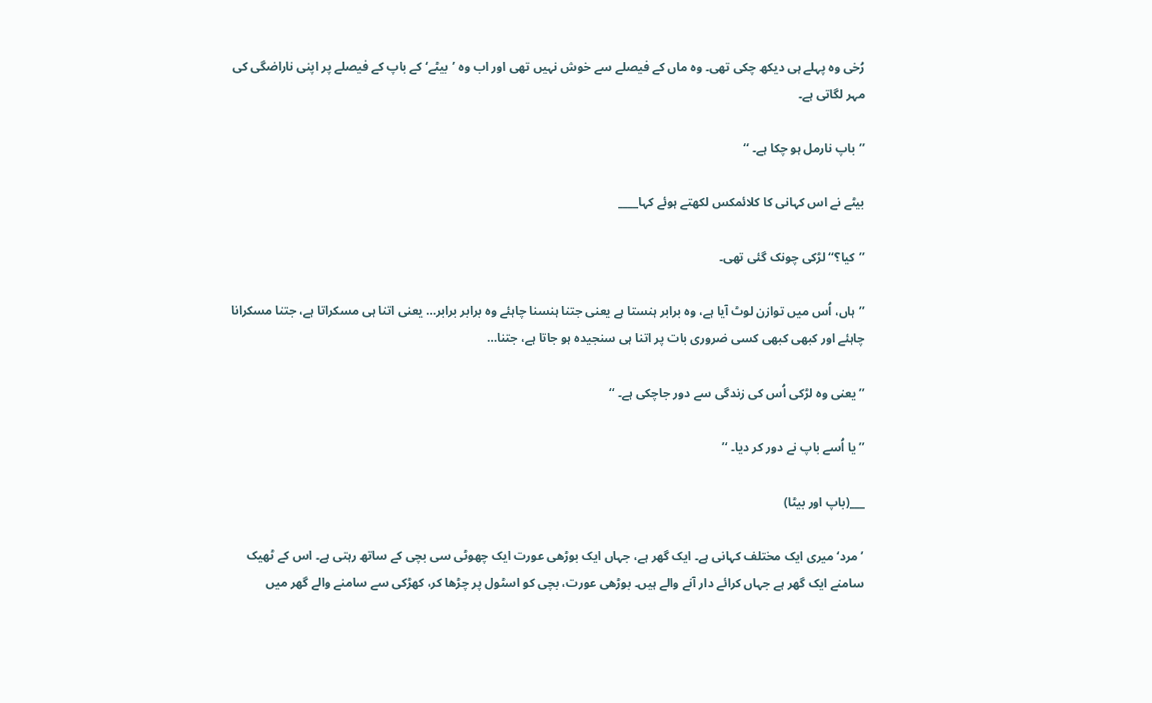رُخی وہ پہلے ہی دیکھ چکی تھی۔ وہ ماں کے فیصلے سے خوش نہیں تھی اور اب وہ ’بیٹے‘ کے باپ کے فیصلے پر اپنی ناراضگی کی مہر لگاتی ہے۔

’’باپ نارمل ہو چکا ہے۔ ‘‘

بیٹے نے اس کہانی کا کلائمکس لکھتے ہوئے کہا____

’’کیا؟‘‘ لڑکی چونک گئی تھی۔

’’ہاں، اُس میں توازن لوٹ آیا ہے، وہ برابر ہنستا ہے یعنی جتنا ہنسنا چاہئے وہ برابر برابر… یعنی اتنا ہی مسکراتا ہے، جتنا مسکرانا چاہئے اور کبھی کبھی کسی ضروری بات پر اتنا ہی سنجیدہ ہو جاتا ہے، جتنا…

’’یعنی وہ لڑکی اُس کی زندگی سے دور جاچکی ہے۔ ‘‘

’’یا اُسے باپ نے دور کر دیا۔ ‘’

___(باپ اور بیٹا)

’مرد‘ میری ایک مختلف کہانی ہے۔ ایک گھر ہے، جہاں ایک بوڑھی عورت ایک چھوٹی سی بچی کے ساتھ رہتی ہے۔ اس کے ٹھیک سامنے ایک گھر ہے جہاں کرائے دار آنے والے ہیں۔ بوڑھی عورت، بچی کو اسٹول پر چڑھا کر، کھڑکی سے سامنے والے گھر میں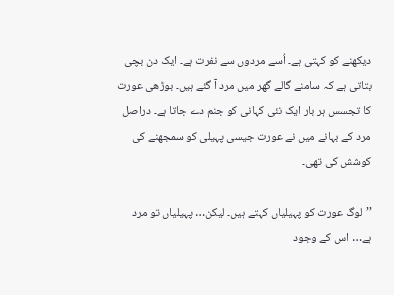دیکھنے کو کہتی ہے۔ اُسے مردوں سے نفرت ہے۔ ایک دن بچی بتاتی ہے کہ سامنے گالے گھر میں مرد آ گئے ہیں۔ بوڑھی عورت کا تجسس ہر بار ایک نئی کہانی کو جنم دے جاتا ہے۔ دراصل مرد کے بہانے میں نے عورت جیسی پہیلی کو سمجھنے کی کوشش کی تھی۔

’’لوگ عورت کو پہیلیاں کہتے ہیں۔ لیکن… پہیلیاں تو مرد ہے… اس کے وجود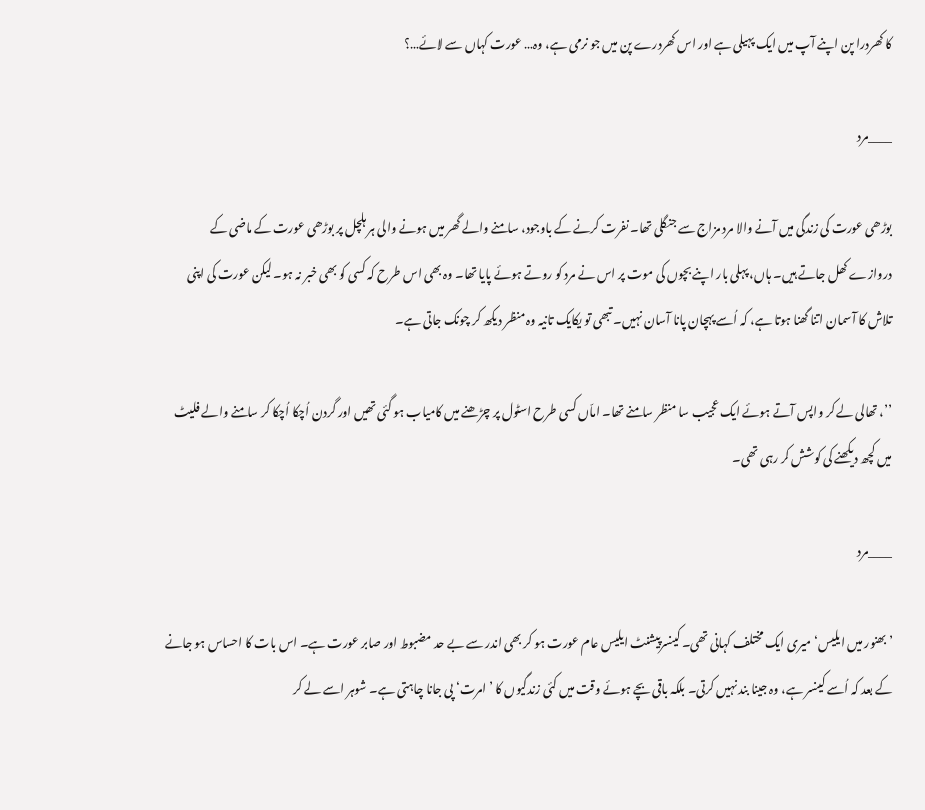کا کھردرا پن اپنے آپ میں ایک پہیلی ہے اور اس کھردرے پن میں جو نرمی ہے، وہ… عورت کہاں سے لائے…؟

____مرد

بوڑھی عورت کی زندگی میں آنے والا مرد مزاج سے جنگلی تھا۔ نفرت کرنے کے باوجود، سامنے والے گھر میں ہونے والی ہر ہلچل پر بوڑھی عورت کے ماضی کے دروازے کھل جاتے ہیں۔ ہاں، پہلی بار اپنے بچوں کی موت پر اس نے مرد کو روتے ہوئے پایا تھا۔ وہ بھی اس طرح کہ کسی کو بھی خبر نہ ہو۔ لیکن عورت کی اپنی تلاش کا آسمان اتنا گھنا ہوتا ہے، کہ اُسے پہچان پانا آسان نہیں۔ تبھی تو یکایک تانیہ وہ منظر دیکھ کر چونک جاتی ہے۔

’’، تھالی لے کر واپس آتے ہوئے ایک عجیب سا منظر سامنے تھا۔ اماّں کسی طرح اسٹول پر چڑھنے میں کامیاب ہو گئی تھیں اور گردن اُچکا اُچکا کر سامنے والے فلیٹ میں کچھ دیکھنے کی کوشش کر رہی تھی۔

____مرد

’بھنور میں ایلیس‘ میری ایک مختلف کہانی تھی۔ کینسرپیشنٹ ایلیس عام عورت ہو کر بھی اندر سے بے حد مضبوط اور صابر عورت ہے۔ اس بات کا احساس ہو جانے کے بعد کہ اُسے کینسر ہے، وہ جینا بند نہیں کرتی۔ بلکہ باقی بچے ہوئے وقت میں کئی زندگیوں کا ’امرت‘ پی جانا چاہتی ہے۔ شوہر اسے لے کر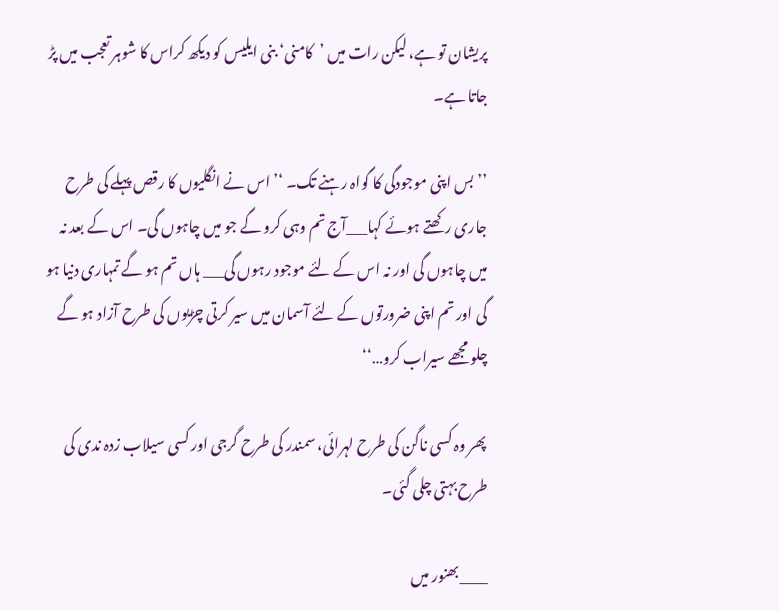پریشان تو ہے، لیکن رات میں ’کامنی‘ بنی ایلیس کو دیکھ کراس کا شوہر تعجب میں پڑ جاتا ہے۔

’’بس اپنی موجودگی کا گواہ رہنے تک۔ ‘’ اس نے انگلیوں کا رقص پہلے کی طرح جاری رکھتے ہوئے کہا___آج تم وہی کرو گے جو میں چاہوں گی۔ اس کے بعد نہ میں چاہوں گی اور نہ اس کے لئے موجود رہوں گی___ ہاں تم ہو گے تمہاری دنیا ہو گی اور تم اپنی ضرورتوں کے لئے آسمان میں سیر کرتی چڑیوں کی طرح آزاد ہو گے چلو مجھے سیراب کرو…‘‘

پھر وہ کسی ناگن کی طرح لہرائی، سمندر کی طرح گرجی اور کسی سیلاب زدہ ندی کی طرح بہتی چلی گئی۔

____بھنور میں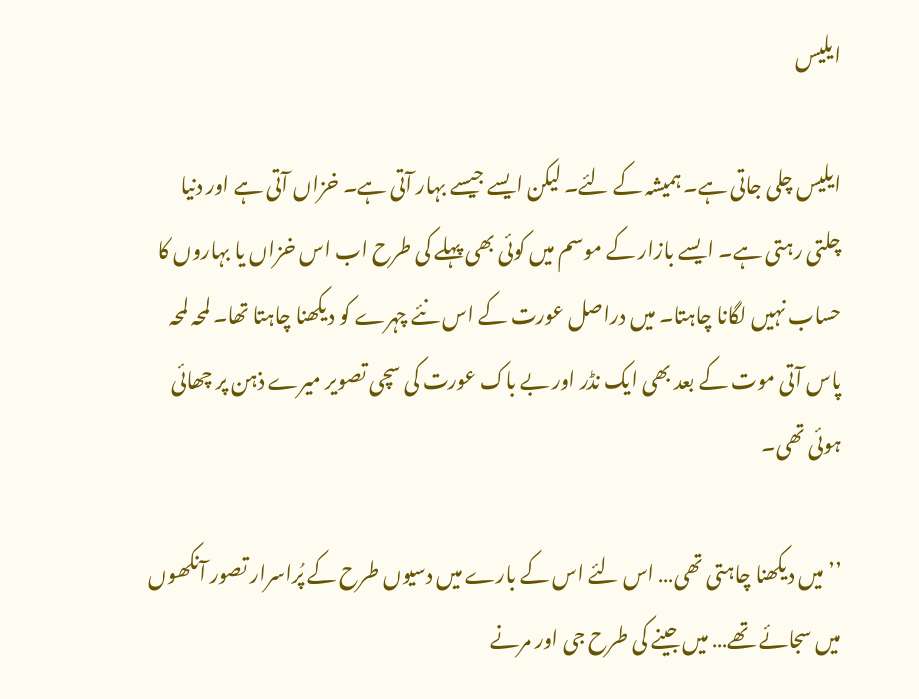ایلیس

ایلیس چلی جاتی ہے۔ ہمیشہ کے لئے۔ لیکن ایسے جیسے بہار آتی ہے۔ خزاں آتی ہے اور دنیا چلتی رہتی ہے۔ ایسے بازار کے موسم میں کوئی بھی پہلے کی طرح اب اس خزاں یا بہاروں کا حساب نہیں لگانا چاہتا۔ میں دراصل عورت کے اس نئے چہرے کو دیکھنا چاہتا تھا۔ لمحہ لمحہ پاس آتی موت کے بعد بھی ایک نڈر اور بے باک عورت کی سچی تصویر میرے ذہن پر چھائی ہوئی تھی۔

’’میں دیکھنا چاہتی تھی… اس لئے اس کے بارے میں دسیوں طرح کے پُراسرار تصور آنکھوں میں سجائے تھے… میں جینے کی طرح جی اور مرنے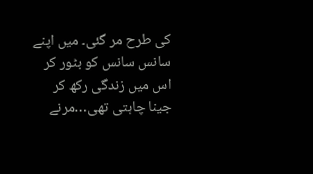کی طرح مر گئی۔ میں اپنے سانس سانس کو بٹور کر اس میں زندگی رکھ کر جینا چاہتی تھی…مرنے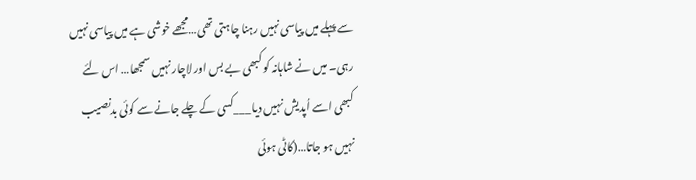سے پہلے میں پیاسی نہیں رہنا چاہتی تھی…مجھے خوشی ہے میں پیاسی نہیں رہی۔ میں نے شاہانہ کو کبھی بے بس اور لاچار نہیں سمجھا… اس لئے کبھی اسے اُپدیش نہیں دیا___کسی کے چلے جانے سے کوئی بدنصیب نہیں ہو جاتا…(کاٹی ہوئی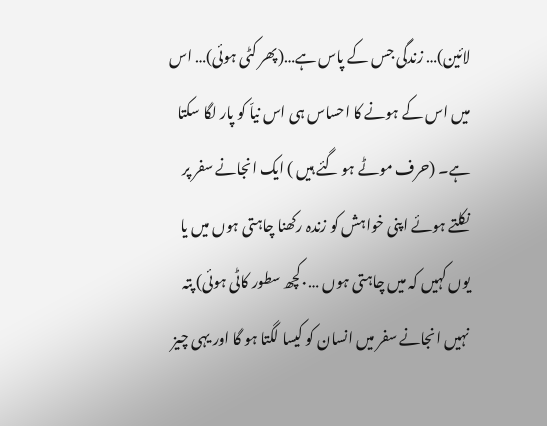لائین)… زندگی جس کے پاس ہے…(پھر کٹی ہوئی)… اس میں اس کے ہونے کا احساس ہی اس نیاّ کو پار لگا سکتا ہے۔ (حرف موٹے ہو گئے ہیں ) ایک انجانے سفر پر نکلتے ہوئے اپنی خواہش کو زندہ رکھنا چاہتی ہوں میں یا یوں کہیں کہ میں چاہتی ہوں …۰کچھ سطور کاٹی ہوئی) پتہ نہیں انجانے سفر میں انسان کو کیسا لگتا ہو گا اور یہی چیز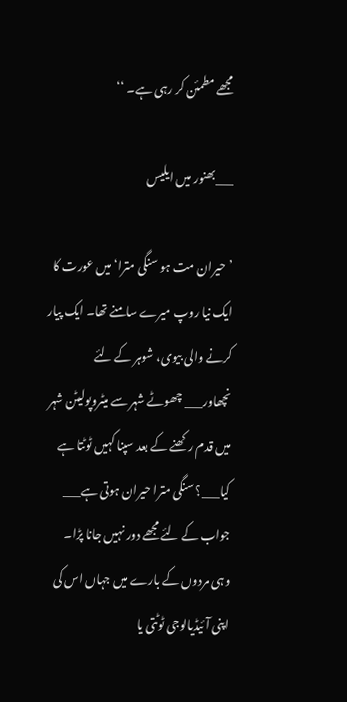مجھے مطمئن کر رہی ہے۔ ‘‘

___بھنور میں ایلیس

’حیران مت ہو سنگی مترا‘ میں عورت کا ایک نیا روپ میرے سامنے تھا۔ ایک پیار کرنے والی بیوی، شوہر کے لئے نچھاور___ چھوٹے شہر سے میٹروپولیٹن شہر میں قدم رکھنے کے بعد سپنا کہیں ٹوٹتا ہے کیا___؟ سنگی مترا حیران ہوتی ہے___ جواب کے لئے مجھے دور نہیں جانا پڑا۔ وہی مردوں کے بارے میں جہاں اس کی اپنی آئیڈیالوجی ٹوٹتی یا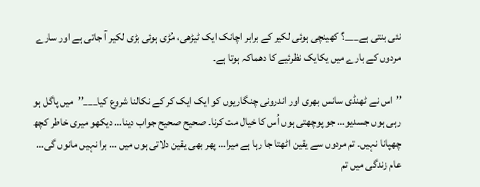نئی بنتی ہے___؟ کھینچی ہوئی لکیر کے برابر اچانک ایک ٹیڑھی، مُڑی ہوئی بڑی لکیر آ جاتی ہے اور سارے مردوں کے بارے میں یکایک نظرئیے کا دھماکہ ہوتا ہے۔

’’اس نے ٹھنڈی سانس بھری اور اندرونی چنگاریوں کو ایک ایک کر کے نکالنا شروع کیا___’’میں پاگل ہو رہی ہوں جسدیو… جو پوچھتی ہوں اُس کا خیال مت کرنا۔ صحیح صحیح جواب دینا… دیکھو میری خاطر کچھ چھپانا نہیں۔ تم مردوں سے یقین اٹھتا جا رہا ہے میرا… پھر بھی یقین دلاتی ہوں میں … برا نہیں مانوں گی… عام زندگی میں تم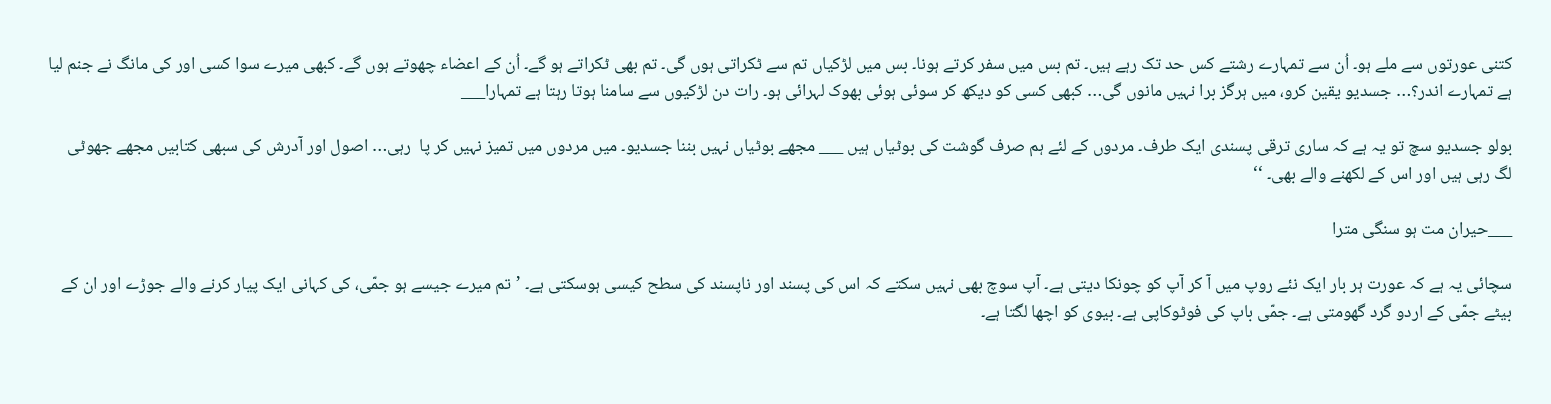کتنی عورتوں سے ملے ہو۔ اُن سے تمہارے رشتے کس حد تک رہے ہیں۔ تم بس میں سفر کرتے ہونا۔ بس میں لڑکیاں تم سے ٹکراتی ہوں گی۔ تم بھی ٹکراتے ہو گے۔ اُن کے اعضاء چھوتے ہوں گے۔ کبھی میرے سوا کسی اور کی مانگ نے جنم لیا ہے تمہارے اندر؟… جسدیو یقین کرو، میں ہرگز برا نہیں مانوں گی… کبھی کسی کو دیکھ کر سوئی ہوئی بھوک لہرائی ہو۔ رات دن لڑکیوں سے سامنا ہوتا رہتا ہے تمہارا___

بولو جسدیو سچ تو یہ ہے کہ ساری ترقی پسندی ایک طرف۔ مردوں کے لئے ہم صرف گوشت کی بوٹیاں ہیں ___ مجھے بوٹیاں نہیں بننا جسدیو۔ میں مردوں میں تمیز نہیں کر پا  رہی… اصول اور آدرش کی سبھی کتابیں مجھے جھوٹی لگ رہی ہیں اور اس کے لکھنے والے بھی۔ ‘‘

___حیران مت ہو سنگی مترا

سچائی یہ ہے کہ عورت ہر بار ایک نئے روپ میں آ کر آپ کو چونکا دیتی ہے۔ آپ سوچ بھی نہیں سکتے کہ اس کی پسند اور ناپسند کی سطح کیسی ہوسکتی ہے۔ ’تم میرے جیسے ہو جمّی، کی کہانی ایک پیار کرنے والے جوڑے اور ان کے بیٹے جمّی کے اردو گرد گھومتی ہے۔ جمّی باپ کی فوٹوکاپی ہے۔ بیوی کو اچھا لگتا ہے۔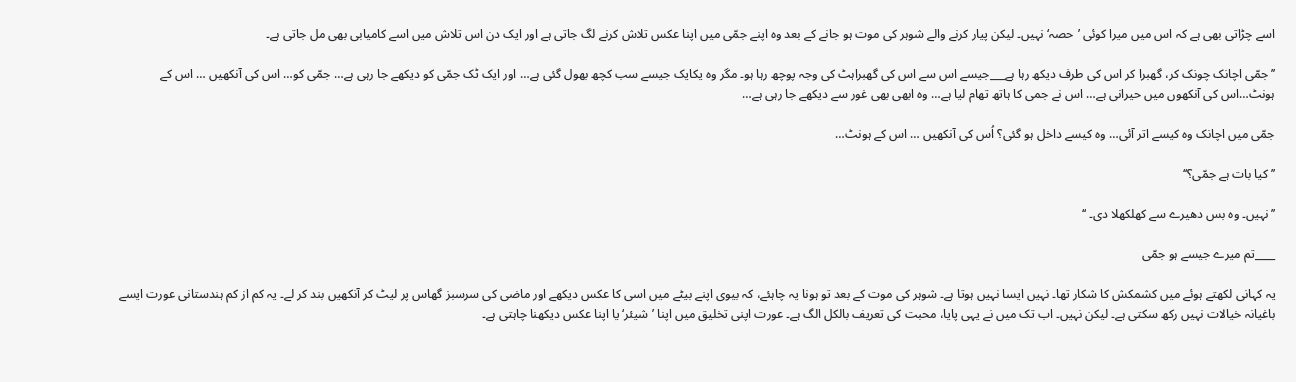اسے چڑاتی بھی ہے کہ اس میں میرا کوئی ’حصہ‘ نہیں۔ لیکن پیار کرنے والے شوہر کی موت ہو جانے کے بعد وہ اپنے جمّی میں اپنا عکس تلاش کرنے لگ جاتی ہے اور ایک دن اس تلاش میں اسے کامیابی بھی مل جاتی ہے۔

’’جمّی اچانک چونک کر، گھبرا کر اس کی طرف دیکھ رہا ہے___جیسے اس سے اس کی گھبراہٹ کی وجہ پوچھ رہا ہو۔ مگر وہ یکایک جیسے سب کچھ بھول گئی ہے… اور ایک ٹک جمّی کو دیکھے جا رہی ہے… جمّی کو… اس کی آنکھیں … اس کے ہونٹ…اس کی آنکھوں میں حیرانی ہے… اس نے جمی کا ہاتھ تھام لیا ہے… وہ ابھی بھی غور سے دیکھے جا رہی ہے…

جمّی میں اچانک وہ کیسے اتر آئی… وہ کیسے داخل ہو گئی؟ اُس کی آنکھیں … اس کے ہونٹ…

’’کیا بات ہے جمّی؟‘‘

’’نہیں۔ وہ بس دھیرے سے کھلکھلا دی۔ ‘‘

____تم میرے جیسے ہو جمّی

یہ کہانی لکھتے ہوئے میں کشمکش کا شکار تھا۔ نہیں ایسا نہیں ہوتا ہے۔ شوہر کی موت کے بعد تو ہونا یہ چاہئے، کہ بیوی اپنے بیٹے میں اسی کا عکس دیکھے اور ماضی کی سرسبز گھاس پر لیٹ کر آنکھیں بند کر لے۔ یہ کم از کم ہندستانی عورت ایسے باغیانہ خیالات نہیں رکھ سکتی ہے۔ لیکن نہیں۔ اب تک میں نے یہی پایا، محبت کی تعریف بالکل الگ ہے۔ عورت اپنی تخلیق میں اپنا ’شیئر‘ یا اپنا عکس دیکھنا چاہتی ہے۔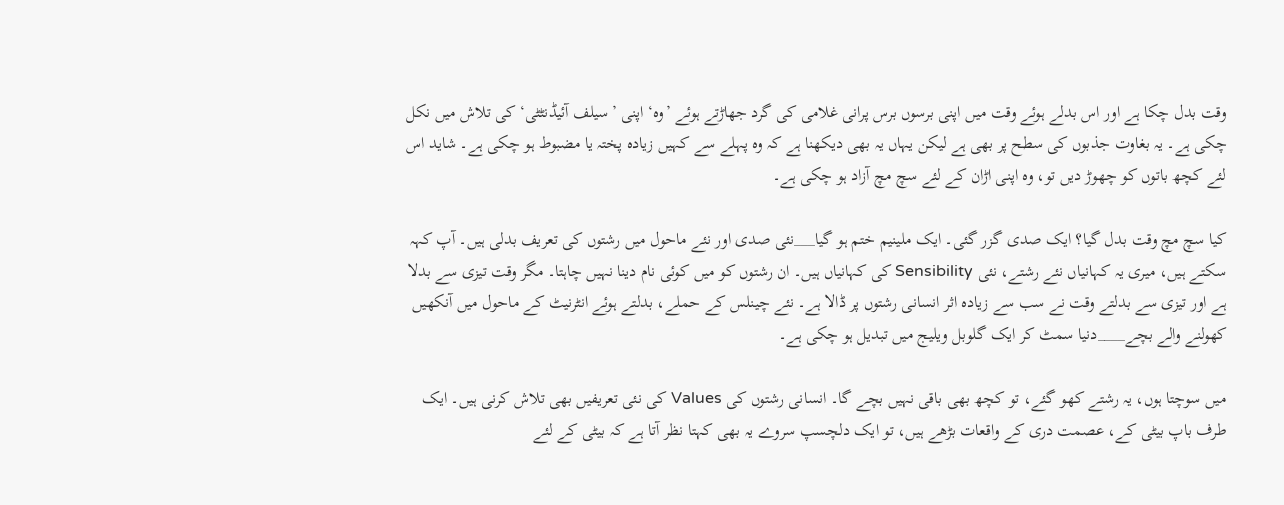وقت بدل چکا ہے اور اس بدلے ہوئے وقت میں اپنی برسوں برس پرانی غلامی کی گرد جھاڑتے ہوئے ’وہ‘ اپنی ’سیلف آئیڈنٹٹی‘ کی تلاش میں نکل چکی ہے۔ یہ بغاوت جذبوں کی سطح پر بھی ہے لیکن یہاں یہ بھی دیکھنا ہے کہ وہ پہلے سے کہیں زیادہ پختہ یا مضبوط ہو چکی ہے۔ شاید اس لئے کچھ باتوں کو چھوڑ دیں تو، وہ اپنی اڑان کے لئے سچ مچ آزاد ہو چکی ہے۔

کیا سچ مچ وقت بدل گیا؟ ایک صدی گزر گئی۔ ایک ملینیم ختم ہو گیا___نئی صدی اور نئے ماحول میں رشتوں کی تعریف بدلی ہیں۔ آپ کہہ سکتے ہیں، میری یہ کہانیاں نئے رشتے، نئی Sensibility کی کہانیاں ہیں۔ ان رشتوں کو میں کوئی نام دینا نہیں چاہتا۔ مگر وقت تیزی سے بدلا ہے اور تیزی سے بدلتے وقت نے سب سے زیادہ اثر انسانی رشتوں پر ڈالا ہے۔ نئے چینلس کے حملے، بدلتے ہوئے انٹرنیٹ کے ماحول میں آنکھیں کھولنے والے بچے____دنیا سمٹ کر ایک گلوبل ویلیج میں تبدیل ہو چکی ہے۔

میں سوچتا ہوں، یہ رشتے کھو گئے، تو کچھ بھی باقی نہیں بچے گا۔ انسانی رشتوں کی Values کی نئی تعریفیں بھی تلاش کرنی ہیں۔ ایک طرف باپ بیٹی کے، عصمت دری کے واقعات بڑھے ہیں، تو ایک دلچسپ سروے یہ بھی کہتا نظر آتا ہے کہ بیٹی کے لئے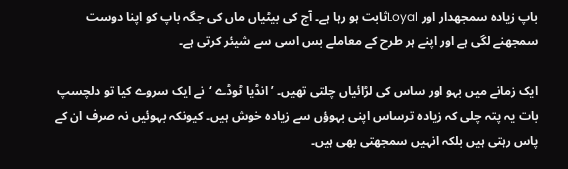باپ زیادہ سمجھدار اور Loyalثابت ہو رہا ہے۔ آج کی بیٹیاں ماں کی جگہ باپ کو اپنا دوست سمجھنے لگی ہے اور اپنے ہر طرح کے معاملے بس اسی سے شیئر کرتی ہے۔

ایک زمانے میں بہو اور ساس کی لڑائیاں چلتی تھیں۔ ’انڈیا ٹوڈے ‘نے ایک سروے کیا تو دلچسپ بات یہ پتہ چلی کہ زیادہ ترساس اپنی بہوؤں سے زیادہ خوش ہیں۔ کیونکہ بہوئیں نہ صرف ان کے پاس رہتی ہیں بلکہ انہیں سمجھتی بھی ہیں۔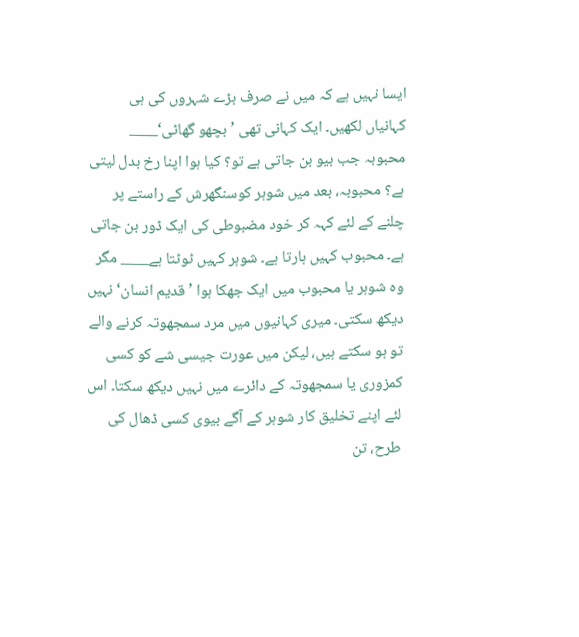ایسا نہیں ہے کہ میں نے صرف بڑے شہروں کی ہی کہانیاں لکھیں۔ ایک کہانی تھی ’بچھو گھاٹی‘____ محبوبہ جب بیو بن جاتی ہے تو؟ کیا ہوا اپنا رخ بدل لیتی ہے؟ محبوبہ، بعد میں شوہر کوسنگھرش کے راستے پر چلنے کے لئے کہہ کر خود مضبوطی کی ایک ڈور بن جاتی ہے۔ محبوب کہیں ہارتا ہے۔ شوہر کہیں ٹوٹتا ہے____ مگر وہ شوہر یا محبوب میں ایک جھکا ہوا ’قدیم انسان‘ نہیں دیکھ سکتی۔ میری کہانیوں میں مرد سمجھوتہ کرنے والے تو ہو سکتے ہیں، لیکن میں عورت جیسی شے کو کسی کمزوری یا سمجھوتہ کے دائرے میں نہیں دیکھ سکتا۔ اس لئے اپنے تخلیق کار شوہر کے آگے بیوی کسی ڈھال کی طرح، تن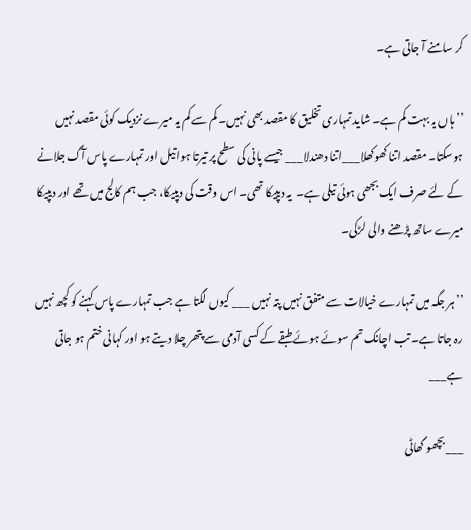کر سامنے آ جاتی ہے۔

’’ہاں یہ بہت کم ہے۔ شاید تمہاری تخلیق کا مقصد بھی نہیں۔ کم سے کم یہ میرے نزدیک کوئی مقصد نہیں ہوسکتا۔ مقصد اتنا کھوکھلا___اتنا دھندلا___ جیسے پانی کی سطح پر تیرتا ہوا تیل اور تمہارے پاس آگ جلانے کے لئے صرف ایک بجھی ہوئی تیلی ہے۔  یہ دیپیکا تھی۔ اس وقت کی دیپیکا، جب ہم کالج میں تھے اور دیپیکا میرے ساتھ پڑھنے والی لڑکی۔

’’ہر جگہ میں تمہارے خیالات سے متفق نہیں پتہ نہیں ___ کیوں لگتا ہے جب تمہارے پاس کہنے کو کچھ نہیں رہ جاتا ہے۔ تب اچانک تم سوئے ہوئے طبقے کے کسی آدمی سے پتھر چلا دیتے ہو اور کہانی ختم ہو جاتی ہے___

___بچھو گھاٹی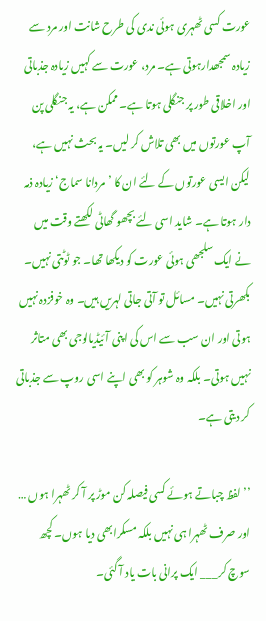عورت کسی ٹھہری ہوئی ندی کی طرح شانت اور مرد سے زیادہ سمجھدارہوتی ہے۔ مرد، عورت سے کہیں زیادہ جذباتی اور اخلاقی طور پر جنگلی ہوتا ہے۔ ممکن ہے، یہ جنگلی پن آپ عورتوں میں بھی تلاش کر لیں۔ یہ بحث نہیں ہے، لیکن ایسی عورتوں کے لئے ان کا ’مردانا سماج‘ زیادہ ذمہ دار ہوتا ہے۔ شاید اسی لئے بچھو گھاٹی لکھتے وقت میں نے ایک سلجھی ہوئی عورت کو دیکھا تھا۔ جو ٹوٹتی نہیں۔ بکھرتی نہیں۔ مسائل تو آتی جاتی لہریں ہیں۔ وہ خوفزدہ نہیں ہوتی اور ان سب سے اس کی اپنی آئیڈیالوجی بھی متاثر نہیں ہوتی۔ بلکہ وہ شوہر کو بھی اپنے اسی روپ سے جذباتی کر دیتی ہے۔

’’لفظ چباتے ہوئے کسی فیصلہ کن موڑ پر آ کر ٹھہرا ہوں … اور صرف ٹھہرا ہی نہیں بلکہ مسکرابھی دیا ہوں۔ کچھ سوچ کر___ ایک پرانی بات یاد آ گئی۔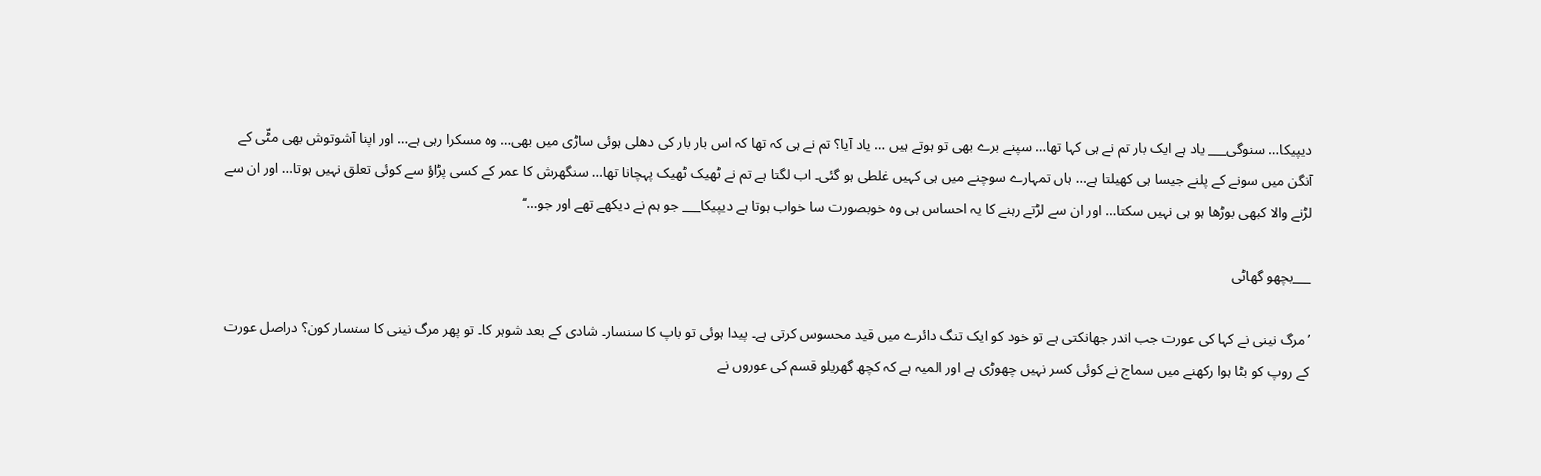دیپیکا… سنوگی___ یاد ہے ایک بار تم نے ہی کہا تھا… سپنے برے بھی تو ہوتے ہیں … یاد آیا؟ تم نے ہی کہ تھا کہ اس بار بار کی دھلی ہوئی ساڑی میں بھی… وہ مسکرا رہی ہے… اور اپنا آشوتوش بھی مٹّی کے آنگن میں سونے کے پلنے جیسا ہی کھیلتا ہے… ہاں تمہارے سوچنے میں ہی کہیں غلطی ہو گئی۔ اب لگتا ہے تم نے ٹھیک ٹھیک پہچانا تھا… سنگھرش کا عمر کے کسی پڑاؤ سے کوئی تعلق نہیں ہوتا… اور ان سے لڑنے والا کبھی بوڑھا ہو ہی نہیں سکتا… اور ان سے لڑتے رہنے کا یہ احساس ہی وہ خوبصورت سا خواب ہوتا ہے دیپیکا___ جو ہم نے دیکھے تھے اور جو…‘‘

___بچھو گھاٹی

’مرگ نینی نے کہا کی عورت جب اندر جھانکتی ہے تو خود کو ایک تنگ دائرے میں قید محسوس کرتی ہے۔ پیدا ہوئی تو باپ کا سنسار۔ شادی کے بعد شوہر کا۔ تو پھر مرگ نینی کا سنسار کون؟ دراصل عورت کے روپ کو بٹا ہوا رکھنے میں سماج نے کوئی کسر نہیں چھوڑی ہے اور المیہ ہے کہ کچھ گھریلو قسم کی عوروں نے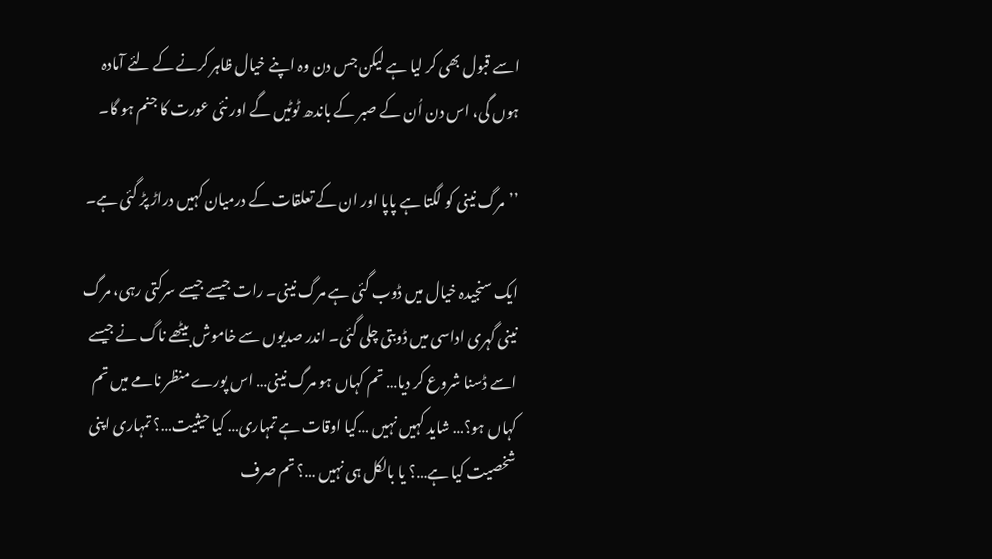اسے قبول بھی کر لیا ہے لیکن جس دن وہ اپنے خیال ظاہر کرنے کے لئے آمادہ ہوں گی، اس دن اُن کے صبر کے باندھ ٹوٹیں گے اور نئی عورت کا جنم ہو گا۔

’’مرگ نینی کو لگتا ہے پاپا اور ان کے تعلقات کے درمیان کہیں دراڑ پڑ گئی ہے۔

ایک سنجیدہ خیال میں ڈوب گئی ہے مرگ نینی۔ رات جیسے جیسے سرکتی رہی، مرگ نینی گہری اداسی میں ڈوبتی چلی گئی۔ اندر صدیوں سے خاموش بیٹھے ناگ نے جیسے اسے ڈسنا شروع کر دیا… تم کہاں ہو مرگ نینی… اس پورے منظر نامے میں تم کہاں ہو؟… شاید کہیں نہیں …کیا اوقات ہے تمہاری… کیا حیثیت…؟ تمہاری اپنی شخصیت کیا ہے…؟ یا بالکل ہی نہیں …؟ تم صرف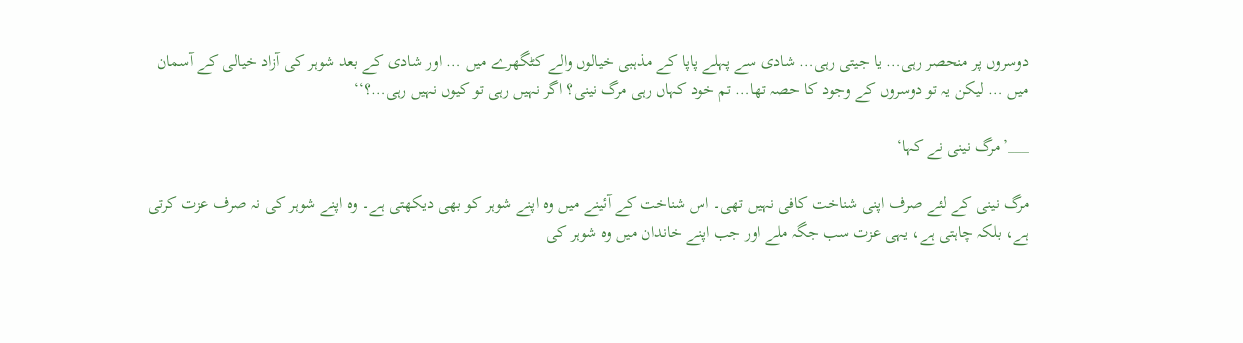دوسروں پر منحصر رہی… یا جیتی رہی… شادی سے پہلے پاپا کے مذہبی خیالوں والے کٹگھرے میں … اور شادی کے بعد شوہر کی آزاد خیالی کے آسمان میں … لیکن یہ تو دوسروں کے وجود کا حصہ تھا… تم خود کہاں رہی مرگ نینی؟ اگر نہیں رہی تو کیوں نہیں رہی…؟‘‘

___’مرگ نینی نے کہا‘

مرگ نینی کے لئے صرف اپنی شناخت کافی نہیں تھی۔ اس شناخت کے آئینے میں وہ اپنے شوہر کو بھی دیکھتی ہے۔ وہ اپنے شوہر کی نہ صرف عزت کرتی ہے، بلکہ چاہتی ہے، یہی عزت سب جگہ ملے اور جب اپنے خاندان میں وہ شوہر کی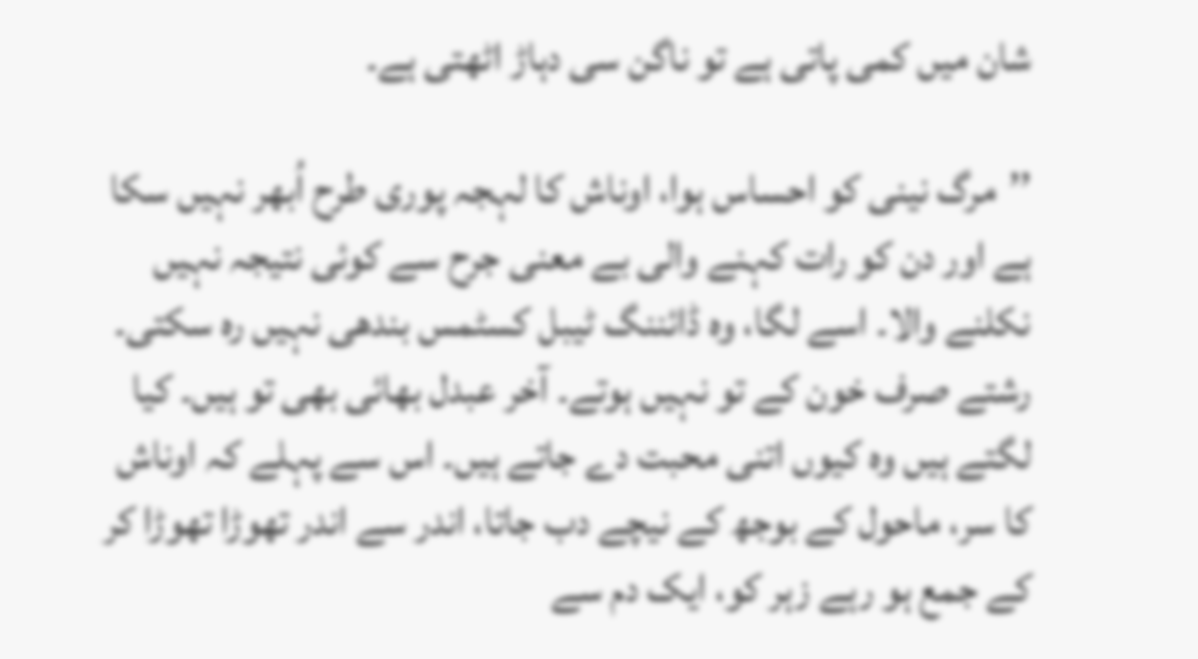شان میں کمی پاتی ہے تو ناگن سی دہاڑ اٹھتی ہے۔

’’مرگ نینی کو احساس ہوا، اوناش کا لہجہ پوری طرح اُبھر نہیں سکا ہے اور دن کو رات کہنے والی بے معنی جرح سے کوئی نتیجہ نہیں نکلنے والا۔ اسے لگا، وہ ڈائننگ ٹیبل کسٹمس بندھی نہیں رہ سکتی۔ رشتے صرف خون کے تو نہیں ہوتے۔ آخر عبدل بھائی بھی تو ہیں۔ کیا لگتے ہیں وہ کیوں اتنی محبت دے جاتے ہیں۔ اس سے پہلے کہ اوناش کا سر، ماحول کے بوجھ کے نیچے دب جاتا، اندر سے اندر تھوڑا تھوڑا کر کے جمع ہو رہے زہر کو، ایک دم سے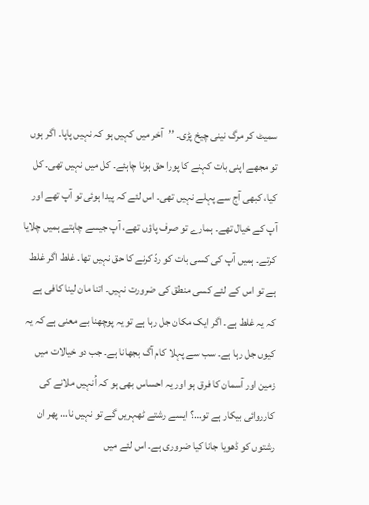سمیٹ کر مرگ نینی چیخ پڑی۔ ’’آخر میں کہیں ہو کہ نہیں پاپا۔ اگر ہوں تو مجھے اپنی بات کہنے کا پورا حق ہونا چاہئے۔ کل میں نہیں تھی۔ کل کیا، کبھی آج سے پہلے نہیں تھی۔ اس لئے کہ پیدا ہوئی تو آپ تھے اور آپ کے خیال تھے۔ ہمارے تو صرف پاؤں تھے، آپ جیسے چاہتے ہمیں چلایا کرتے۔ ہمیں آپ کی کسی بات کو ردّ کرنے کا حق نہیں تھا۔ غلط اگر غلط ہے تو اس کے لئے کسی منطق کی ضرورت نہیں۔ اتنا مان لینا کافی ہے کہ یہ غلط ہے۔ اگر ایک مکان جل رہا ہے تو یہ پوچھنا بے معنی ہے کہ یہ کیوں جل رہا ہے۔ سب سے پہلا کام آگ بجھانا ہے۔ جب دو خیالات میں زمین اور آسمان کا فرق ہو اور یہ احساس بھی ہو کہ اُنہیں ملانے کی کارروائی بیکار ہے تو…؟ ایسے رشتے ٹھہریں گے تو نہیں نا… پھر ان رشتوں کو ڈھویا جانا کیا ضروری ہے۔ اس لئے میں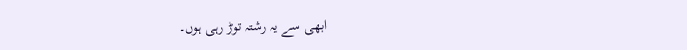ابھی سے یہ رشتہ توڑ رہی ہوں۔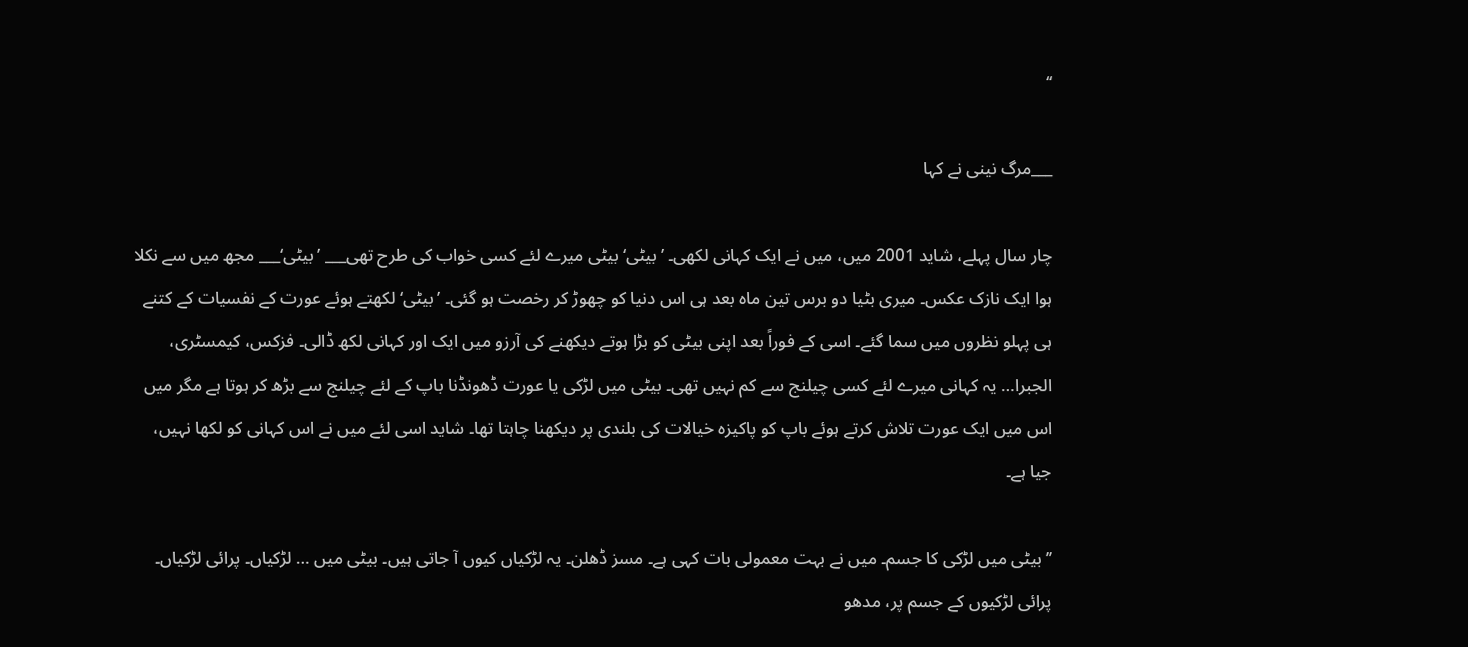‘‘

___مرگ نینی نے کہا

چار سال پہلے، شاید 2001 میں، میں نے ایک کہانی لکھی۔ ’بیٹی‘ بیٹی میرے لئے کسی خواب کی طرح تھی___ ’بیٹی‘___ مجھ میں سے نکلا ہوا ایک نازک عکس۔ میری بٹیا دو برس تین ماہ بعد ہی اس دنیا کو چھوڑ کر رخصت ہو گئی۔ ’بیٹی‘ لکھتے ہوئے عورت کے نفسیات کے کتنے ہی پہلو نظروں میں سما گئے۔ اسی کے فوراً بعد اپنی بیٹی کو بڑا ہوتے دیکھنے کی آرزو میں ایک اور کہانی لکھ ڈالی۔ فزکس، کیمسٹری، الجبرا… یہ کہانی میرے لئے کسی چیلنج سے کم نہیں تھی۔ بیٹی میں لڑکی یا عورت ڈھونڈنا باپ کے لئے چیلنج سے بڑھ کر ہوتا ہے مگر میں اس میں ایک عورت تلاش کرتے ہوئے باپ کو پاکیزہ خیالات کی بلندی پر دیکھنا چاہتا تھا۔ شاید اسی لئے میں نے اس کہانی کو لکھا نہیں، جیا ہے۔

’’بیٹی میں لڑکی کا جسم۔ میں نے بہت معمولی بات کہی ہے۔ مسز ڈھلن۔ یہ لڑکیاں کیوں آ جاتی ہیں۔ بیٹی میں … لڑکیاں۔ پرائی لڑکیاں۔ پرائی لڑکیوں کے جسم پر، مدھو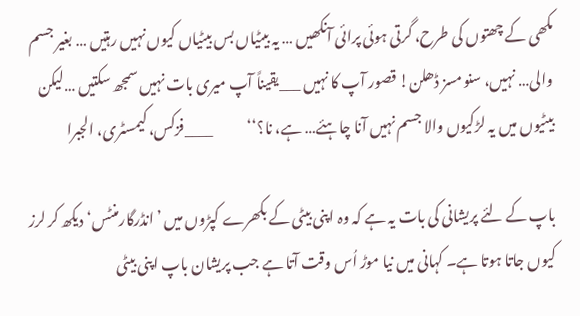مکھی کے چھتوں کی طرح، گرتی ہوئی پرائی آنکھیں … یہ بیٹیاں بس بیٹیاں کیوں نہیں رہتیں … بغیر جسم والی… نہیں، سنو مسز ڈھلن! قصور آپ کا نہیں ___یقیناً آپ میری بات نہیں سمجھ سکتیں …لیکن بیٹیوں میں یہ لڑکیوں والا جسم نہیں آنا چاہئے… ہے، نا؟‘‘            ____فزکس، کیمسٹری، الجبرا

باپ کے لئے پریشانی کی بات یہ ہے کہ وہ اپنی بیٹی کے بکھرے کپڑوں میں ’انڈرگارمنٹس‘ دیکھ کر لرز کیوں جاتا ہوتا ہے۔ کہانی میں نیا موڑ اُس وقت آتا ہے جب پریشان باپ اپنی بیٹی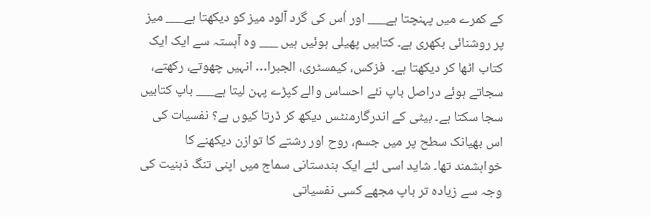کے کمرے میں پہنچتا ہے___ اور اُس کی گرد آلود میز کو دیکھتا ہے___ میز پر روشنائی بکھری ہے۔ کتابیں پھیلی ہوئیں ہیں ___ وہ آہستہ سے ایک ایک کتاب اٹھا کر دیکھتا ہے۔  فزکس، کیمسٹری، الجبرا… انہیں چھوتے، رکھتے، سجاتے ہوئے دراصل باپ نئے احساس والے کپڑے پہن لیتا ہے___ باپ کتابیں سجا سکتا ہے۔ بیٹی کے اندرگارمنٹس دیکھ کر ڈرتا کیوں ہے؟ نفسیات کی اس بھیانک سطح پر میں جسم، روح اور رشتے کا توازن دیکھنے کا خواہشمند تھا۔ شاید اسی لئے ایک ہندستانی سماج میں اپنی تنگ ذہنیت کی وجہ سے زیادہ تر باپ مجھے کسی نفسیاتی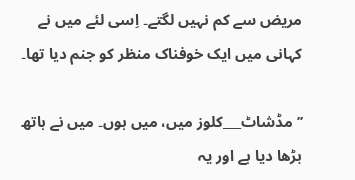مریض سے کم نہیں لگتے۔ اِسی لئے میں نے کہانی میں ایک خوفناک منظر کو جنم دیا تھا۔

’’مڈشاٹ___کلوز میں، میں ہوں۔ میں نے ہاتھ بڑھا دیا ہے اور یہ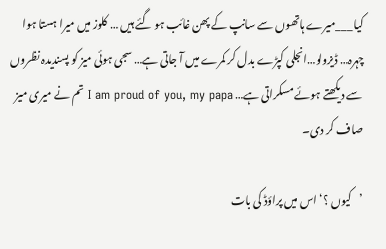کیا___میرے ہاتھوں سے سانپ کے پھن غائب ہو گئے ہیں … کلوز میں میرا ہستا ہوا چہرہ… ڈیزولو…انجلی کپڑے بدل کر کمرے میں آ جاتی ہے… سجی ہوئی میز کو پسندیدہ نظروں سے دیکھتے ہوئے مسکراتی ہے… I am proud of you, my papa تم نے میری میز صاف کر دی۔

’کیوں ؟‘ اس میں پراؤڈ کی بات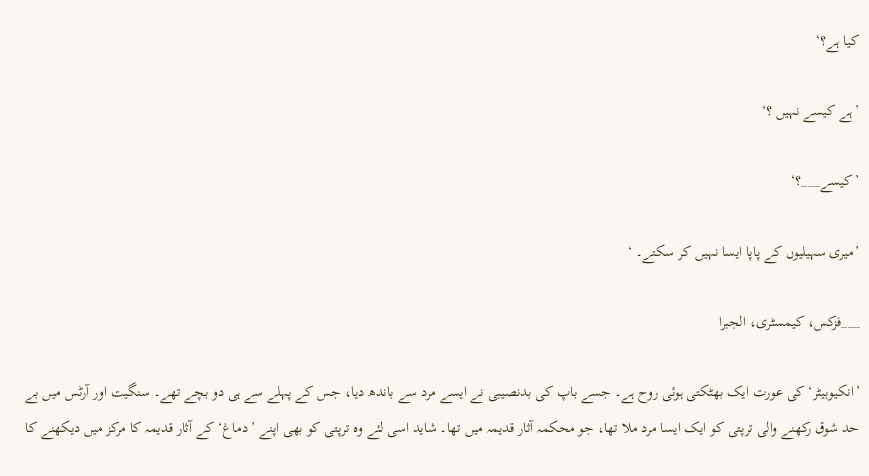کیا ہے؟‘

’ہے کیسے نہیں ؟‘

’کیسے___؟‘

’میری سہیلیوں کے پاپا ایسا نہیں کر سکتے۔ ‘

___فزکس، کیمسٹری، الجبرا

’انکیوبیٹر‘ کی عورت ایک بھٹکتی ہوئی روح ہے۔ جسے باپ کی بدنصیبی نے ایسے مرد سے باندھ دیا، جس کے پہلے سے ہی دو بچے تھے۔ سنگیت اور آرٹس میں بے حد شوق رکھنے والی ترپتی کو ایک ایسا مرد ملا تھا، جو محکمہ آثار قدیمہ میں تھا۔ شاید اسی لئے وہ ترپتی کو بھی اپنے ’دماغ‘ کے آثار قدیمہ کا مرکز میں دیکھنے کا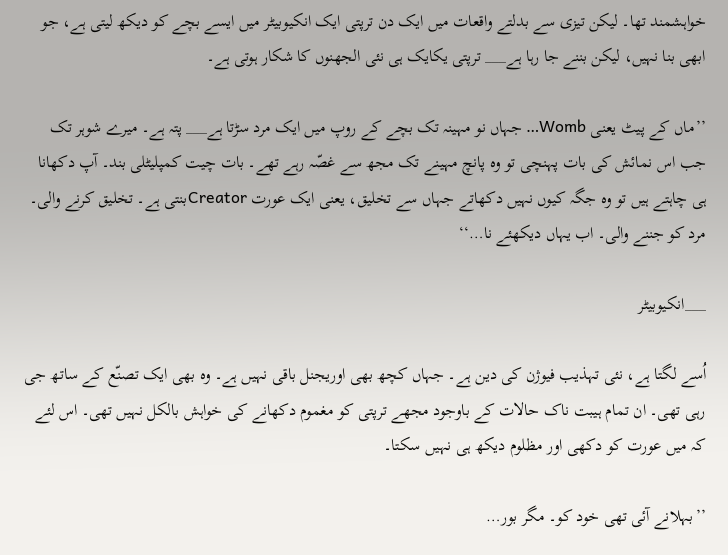خواہشمند تھا۔ لیکن تیزی سے بدلتے واقعات میں ایک دن ترپتی ایک انکیوبیٹر میں ایسے بچے کو دیکھ لیتی ہے، جو ابھی بنا نہیں، لیکن بننے جا رہا ہے___ ترپتی یکایک ہی نئی الجھنوں کا شکار ہوتی ہے۔

’’ماں کے پیٹ یعنی Womb… جہاں نو مہینہ تک بچے کے روپ میں ایک مرد سڑتا ہے___ پتہ ہے۔ میرے شوہر تک جب اس نمائش کی بات پہنچی تو وہ پانچ مہینے تک مجھ سے غصّہ رہے تھے۔ بات چیت کمپلیٹلی بند۔ آپ دکھانا ہی چاہتے ہیں تو وہ جگہ کیوں نہیں دکھاتے جہاں سے تخلیق، یعنی ایک عورت Creatorبنتی ہے۔ تخلیق کرنے والی۔ مرد کو جننے والی۔ اب یہاں دیکھئے نا…‘‘

___انکیوبیٹر

اُسے لگتا ہے، نئی تہذیب فیوژن کی دین ہے۔ جہاں کچھ بھی اوریجنل باقی نہیں ہے۔ وہ بھی ایک تصنّع کے ساتھ جی رہی تھی۔ ان تمام ہیبت ناک حالات کے باوجود مجھے ترپتی کو مغموم دکھانے کی خواہش بالکل نہیں تھی۔ اس لئے کہ میں عورت کو دکھی اور مظلوم دیکھ ہی نہیں سکتا۔

’’بہلانے آئی تھی خود کو۔ مگر بور…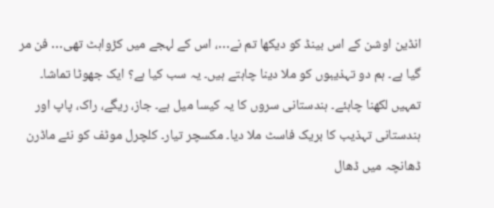انڈین اوشن کے اس بینڈ کو دیکھا تم نے…، اس کے لہجے میں کڑواہٹ تھی… فن مر گیا ہے۔ ہم دو تہذیبوں کو ملا دینا چاہتے ہیں۔ یہ سب کیا ہے؟ ایک جھوٹا تماشا۔ تمہیں لکھنا چاہئے۔ ہندستانی سروں کا یہ کیسا میل ہے۔ جاز، ریگے، راک، پاپ اور ہندستانی تہذیب کا بریک فاسٹ ملا دیا۔ مکسچر تیار۔ کلچرل موٹف کو نئے ماڈرن ڈھانچہ میں ڈھال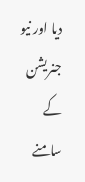دیا اور نیو جنریشن کے سامنے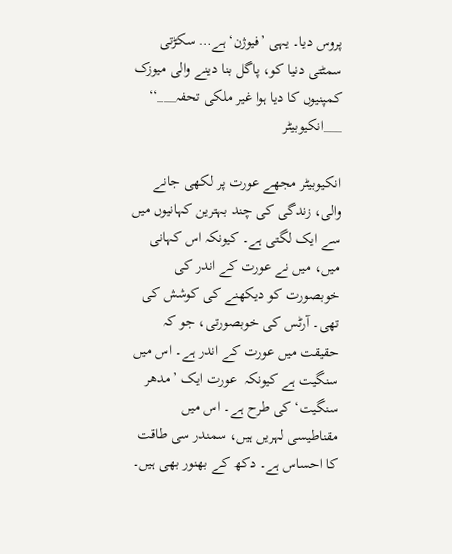پروس دیا۔ یہی ’فیوژن‘ ہے… سکڑتی سمٹتی دنیا کو، پاگل بنا دینے والی میوزک کمپنیوں کا دیا ہوا غیر ملکی تحفہ___‘‘         ___انکیوبیٹر

انکیوبیٹر مجھے عورت پر لکھی جانے والی، زندگی کی چند بہترین کہانیوں میں سے ایک لگتی ہے۔ کیونکہ اس کہانی میں، میں نے عورت کے اندر کی خوبصورت کو دیکھنے کی کوشش کی تھی۔ آرٹس کی خوبصورتی، جو کہ حقیقت میں عورت کے اندر ہے۔ اس میں سنگیت ہے کیونکہ  عورت ایک ’مدھر سنگیت‘ کی طرح ہے۔ اس میں مقناطیسی لہریں ہیں، سمندر سی طاقت کا احساس ہے۔ دکھ کے بھنور بھی ہیں۔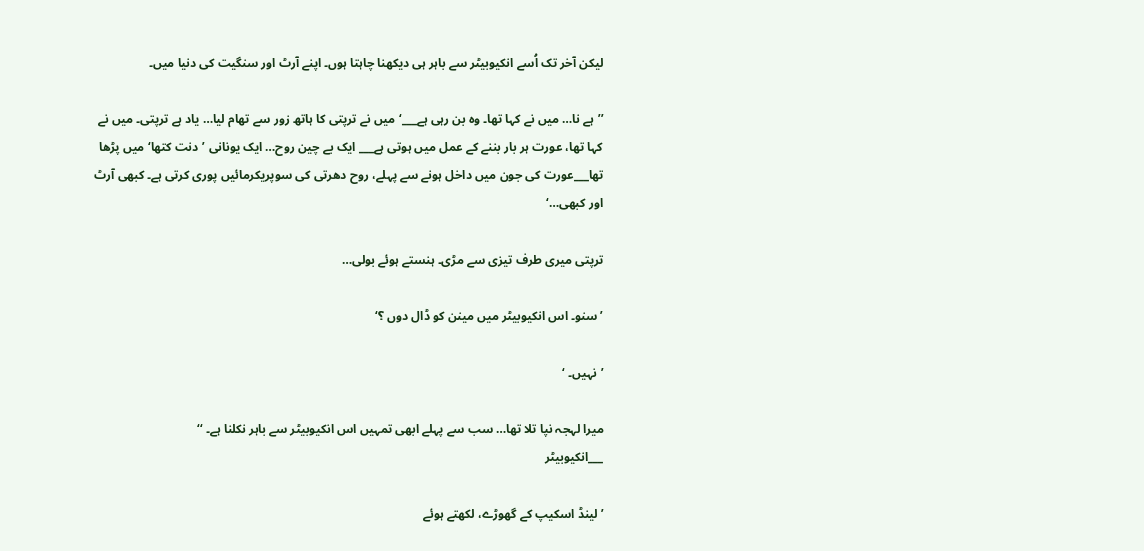لیکن آخر تک اُسے انکیوبیٹر سے باہر ہی دیکھنا چاہتا ہوں۔ اپنے آرٹ اور سنگیت کی دنیا میں۔

’’ہے نا… میں نے کہا تھا۔ وہ بن رہی ہے___‘میں نے ترپتی کا ہاتھ زور سے تھام لیا… یاد ہے ترپتی۔ میں نے کہا تھا، عورت ہر بار بننے کے عمل میں ہوتی ہے___ ایک بے چین روح… ایک یونانی ’دنت کتھا‘ میں پڑھا تھا___عورت کی جون میں داخل ہونے سے پہلے، روح دھرتی کی سوپریکرمائیں پوری کرتی ہے۔ کبھی آرٹ اور کبھی…‘

ترپتی میری طرف تیزی سے مڑی۔ ہنستے ہوئے بولی…

’سنو۔ اس انکیوبیٹر میں مینن کو ڈال دوں ؟‘

’نہیں۔ ‘

میرا لہجہ نپا تلا تھا… سب سے پہلے ابھی تمہیں اس انکیوبیٹر سے باہر نکلنا ہے۔ ‘‘                 ___انکیوبیٹر

’لینڈ اسکیپ کے گھوڑے، لکھتے ہوئے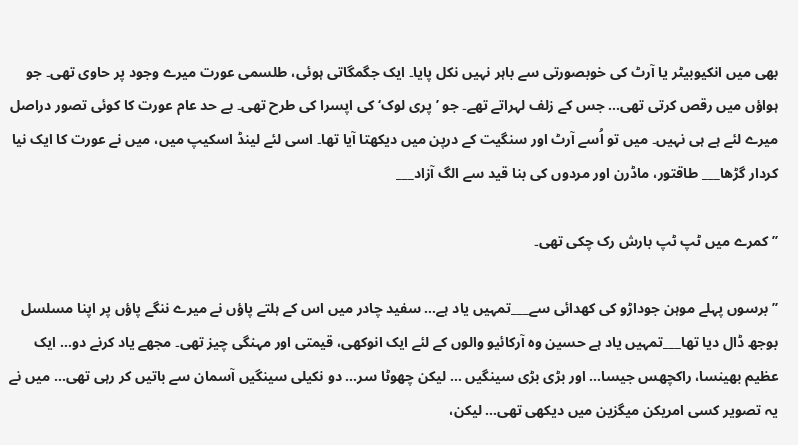بھی میں انکیوبیٹر یا آرٹ کی خوبصورتی سے باہر نہیں نکل پایا۔ ایک جگمگاتی ہوئی، طلسمی عورت میرے وجود پر حاوی تھی۔ جو ہواؤں میں رقص کرتی تھی… جس کے زلف لہراتے تھے۔ جو ’پری لوک‘ کی اپسرا کی طرح تھی۔ بے حد عام عورت کا کوئی تصور دراصل میرے لئے ہے ہی نہیں۔ میں تو اُسے آرٹ اور سنگیت کے درپن میں دیکھتا آیا تھا۔ اسی لئے لینڈ اسکیپ میں، میں نے عورت کا ایک نیا کردار گڑھا___ طاقتور، ماڈرن اور مردوں کی بنا قید سے الگ آزاد___

’’کمرے میں ٹپ ٹپ بارش رک چکی تھی۔

’’برسوں پہلے موہن جوداڑو کی کھدائی سے___تمہیں یاد ہے… سفید چادر میں اس کے ہلتے پاؤں نے میرے ننگے پاؤں پر اپنا مسلسل بوجھ ڈال دیا تھا___تمہیں یاد ہے حسین وہ آرکائیو والوں کے لئے ایک انوکھی، قیمتی اور مہنگی چیز تھی۔ مجھے یاد کرنے دو… ایک عظیم بھینسا، راکچھس جیسا… اور بڑی بڑی سینگیں … لیکن چھوٹا سر… دو نکیلی سینگیں آسمان سے باتیں کر رہی تھی… میں نے یہ تصویر کسی امریکن میگزین میں دیکھی تھی… لیکن،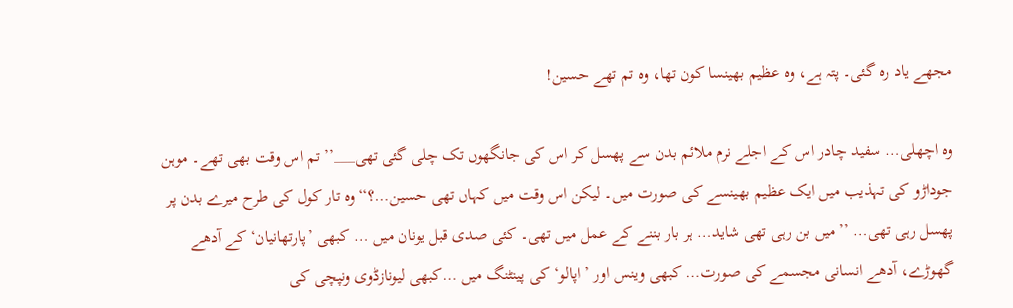مجھے یاد رہ گئی۔ پتہ ہے، وہ عظیم بھینسا کون تھا، وہ تم تھے حسین!

وہ اچھلی… سفید چادر اس کے اجلے نرم ملائم بدن سے پھسل کر اس کی جانگھوں تک چلی گئی تھی___’’تم اس وقت بھی تھے۔ موہن جوداڑو کی تہذیب میں ایک عظیم بھینسے کی صورت میں۔ لیکن اس وقت میں کہاں تھی حسین…؟‘‘وہ تار کول کی طرح میرے بدن پر پھسل رہی تھی… ’’میں بن رہی تھی شاید… ہر بار بننے کے عمل میں تھی۔ کئی صدی قبل یونان میں … کبھی ’پارتھانیان‘ کے آدھے گھوڑے، آدھے انسانی مجسمے کی صورت… کبھی وینس اور ’اپالو‘ کی پینٹنگ میں …کبھی لیونازڈوی ونپچی کی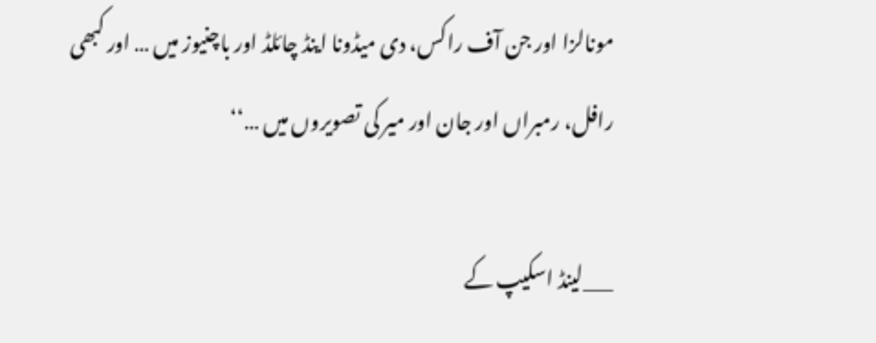مونالزا اور جن آف راکس، دی میڈونا اینڈ چائلڈ اور باچنیوز میں … اور کبھی رافل، رمبراں اور جان اور میر کی تصویروں میں …‘‘

___لینڈ اسکیپ کے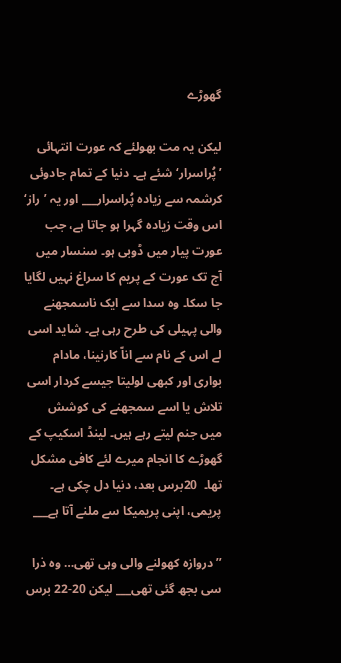گھوڑے

لیکن یہ مت بھولئے کہ عورت انتہائی ’پُراسرار‘ شئے ہے۔ دنیا کے تمام جادوئی کرشمہ سے زیادہ پُراسرار___ اور یہ ’راز‘ اس وقت زیادہ گہرا ہو جاتا ہے، جب عورت پیار میں ڈوبی ہو۔ سنسار میں آج تک عورت کے پریم کا سراغ نہیں لگایا جا سکا۔ وہ سدا سے ایک ناسمجھنے والی پہیلی کی طرح رہی ہے۔ شاید اسی لے اس کے نام سے اناّ کارنینا، مادام بواری اور کبھی لولیتا جیسے کردار اسی تلاش یا اسے سمجھنے کی کوشش میں جنم لیتے رہے ہیں۔ لینڈ اسکیپ کے گھوڑے کا انجام میرے لئے کافی مشکل تھا۔  20برس بعد، دنیا دل چکی ہے۔ پریمی، اپنی پریمیکا سے ملنے آتا ہے___

’’دروازہ کھولنے والی وہی تھی… وہ ذرا سی بجھ گئی تھی___ لیکن 20-22 برس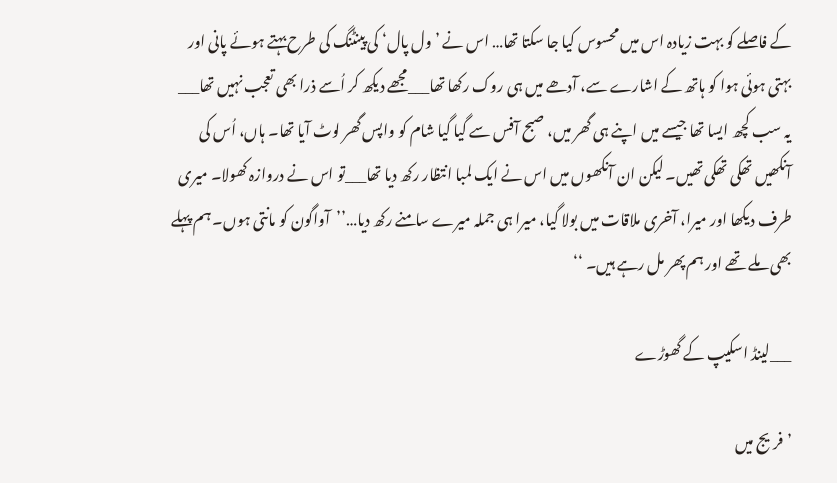کے فاصلے کو بہت زیادہ اس میں محسوس کیا جا سکتا تھا… اس نے ’ول پال‘ کی پینٹنگ کی طرح بہتے ہوئے پانی اور بہتی ہوئی ہوا کو ہاتھ کے اشارے سے، آدھے میں ہی روک رکھا تھا___مجھے دیکھ کر اُسے ذرا بھی تعجب نہیں تھا___ یہ سب کچھ ایسا تھا جیسے میں اپنے ہی گھر میں، صبح آفس سے گیا گیا شام کو واپس گھر لوٹ آیا تھا۔ ہاں، اُس کی آنکھیں تھکی تھکی تھیں۔ لیکن ان آنکھوں میں اس نے ایک لمبا انتظار رکھ دیا تھا___تو اس نے دروازہ کھولا۔ میری طرف دیکھا اور میرا، آخری ملاقات میں بولا گیا، میرا ہی جملہ میرے سامنے رکھ دیا…’’آواگون کو مانتی ہوں۔ ہم پہلے بھی ملے تھے اور ہم پھر مل رہے ہیں۔ ‘‘

___لینڈ اسکیپ کے گھوڑے

’فریج میں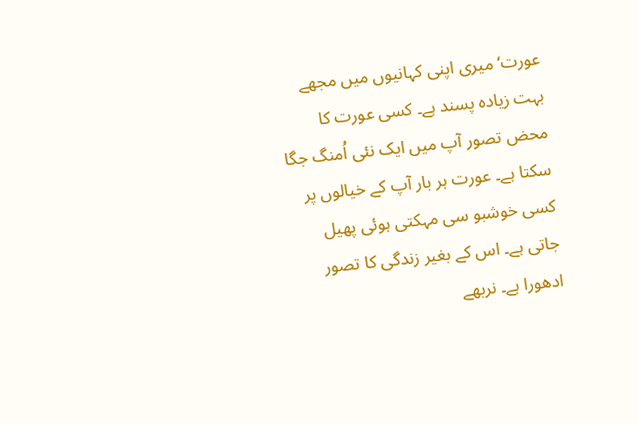عورت‘ میری اپنی کہانیوں میں مجھے بہت زیادہ پسند ہے۔ کسی عورت کا محض تصور آپ میں ایک نئی اُمنگ جگا سکتا ہے۔ عورت ہر بار آپ کے خیالوں پر کسی خوشبو سی مہکتی ہوئی پھیل جاتی ہے۔ اس کے بغیر زندگی کا تصور ادھورا ہے۔ نربھے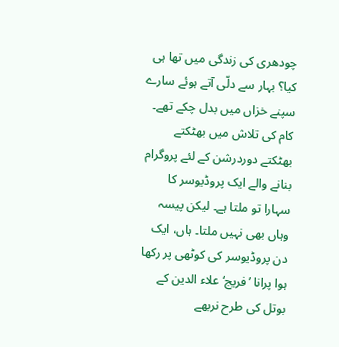چودھری کی زندگی میں تھا ہی کیا؟ بہار سے دلّی آتے ہوئے سارے سپنے خزاں میں بدل چکے تھے۔ کام کی تلاش میں بھٹکتے بھٹکتے دوردرشن کے لئے پروگرام بنانے والے ایک پروڈیوسر کا سہارا تو ملتا ہے۔ لیکن پیسہ وہاں بھی نہیں ملتا۔ ہاں، ایک دن پروڈیوسر کی کوٹھی پر رکھا ہوا پرانا ’فریج‘ علاء الدین کے بوتل کی طرح نربھے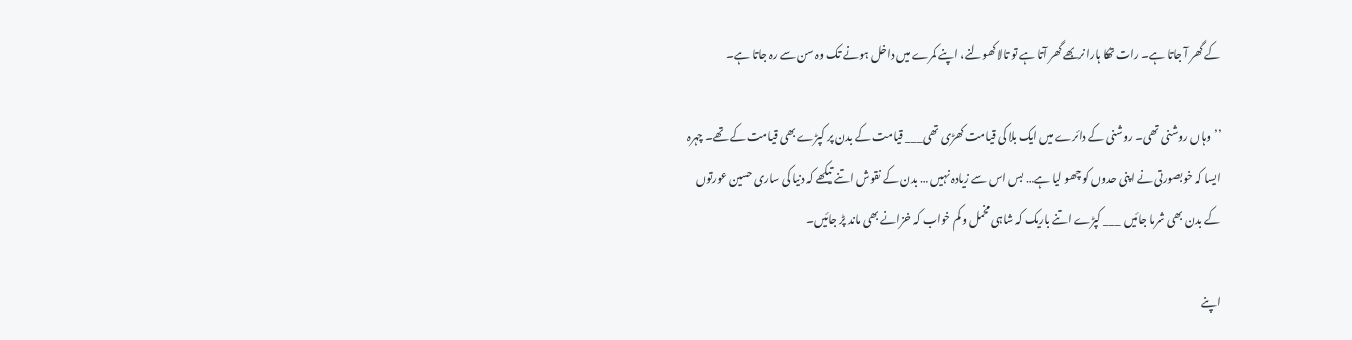کے گھر آ جاتا ہے۔ رات تھکا ہارا نربھے گھر آتا ہے تو تالا کھولنے، اپنے کمرے میں داخل ہونے تک وہ سن سے رہ جاتا ہے۔

’’وہاں روشنی تھی۔ روشنی کے دائرے میں ایک بلا کی قیامت کھڑی تھی___ قیامت کے بدن پر کپڑے بھی قیامت کے تھے۔ چہرہ ایسا کہ خوبصورتی نے اپنی حدوں کو چھو لیا ہے… بس اس سے زیادہ نہیں … بدن کے نقوش اتنے تیکھے کہ دنیا کی ساری حسین عورتوں کے بدن بھی شرما جائیں ___ کپڑے اتنے باریک کہ شاہی مخمل و کم خواب کہ خزانے بھی ماند پڑ جائیں۔

اپنے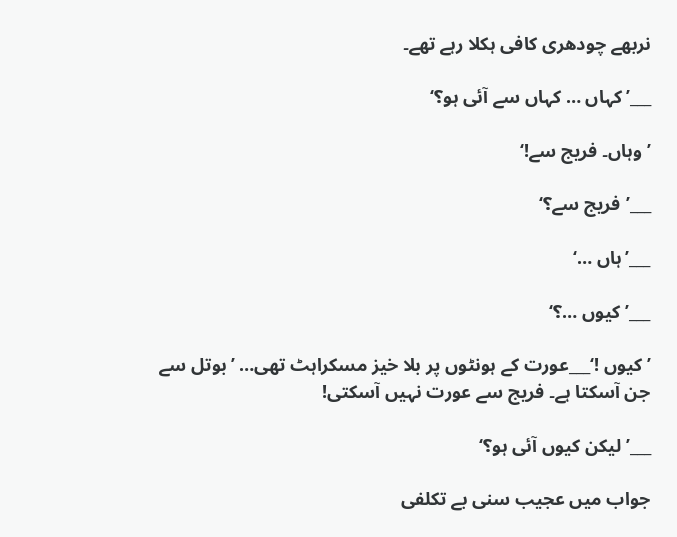نربھے چودھری کافی ہکلا رہے تھے۔

___’کہاں … کہاں سے آئی ہو؟‘

’وہاں۔ فریج سے!‘

___’فریج سے؟‘

___’ہاں …‘

___’کیوں …؟‘

’کیوں !‘___عورت کے ہونٹوں پر بلا خیز مسکراہٹ تھی… ’بوتل سے جن آسکتا ہے۔ فریج سے عورت نہیں آسکتی!

___’لیکن کیوں آئی ہو؟‘

جواب میں عجیب سنی بے تکلفی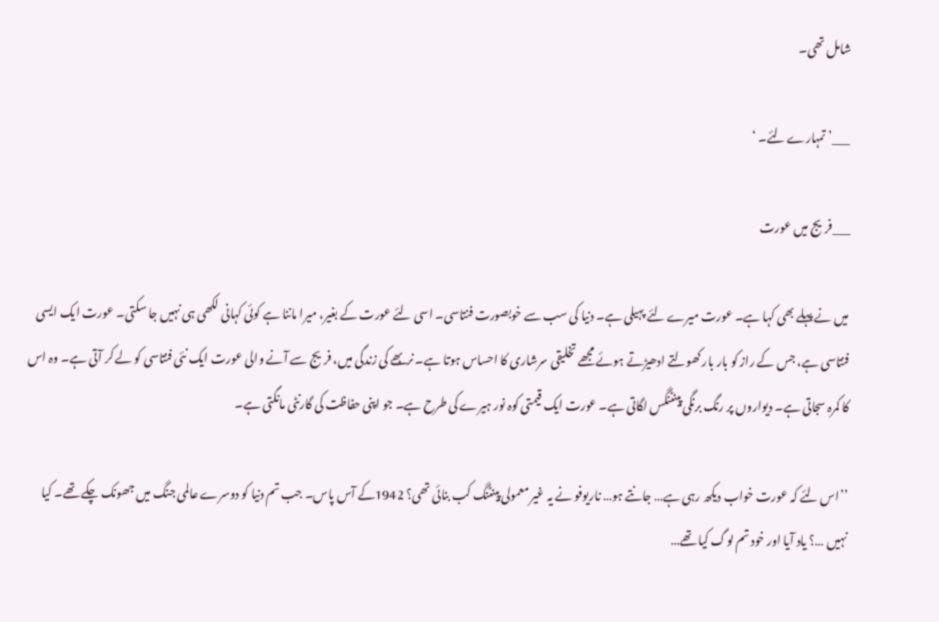شامل تھی۔

___’تمہارے لئے۔ ‘

___فریج میں عورت

میں نے پہلے بھی کہا ہے۔ عورت میرے لئے پہیلی ہے۔ دنیا کی سب سے خوبصورت فنتاسی۔ اسی لئے عورت کے بغیر، میرا ماننا ہے کوئی کہانی لکھی ہی نہیں جا سکتی۔ عورت ایک ایسی فنتاسی ہے، جس کے راز کو بار بار کھولتے ادھیڑتے ہوئے مجھے تخلیقی سرشاری کا احساس ہوتا ہے۔ نربھے کی زندگی میں، فریج سے آنے والی عورت ایک نئی فنتاسی کو لے کر آتی ہے۔ وہ اس کا کمرہ سجاتی ہے۔ دیواروں پر رنگ برنگی پینٹنگس لگاتی ہے۔ عورت ایک قیمتی کوہ نور ہیرے کی طرح ہے۔ جو اپنی حفاظت کی گارنٹی مانگتی ہے۔

’’اس لئے کہ عورت خواب دیکھ رہی ہے… جانتے ہو… ناریوفو نے یہ غیر معمولی پینٹنگ کب بنائی تھی؟ 1942کے آس پاس۔ جب تم دنیا کو دوسرے عالمی جنگ میں جھونک چکے تھے۔ کیا نہیں …؟ یاد آیا اور خود تم لوگ کیا تھے…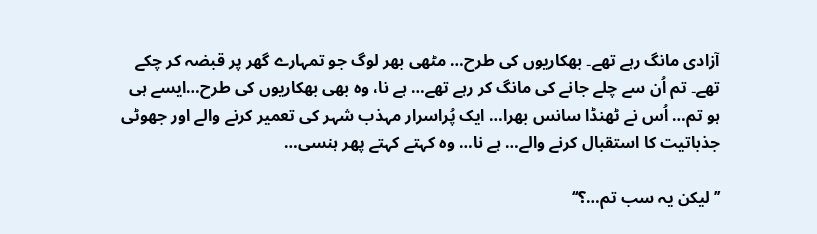آزادی مانگ رہے تھے۔ بھکاریوں کی طرح… مٹھی بھر لوگ جو تمہارے گھر پر قبضہ کر چکے تھے۔ تم اُن سے چلے جانے کی مانگ کر رہے تھے… ہے نا، وہ بھی بھکاریوں کی طرح…ایسے ہی ہو تم… اُس نے ٹھنڈا سانس بھرا… ایک پُراسرار مہذب شہر کی تعمیر کرنے والے اور جھوٹی جذباتیت کا استقبال کرنے والے… ہے نا… وہ کہتے کہتے پھر ہنسی…

’’لیکن یہ سب تم…؟‘‘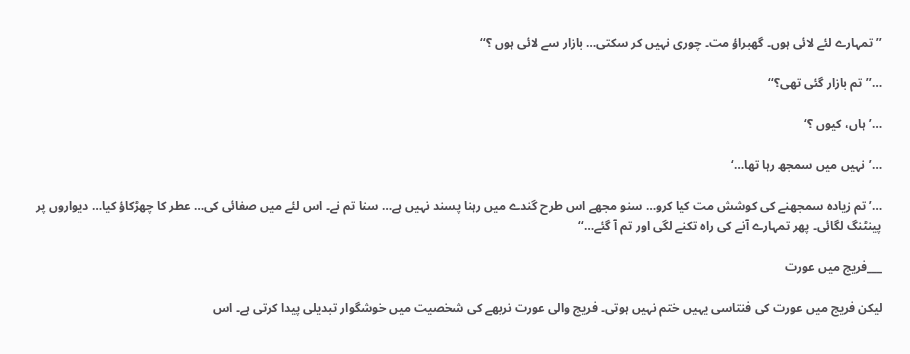’’تمہارے لئے لائی ہوں۔ گھبراؤ مت۔ چوری نہیں کر سکتی… بازار سے لائی ہوں ؟‘‘

…’’تم بازار گئی تھی؟‘‘

…’ہاں، کیوں ؟‘

…’نہیں میں سمجھ رہا تھا…‘

…’تم زیادہ سمجھنے کی کوشش مت کیا کرو… سنو مجھے اس طرح گندے میں رہنا پسند نہیں ہے… سنا تم نے۔ اس لئے میں صفائی کی… عطر کا چھڑکاؤ کیا… دیواروں پر پینٹنگ لگائی۔ پھر تمہارے آنے کی راہ تکنے لگی اور تم آ گئے…‘‘

___فریج میں عورت

لیکن فریج میں عورت کی فنتاسی یہیں ختم نہیں ہوتی۔ فریج والی عورت نربھے کی شخصیت میں خوشگوار تبدیلی پیدا کرتی ہے۔ اس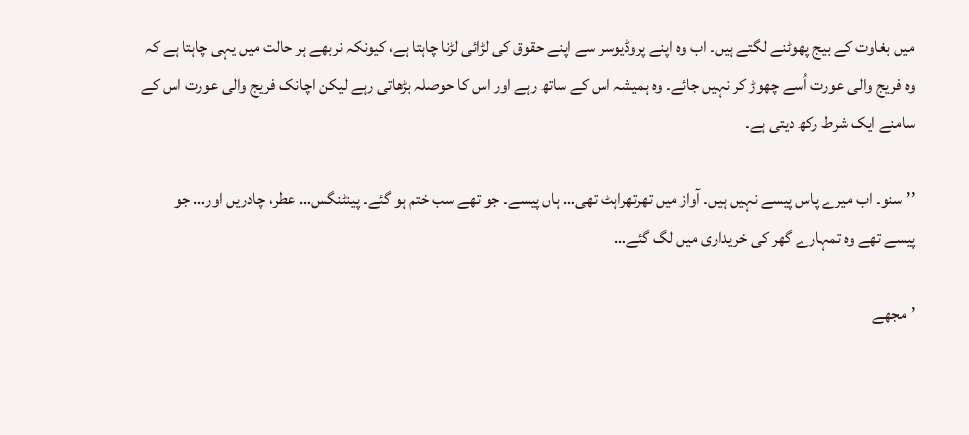میں بغاوت کے بیج پھوٹنے لگتے ہیں۔ اب وہ اپنے پروڈیوسر سے اپنے حقوق کی لڑائی لڑنا چاہتا ہے، کیونکہ نربھے ہر حالت میں یہی چاہتا ہے کہ وہ فریج والی عورت اُسے چھوڑ کر نہیں جائے۔ وہ ہمیشہ اس کے ساتھ رہے اور اس کا حوصلہ بڑھاتی رہے لیکن اچانک فریج والی عورت اس کے سامنے ایک شرط رکھ دیتی ہے۔

’’سنو۔ اب میرے پاس پیسے نہیں ہیں۔ آواز میں تھرتھراہٹ تھی… ہاں پیسے۔ جو تھے سب ختم ہو گئے۔ پینٹنگس… عطر، چادریں اور… جو پیسے تھے وہ تمہارے گھر کی خریداری میں لگ گئے…

’مجھے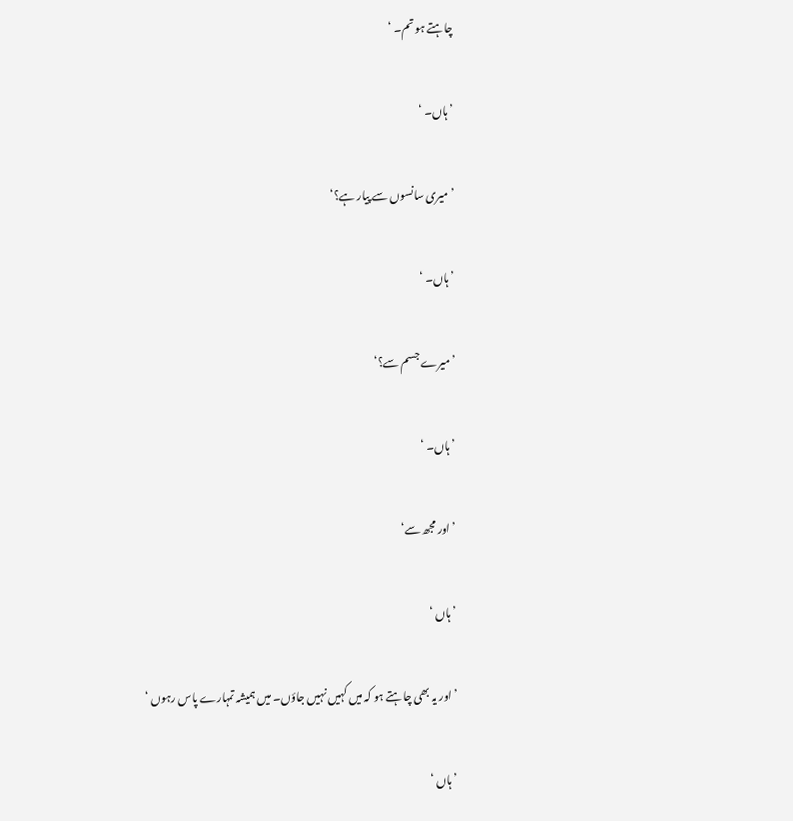چاہتے ہو تم۔ ‘

’ہاں۔ ‘

’میری سانسوں سے پیار ہے؟‘

’ہاں۔ ‘

’میرے جسم سے؟‘

’ہاں۔ ‘

’اور مجھ سے‘

’ہاں ‘

’اور یہ بھی چاہتے ہو کہ میں کہیں نہیں جاؤں۔ میں ہمیشہ تمہارے پاس رہوں ‘

’ہاں ‘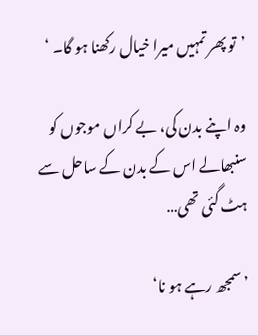’تو پھر تمہیں میرا خیال رکھنا ہو گا۔ ‘

وہ اپنے بدن کی، بے کراں موجوں کو سنبھالے اس کے بدن کے ساحل سے ہٹ گئی تھی…

’سمجھ رہے ہو نا‘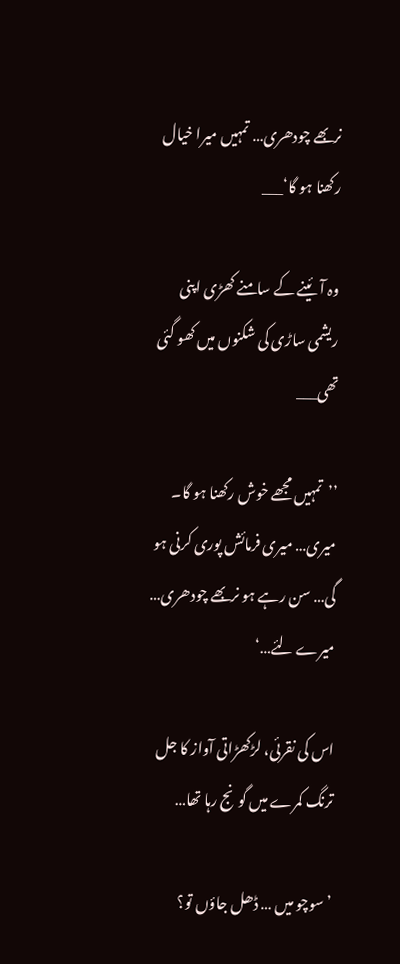نربھے چودھری… تمہیں میرا خیال رکھنا ہو گا‘___

وہ آئینے کے سامنے کھڑی اپنی ریشمی ساڑی کی شکنوں میں کھو گئی تھی___

’’تمہیں مجھے خوش رکھنا ہو گا۔ میری… میری فرمائش پوری کرنی ہو گی… سن رہے ہو نربھے چودھری… میرے لئے…‘

اس کی نقرئی، لڑکھڑاتی آواز کا جل ترنگ کمرے میں گونج رہا تھا…

’سوچو میں … ڈھل جاؤں تو؟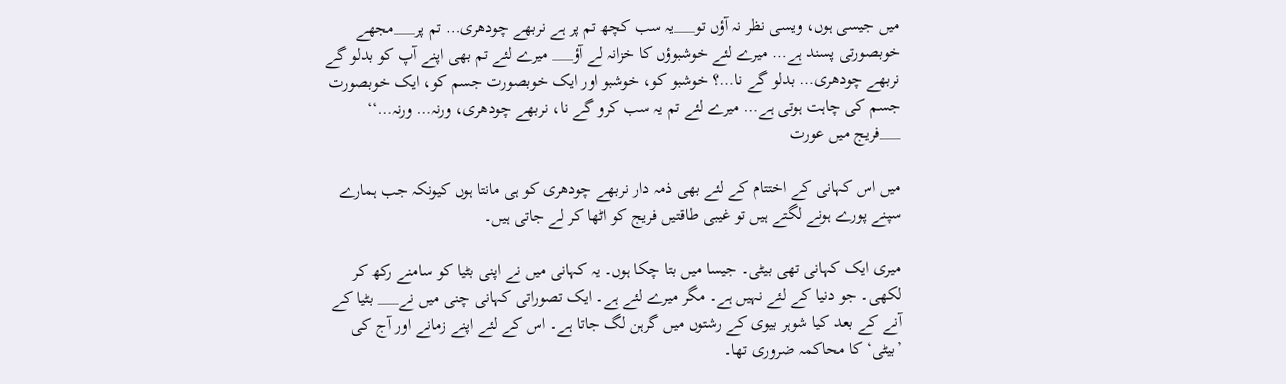میں جیسی ہوں، ویسی نظر نہ آؤں تو___یہ سب کچھ تم پر ہے نربھے چودھری… تم پر___مجھے خوبصورتی پسند ہے… میرے لئے خوشبوؤں کا خزانہ لے آؤ___ میرے لئے تم بھی اپنے آپ کو بدلو گے نربھے چودھری… بدلو گے نا…؟ خوشبو کو، خوشبو اور ایک خوبصورت جسم کو، ایک خوبصورت جسم کی چاہت ہوتی ہے… میرے لئے تم یہ سب کرو گے نا، نربھے چودھری، ورنہ… ورنہ…‘‘                      ___فریج میں عورت

میں اس کہانی کے اختتام کے لئے بھی ذمہ دار نربھے چودھری کو ہی مانتا ہوں کیونکہ جب ہمارے سپنے پورے ہونے لگتے ہیں تو غیبی طاقتیں فریج کو اٹھا کر لے جاتی ہیں۔

میری ایک کہانی تھی بیٹی۔ جیسا میں بتا چکا ہوں۔ یہ کہانی میں نے اپنی بٹیا کو سامنے رکھ کر لکھی۔ جو دنیا کے لئے نہیں ہے۔ مگر میرے لئے ہے۔ ایک تصوراتی کہانی چنی میں نے___ بٹیا کے آنے کے بعد کیا شوہر بیوی کے رشتوں میں گرہن لگ جاتا ہے۔ اس کے لئے اپنے زمانے اور آج کی ’بیٹی‘ کا محاکمہ ضروری تھا۔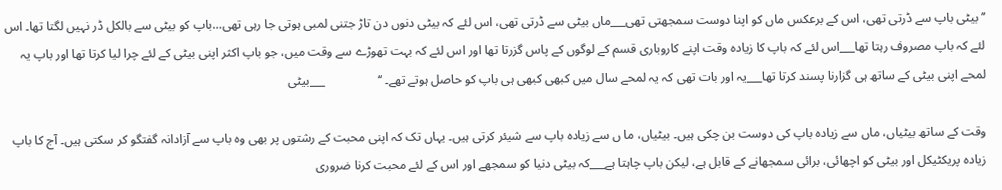’’بیٹی باپ سے ڈرتی تھی، اس کے برعکس ماں کو اپنا دوست سمجھتی تھی___ماں بیٹی سے ڈرتی تھی، اس لئے کہ بیٹی دنوں دن تاڑ جتنی لمبی ہوتی جا رہی تھی…باپ کو بیٹی سے بالکل ڈر نہیں لگتا تھا۔ اس لئے کہ باپ مصروف رہتا تھا___اس لئے کہ باپ کا زیادہ وقت اپنے کاروباری قسم کے لوگوں کے پاس گزرتا تھا اور اس لئے کہ بہت تھوڑے سے وقت میں، جو باپ اکثر اپنی بیٹی کے لئے چرا لیا کرتا تھا اور باپ یہ لمحے اپنی بیٹی کے ساتھ ہی گزارنا پسند کرتا تھا___یہ اور بات تھی کہ یہ لمحے سال میں کبھی کبھی ہی باپ کو حاصل ہوتے تھے۔ ‘‘                 ___بیٹی

وقت کے ساتھ بیٹیاں، ماں سے زیادہ باپ کی دوست بن چکی ہیں۔ بیٹیاں، ما ں سے زیادہ باپ سے شیئر کرتی ہیں۔ یہاں تک کہ اپنی محبت کے رشتوں پر بھی وہ باپ سے آزادانہ گفتگو کر سکتی ہیں۔ آج کا باپ زیادہ پریکٹیکل اور بیٹی کو اچھائی، برائی سمجھانے کے قابل ہے، لیکن باپ چاہتا ہے___کہ بیٹی دنیا کو سمجھے اور اس کے لئے محبت کرنا ضروری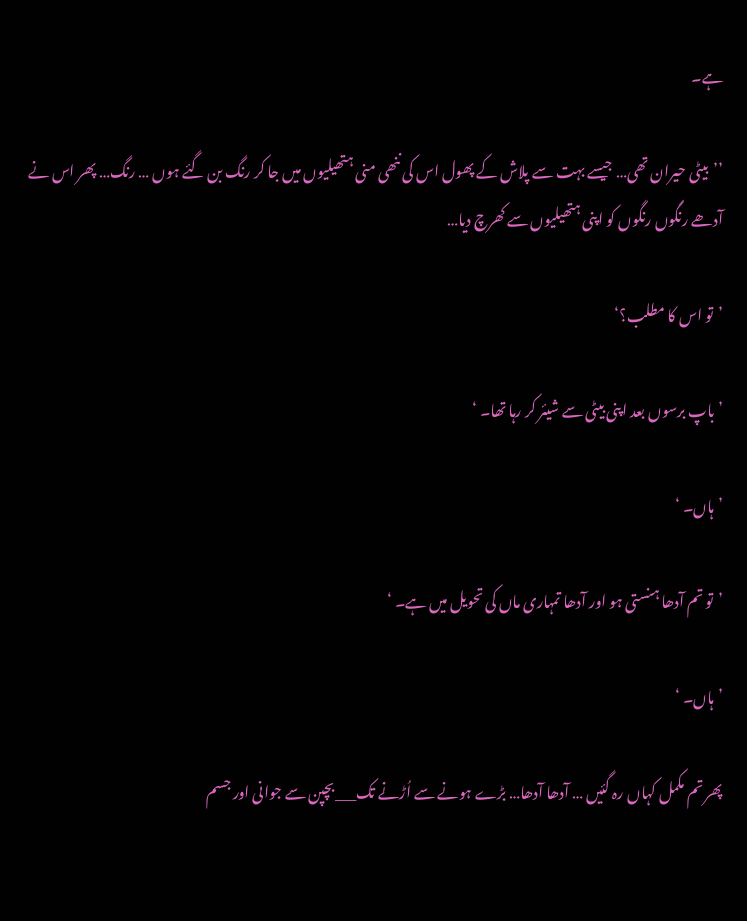ہے۔

’’بیٹی حیران تھی… جیسے بہت سے پلاش کے پھول اس کی ننھی منی ہتھیلیوں میں جا کر رنگ بن گئے ہوں … رنگ… پھر اس نے آدھے رنگوں رنگوں کو اپنی ہتھیلیوں سے کھرچ دیا…

’تو اس کا مطلب؟‘

’باپ برسوں بعد اپنی بیٹی سے شیئر کر رہا تھا۔ ‘

’ہاں۔ ‘

’تو تم آدھا ہنستی ہو اور آدھا تمہاری ماں کی تحویل میں ہے۔ ‘

’ہاں۔ ‘

پھر تم مکمل کہاں رہ گئیں … آدھا آدھا… بڑے ہونے سے اُڑنے تک___بچپن سے جوانی اور جسم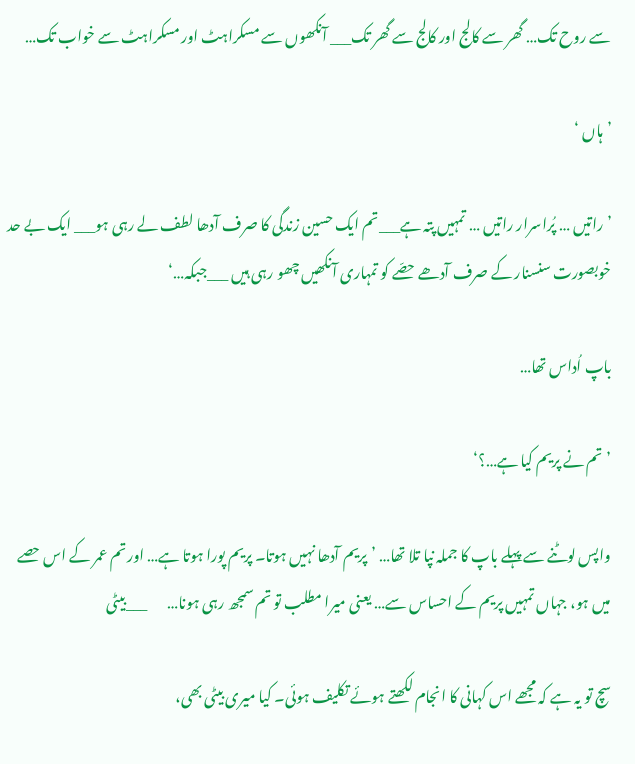سے روح تک… گھر سے کالج اور کالج سے گھر تک___ آنکھوں سے مسکراہٹ اور مسکراہٹ سے خواب تک…

’ہاں ‘

’راتیں … پُراسرار راتیں … تمہیں پتہ ہے___تم ایک حسین زندگی کا صرف آدھا لطف لے رہی ہو___ ایک بے حد خوبصورت سنسنار کے صرف آدھے حصّے کو تمہاری آنکھیں چھو رہی ہیں ___جبکہ…‘

باپ اُداس تھا…

’تم نے پریم کیا ہے…؟‘

واپس لوٹنے سے پہلے باپ کا جملہ نپا تلا تھا… ’پریم آدھا نہیں ہوتا۔ پریم پورا ہوتا ہے… اور تم عمر کے اس حصے میں ہو، جہاں تمہیں پریم کے احساس سے… یعنی میرا مطلب تو تم سمجھ رہی ہونا…       ___بیٹی

سچ تو یہ ہے کہ مجھے اس کہانی کا انجام لکھتے ہوئے تکلیف ہوئی۔ کیا میری بیٹی بھی،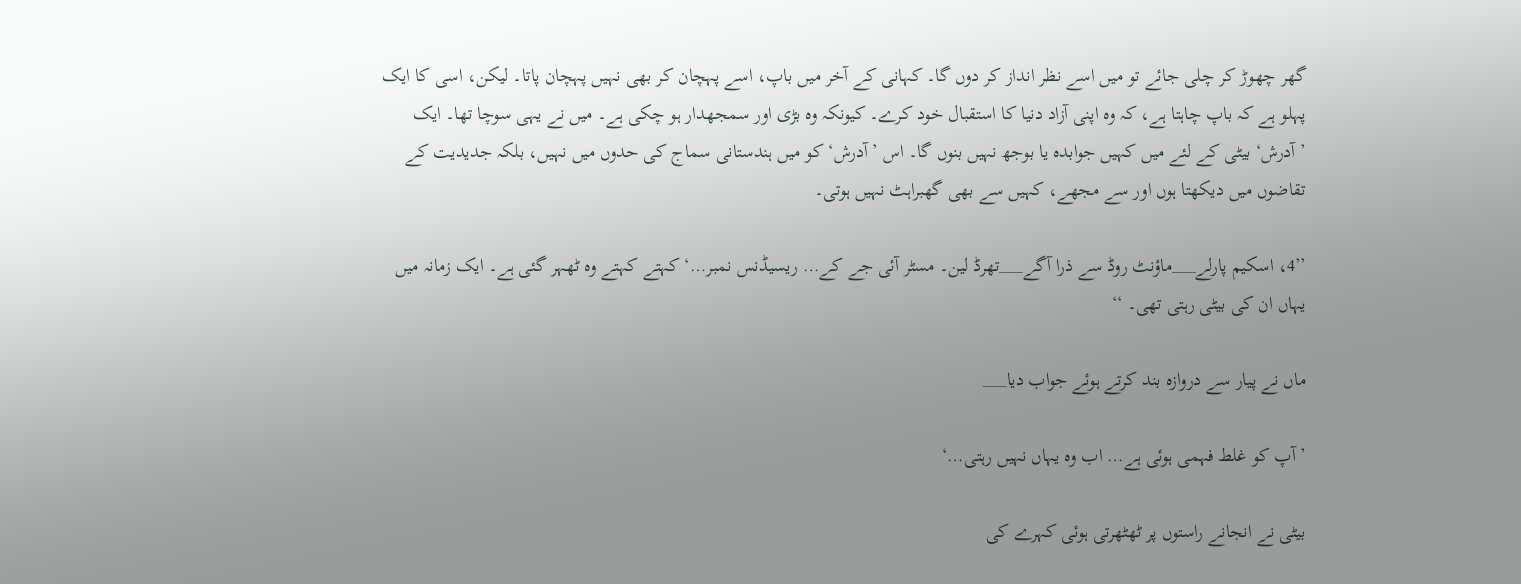گھر چھوڑ کر چلی جائے تو میں اسے نظر انداز کر دوں گا۔ کہانی کے آخر میں باپ، اسے پہچان کر بھی نہیں پہچان پاتا۔ لیکن، اسی کا ایک پہلو ہے کہ باپ چاہتا ہے، کہ وہ اپنی آزاد دنیا کا استقبال خود کرے۔ کیونکہ وہ بڑی اور سمجھدار ہو چکی ہے۔ میں نے یہی سوچا تھا۔ ایک ’آدرش‘ بیٹی کے لئے میں کہیں جوابدہ یا بوجھ نہیں بنوں گا۔ اس ’آدرش‘ کو میں ہندستانی سماج کی حدوں میں نہیں، بلکہ جدیدیت کے تقاضوں میں دیکھتا ہوں اور سے مجھے، کہیں سے بھی گھبراہٹ نہیں ہوتی۔

’’4، اسکیم پارلے___ماؤنٹ روڈ سے ذرا آگے___تھرڈ لین۔ مسٹر آئی جے کے… ریسیڈنس نمبر…‘ کہتے کہتے وہ ٹھہر گئی ہے۔ ایک زمانہ میں یہاں ان کی بیٹی رہتی تھی۔ ‘‘

ماں نے پیار سے دروازہ بند کرتے ہوئے جواب دیا___

’آپ کو غلط فہمی ہوئی ہے… اب وہ یہاں نہیں رہتی…‘

بیٹی نے انجانے راستوں پر ٹھٹھرتی ہوئی کہرے کی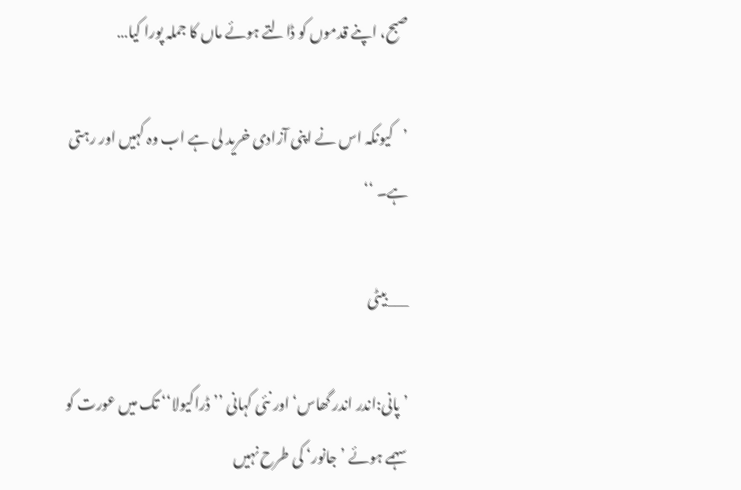صبح، اپنے قدموں کو ڈالتے ہوئے ماں کا جملہ پورا کیا…

’کیونکہ اس نے اپنی آزادی خرید لی ہے اب وہ کہیں اور رہتی ہے۔ ‘‘

___بیٹی

’پانی:اندر اندر گھاس‘ اور نئی کہانی ’’ڈراکیولا‘‘ تک میں عورت کو سہمے ہوئے ’جانور‘ کی طرح نہیں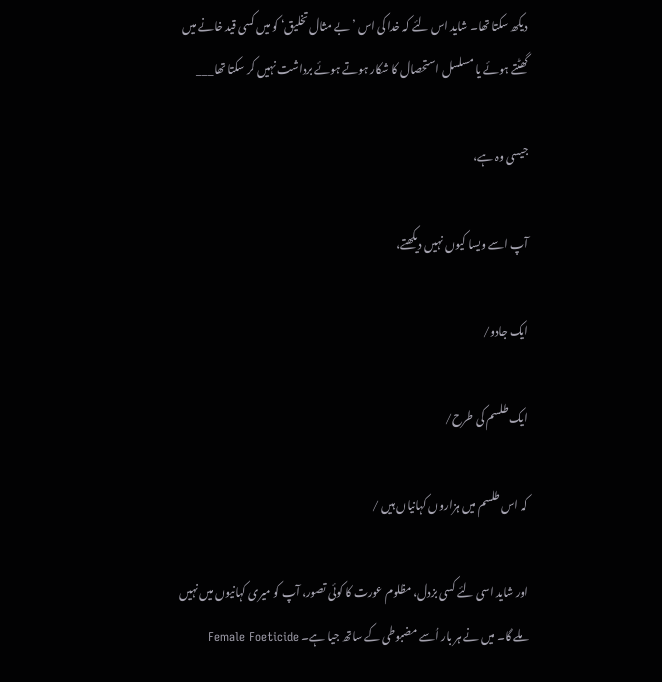دیکھ سکتا تھا۔ شاید اس لئے کہ خدا کی اس ’بے مثال تخلیق‘ کو میں کسی قید خانے میں گھٹتے ہوئے یا مسلسل استحصال کا شکار ہوتے ہوئے برداشت نہیں کر سکتا تھا___

جیسی وہ ہے،

آپ اسے ویسا کیوں نہیں دیکھتے،

ایک جادو/

ایک طلسم کی طرح/

کہ اس طلسم میں ہزاروں کہانیاں ہیں /

اور شاید اسی لئے کسی بزدل، مظلوم عورت کا کوئی تصور، آپ کو میری کہانیوں میں نہیں ملے گا۔ میں نے ہر بار اُسے مضبوطی کے ساتھ جیا ہے۔ Female Foeticide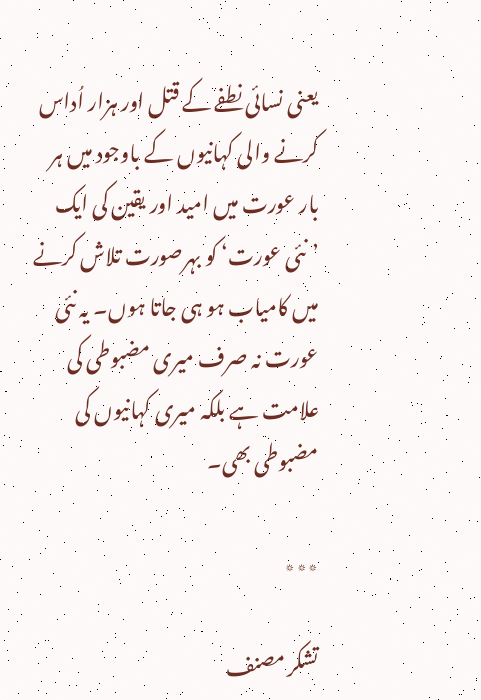یعنی نسائی نطفے کے قتل اور ہزار اُداس کرنے والی کہانیوں کے باوجود میں ہر بار عورت میں امید اور یقین کی ایک ’نئی عورت‘ کو بہرصورت تلاش کرنے میں کامیاب ہو ہی جاتا ہوں۔ یہ نئی عورت نہ صرف میری مضبوطی کی علامت ہے بلکہ میری کہانیوں کی مضبوطی بھی۔

٭٭٭

تشکر مصنف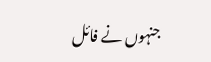جنہوں نے فائل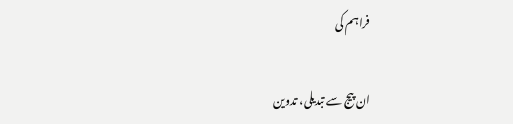فراہم کی

ان پیج سے تبدیلی، تدوین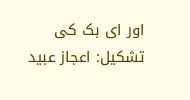اور ای بک کی تشکیل: اعجاز عبید